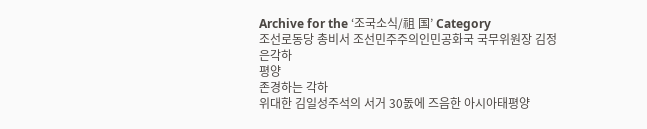Archive for the ‘조국소식/祖 国’ Category
조선로동당 총비서 조선민주주의인민공화국 국무위원장 김정은각하
평양
존경하는 각하
위대한 김일성주석의 서거 30돐에 즈음한 아시아태평양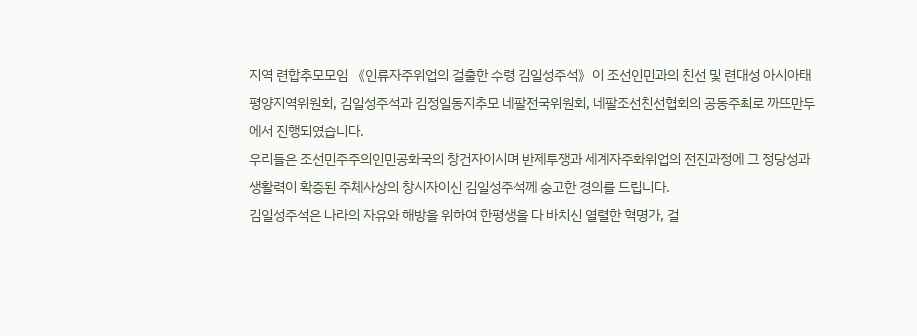지역 련합추모모임 《인류자주위업의 걸출한 수령 김일성주석》이 조선인민과의 친선 및 련대성 아시아태평양지역위원회, 김일성주석과 김정일동지추모 네팔전국위원회, 네팔조선친선협회의 공동주최로 까뜨만두에서 진행되였습니다.
우리들은 조선민주주의인민공화국의 창건자이시며 반제투쟁과 세계자주화위업의 전진과정에 그 정당성과 생활력이 확증된 주체사상의 창시자이신 김일성주석께 숭고한 경의를 드립니다.
김일성주석은 나라의 자유와 해방을 위하여 한평생을 다 바치신 열렬한 혁명가, 걸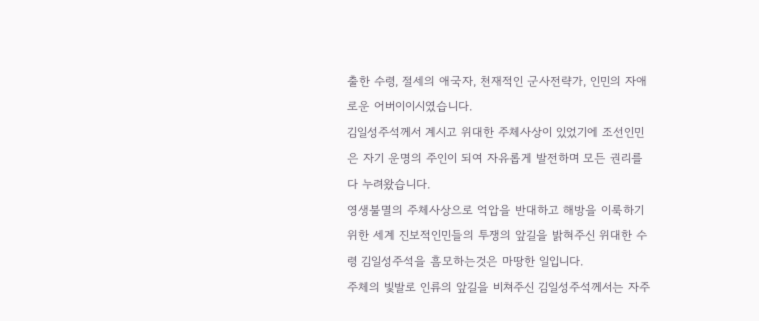출한 수령, 절세의 애국자, 천재적인 군사전략가, 인민의 자애로운 어버이이시였습니다.
김일성주석께서 계시고 위대한 주체사상이 있었기에 조선인민은 자기 운명의 주인이 되여 자유롭게 발전하며 모든 권리를 다 누려왔습니다.
영생불멸의 주체사상으로 억압을 반대하고 해방을 이룩하기 위한 세계 진보적인민들의 투쟁의 앞길을 밝혀주신 위대한 수령 김일성주석을 흠모하는것은 마땅한 일입니다.
주체의 빛발로 인류의 앞길을 비쳐주신 김일성주석께서는 자주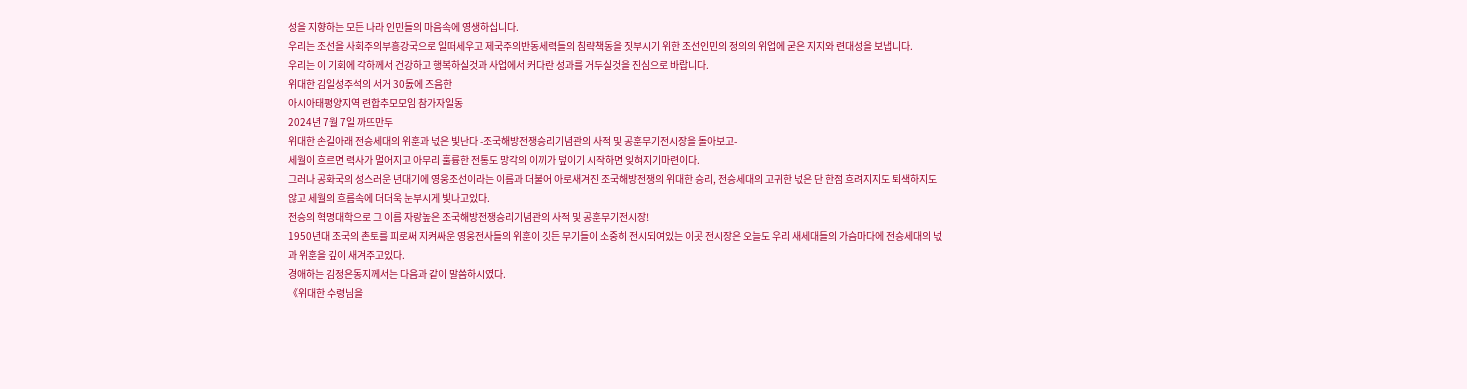성을 지향하는 모든 나라 인민들의 마음속에 영생하십니다.
우리는 조선을 사회주의부흥강국으로 일떠세우고 제국주의반동세력들의 침략책동을 짓부시기 위한 조선인민의 정의의 위업에 굳은 지지와 련대성을 보냅니다.
우리는 이 기회에 각하께서 건강하고 행복하실것과 사업에서 커다란 성과를 거두실것을 진심으로 바랍니다.
위대한 김일성주석의 서거 30돐에 즈음한
아시아태평양지역 련합추모모임 참가자일동
2024년 7월 7일 까뜨만두
위대한 손길아래 전승세대의 위훈과 넋은 빛난다 -조국해방전쟁승리기념관의 사적 및 공훈무기전시장을 돌아보고-
세월이 흐르면 력사가 멀어지고 아무리 훌륭한 전통도 망각의 이끼가 덮이기 시작하면 잊혀지기마련이다.
그러나 공화국의 성스러운 년대기에 영웅조선이라는 이름과 더불어 아로새겨진 조국해방전쟁의 위대한 승리, 전승세대의 고귀한 넋은 단 한점 흐려지지도 퇴색하지도 않고 세월의 흐름속에 더더욱 눈부시게 빛나고있다.
전승의 혁명대학으로 그 이름 자랑높은 조국해방전쟁승리기념관의 사적 및 공훈무기전시장!
1950년대 조국의 촌토를 피로써 지켜싸운 영웅전사들의 위훈이 깃든 무기들이 소중히 전시되여있는 이곳 전시장은 오늘도 우리 새세대들의 가슴마다에 전승세대의 넋과 위훈을 깊이 새겨주고있다.
경애하는 김정은동지께서는 다음과 같이 말씀하시였다.
《위대한 수령님을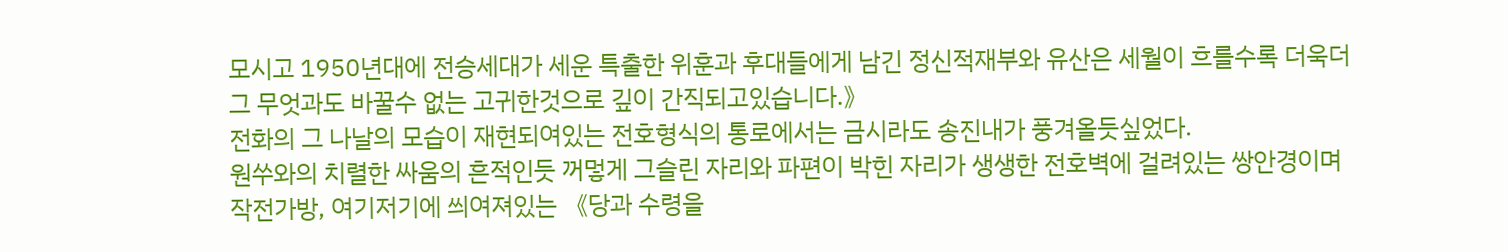모시고 1950년대에 전승세대가 세운 특출한 위훈과 후대들에게 남긴 정신적재부와 유산은 세월이 흐를수록 더욱더 그 무엇과도 바꿀수 없는 고귀한것으로 깊이 간직되고있습니다.》
전화의 그 나날의 모습이 재현되여있는 전호형식의 통로에서는 금시라도 송진내가 풍겨올듯싶었다.
원쑤와의 치렬한 싸움의 흔적인듯 꺼멓게 그슬린 자리와 파편이 박힌 자리가 생생한 전호벽에 걸려있는 쌍안경이며 작전가방, 여기저기에 씌여져있는 《당과 수령을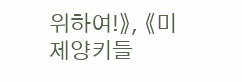위하여!》, 《미제양키들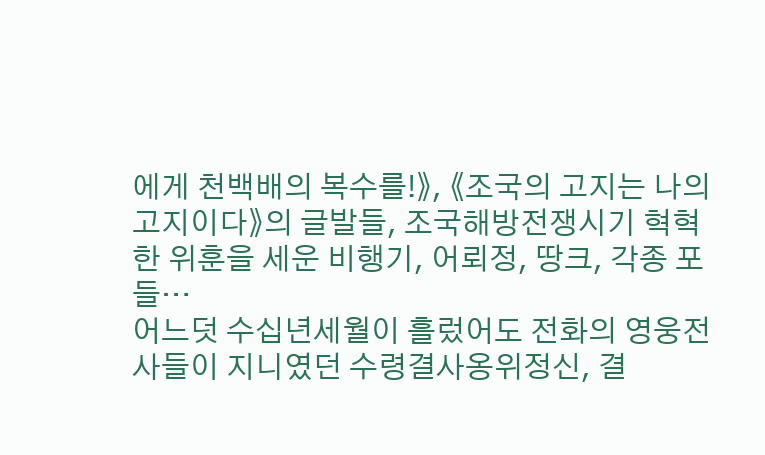에게 천백배의 복수를!》, 《조국의 고지는 나의 고지이다》의 글발들, 조국해방전쟁시기 혁혁한 위훈을 세운 비행기, 어뢰정, 땅크, 각종 포들…
어느덧 수십년세월이 흘렀어도 전화의 영웅전사들이 지니였던 수령결사옹위정신, 결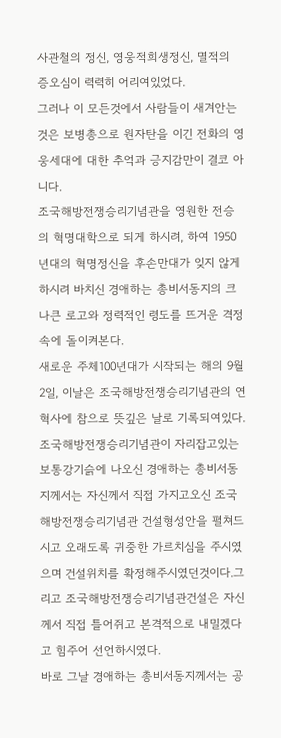사관철의 정신, 영웅적희생정신, 멸적의 증오심이 력력히 어리여있었다.
그러나 이 모든것에서 사람들이 새겨안는것은 보병총으로 원자탄을 이긴 전화의 영웅세대에 대한 추억과 긍지감만이 결코 아니다.
조국해방전쟁승리기념관을 영원한 전승의 혁명대학으로 되게 하시려, 하여 1950년대의 혁명정신을 후손만대가 잊지 않게 하시려 바치신 경애하는 총비서동지의 크나큰 로고와 정력적인 령도를 뜨거운 격정속에 돌이켜본다.
새로운 주체100년대가 시작되는 해의 9월 2일, 이날은 조국해방전쟁승리기념관의 연혁사에 참으로 뜻깊은 날로 기록되여있다.
조국해방전쟁승리기념관이 자리잡고있는 보통강기슭에 나오신 경애하는 총비서동지께서는 자신께서 직접 가지고오신 조국해방전쟁승리기념관 건설형성안을 펼쳐드시고 오래도록 귀중한 가르치심을 주시였으며 건설위치를 확정해주시였던것이다.그리고 조국해방전쟁승리기념관건설은 자신께서 직접 틀어쥐고 본격적으로 내밀겠다고 힘주어 선언하시였다.
바로 그날 경애하는 총비서동지께서는 공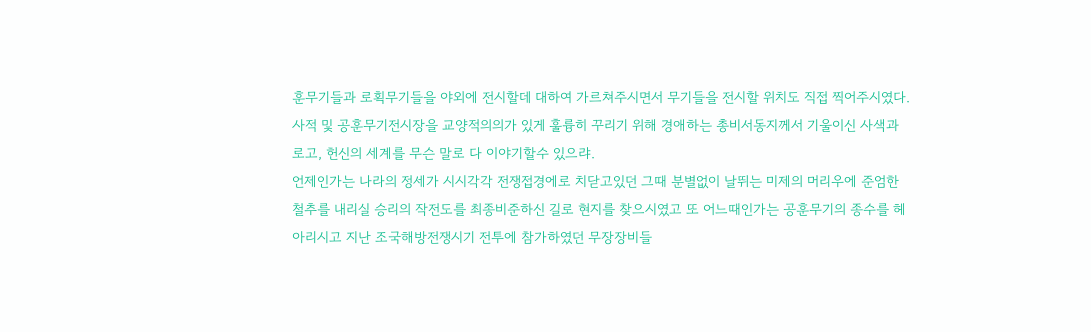훈무기들과 로획무기들을 야외에 전시할데 대하여 가르쳐주시면서 무기들을 전시할 위치도 직접 찍어주시였다.
사적 및 공훈무기전시장을 교양적의의가 있게 훌륭히 꾸리기 위해 경애하는 총비서동지께서 기울이신 사색과 로고, 헌신의 세계를 무슨 말로 다 이야기할수 있으랴.
언제인가는 나라의 정세가 시시각각 전쟁접경에로 치닫고있던 그때 분별없이 날뛰는 미제의 머리우에 준엄한 철추를 내리실 승리의 작전도를 최종비준하신 길로 현지를 찾으시였고 또 어느때인가는 공훈무기의 종수를 헤아리시고 지난 조국해방전쟁시기 전투에 참가하였던 무장장비들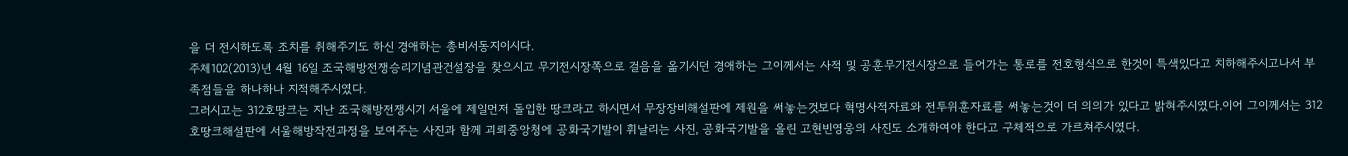을 더 전시하도록 조치를 취해주기도 하신 경애하는 총비서동지이시다.
주체102(2013)년 4월 16일 조국해방전쟁승리기념관건설장을 찾으시고 무기전시장쪽으로 걸음을 옮기시던 경애하는 그이께서는 사적 및 공훈무기전시장으로 들어가는 통로를 전호형식으로 한것이 특색있다고 치하해주시고나서 부족점들을 하나하나 지적해주시였다.
그러시고는 312호땅크는 지난 조국해방전쟁시기 서울에 제일먼저 돌입한 땅크라고 하시면서 무장장비해설판에 제원을 써놓는것보다 혁명사적자료와 전투위훈자료를 써놓는것이 더 의의가 있다고 밝혀주시였다.이어 그이께서는 312호땅크해설판에 서울해방작전과정을 보여주는 사진과 함께 괴뢰중앙청에 공화국기발이 휘날리는 사진, 공화국기발을 올린 고현빈영웅의 사진도 소개하여야 한다고 구체적으로 가르쳐주시였다.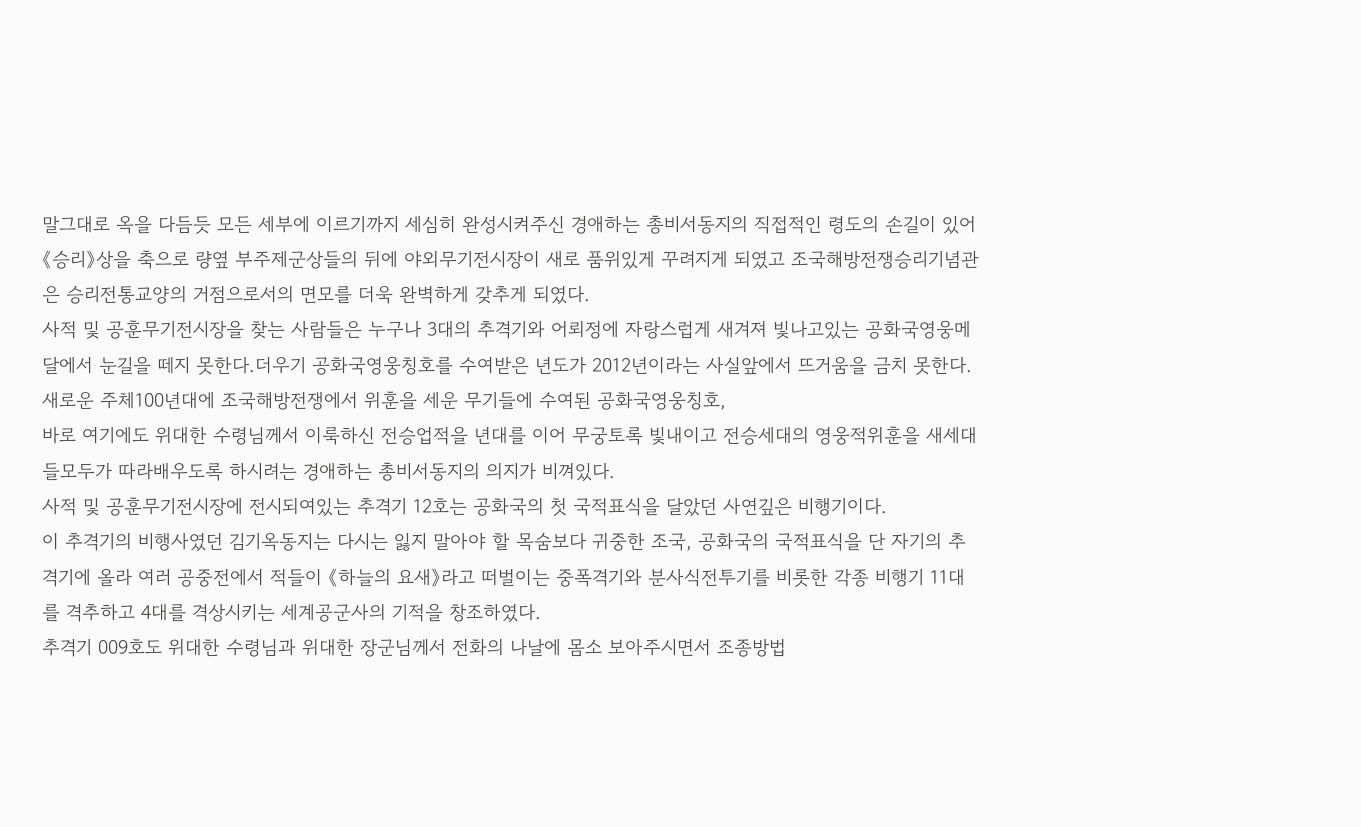말그대로 옥을 다듬듯 모든 세부에 이르기까지 세심히 완성시켜주신 경애하는 총비서동지의 직접적인 령도의 손길이 있어 《승리》상을 축으로 량옆 부주제군상들의 뒤에 야외무기전시장이 새로 품위있게 꾸려지게 되였고 조국해방전쟁승리기념관은 승리전통교양의 거점으로서의 면모를 더욱 완벽하게 갖추게 되였다.
사적 및 공훈무기전시장을 찾는 사람들은 누구나 3대의 추격기와 어뢰정에 자랑스럽게 새겨져 빛나고있는 공화국영웅메달에서 눈길을 떼지 못한다.더우기 공화국영웅칭호를 수여받은 년도가 2012년이라는 사실앞에서 뜨거움을 금치 못한다.
새로운 주체100년대에 조국해방전쟁에서 위훈을 세운 무기들에 수여된 공화국영웅칭호,
바로 여기에도 위대한 수령님께서 이룩하신 전승업적을 년대를 이어 무궁토록 빛내이고 전승세대의 영웅적위훈을 새세대들모두가 따라배우도록 하시려는 경애하는 총비서동지의 의지가 비껴있다.
사적 및 공훈무기전시장에 전시되여있는 추격기 12호는 공화국의 첫 국적표식을 달았던 사연깊은 비행기이다.
이 추격기의 비행사였던 김기옥동지는 다시는 잃지 말아야 할 목숨보다 귀중한 조국, 공화국의 국적표식을 단 자기의 추격기에 올라 여러 공중전에서 적들이 《하늘의 요새》라고 떠벌이는 중폭격기와 분사식전투기를 비롯한 각종 비행기 11대를 격추하고 4대를 격상시키는 세계공군사의 기적을 창조하였다.
추격기 009호도 위대한 수령님과 위대한 장군님께서 전화의 나날에 몸소 보아주시면서 조종방법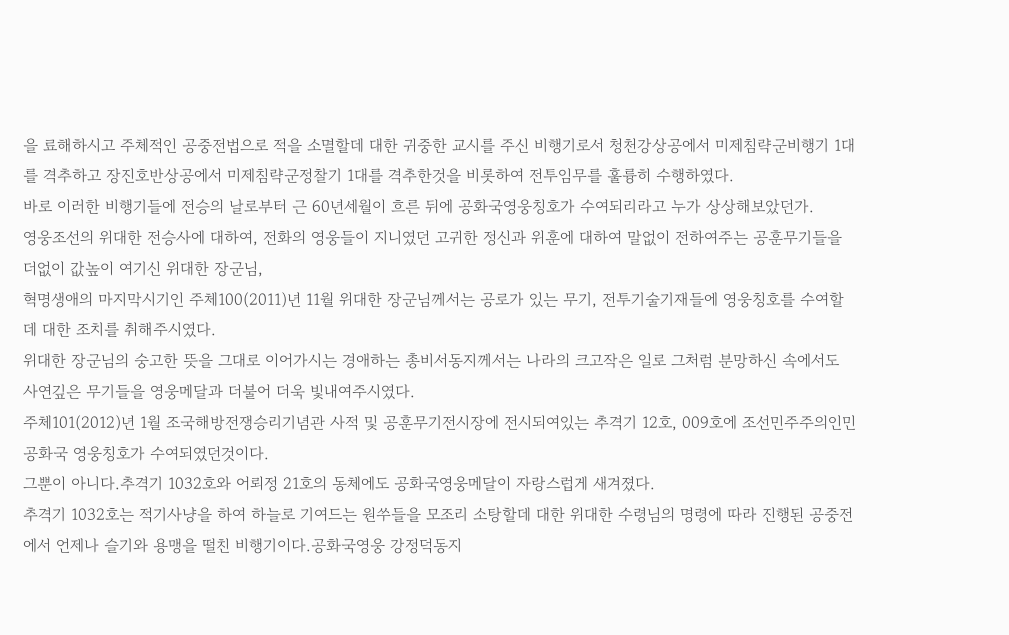을 료해하시고 주체적인 공중전법으로 적을 소멸할데 대한 귀중한 교시를 주신 비행기로서 청천강상공에서 미제침략군비행기 1대를 격추하고 장진호반상공에서 미제침략군정찰기 1대를 격추한것을 비롯하여 전투임무를 훌륭히 수행하였다.
바로 이러한 비행기들에 전승의 날로부터 근 60년세월이 흐른 뒤에 공화국영웅칭호가 수여되리라고 누가 상상해보았던가.
영웅조선의 위대한 전승사에 대하여, 전화의 영웅들이 지니였던 고귀한 정신과 위훈에 대하여 말없이 전하여주는 공훈무기들을 더없이 값높이 여기신 위대한 장군님,
혁명생애의 마지막시기인 주체100(2011)년 11월 위대한 장군님께서는 공로가 있는 무기, 전투기술기재들에 영웅칭호를 수여할데 대한 조치를 취해주시였다.
위대한 장군님의 숭고한 뜻을 그대로 이어가시는 경애하는 총비서동지께서는 나라의 크고작은 일로 그처럼 분망하신 속에서도 사연깊은 무기들을 영웅메달과 더불어 더욱 빛내여주시였다.
주체101(2012)년 1월 조국해방전쟁승리기념관 사적 및 공훈무기전시장에 전시되여있는 추격기 12호, 009호에 조선민주주의인민공화국 영웅칭호가 수여되였던것이다.
그뿐이 아니다.추격기 1032호와 어뢰정 21호의 동체에도 공화국영웅메달이 자랑스럽게 새겨졌다.
추격기 1032호는 적기사냥을 하여 하늘로 기여드는 원쑤들을 모조리 소탕할데 대한 위대한 수령님의 명령에 따라 진행된 공중전에서 언제나 슬기와 용맹을 떨친 비행기이다.공화국영웅 강정덕동지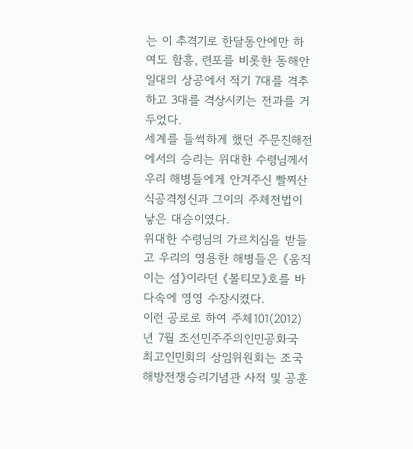는 이 추격기로 한달동안에만 하여도 함흥, 련포를 비롯한 동해안일대의 상공에서 적기 7대를 격추하고 3대를 격상시키는 전과를 거두었다.
세계를 들썩하게 했던 주문진해전에서의 승리는 위대한 수령님께서 우리 해병들에게 안겨주신 빨찌산식공격정신과 그이의 주체전법이 낳은 대승이였다.
위대한 수령님의 가르치심을 받들고 우리의 영용한 해병들은 《움직이는 섬》이라던 《볼티모》호를 바다속에 영영 수장시켰다.
이런 공로로 하여 주체101(2012)년 7월 조선민주주의인민공화국 최고인민회의 상임위원회는 조국해방전쟁승리기념관 사적 및 공훈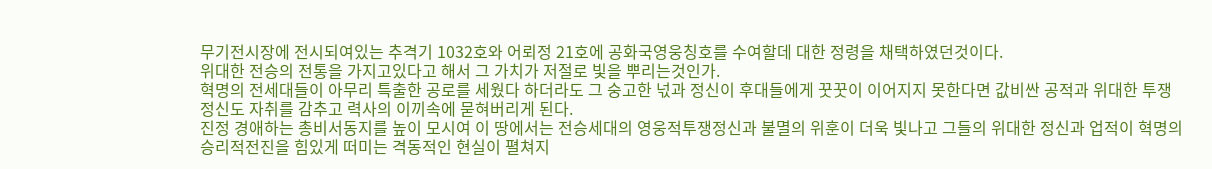무기전시장에 전시되여있는 추격기 1032호와 어뢰정 21호에 공화국영웅칭호를 수여할데 대한 정령을 채택하였던것이다.
위대한 전승의 전통을 가지고있다고 해서 그 가치가 저절로 빛을 뿌리는것인가.
혁명의 전세대들이 아무리 특출한 공로를 세웠다 하더라도 그 숭고한 넋과 정신이 후대들에게 꿋꿋이 이어지지 못한다면 값비싼 공적과 위대한 투쟁정신도 자취를 감추고 력사의 이끼속에 묻혀버리게 된다.
진정 경애하는 총비서동지를 높이 모시여 이 땅에서는 전승세대의 영웅적투쟁정신과 불멸의 위훈이 더욱 빛나고 그들의 위대한 정신과 업적이 혁명의 승리적전진을 힘있게 떠미는 격동적인 현실이 펼쳐지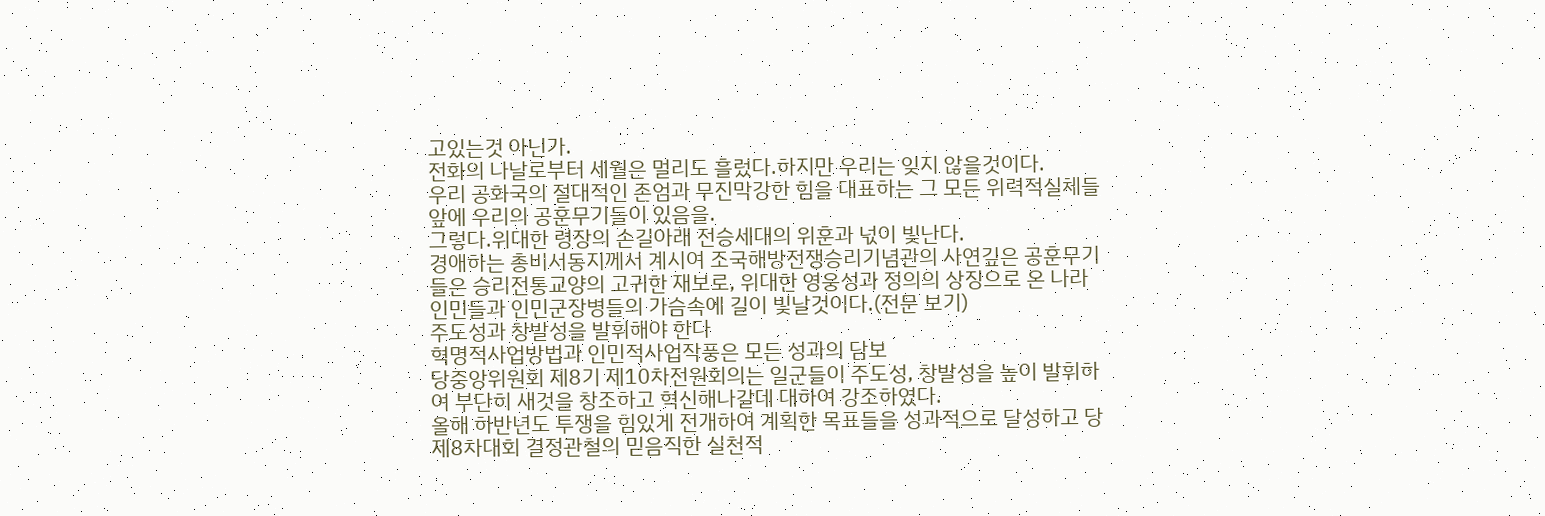고있는것 아닌가.
전화의 나날로부터 세월은 멀리도 흘렀다.하지만 우리는 잊지 않을것이다.
우리 공화국의 절대적인 존엄과 무진막강한 힘을 대표하는 그 모든 위력적실체들앞에 우리의 공훈무기들이 있음을.
그렇다.위대한 령장의 손길아래 전승세대의 위훈과 넋이 빛난다.
경애하는 총비서동지께서 계시여 조국해방전쟁승리기념관의 사연깊은 공훈무기들은 승리전통교양의 고귀한 재보로, 위대한 영웅성과 정의의 상징으로 온 나라 인민들과 인민군장병들의 가슴속에 길이 빛날것이다.(전문 보기)
주도성과 창발성을 발휘해야 한다
혁명적사업방법과 인민적사업작풍은 모든 성과의 담보
당중앙위원회 제8기 제10차전원회의는 일군들이 주도성, 창발성을 높이 발휘하여 부단히 새것을 창조하고 혁신해나갈데 대하여 강조하였다.
올해 하반년도 투쟁을 힘있게 전개하여 계획한 목표들을 성과적으로 달성하고 당 제8차대회 결정관철의 믿음직한 실천적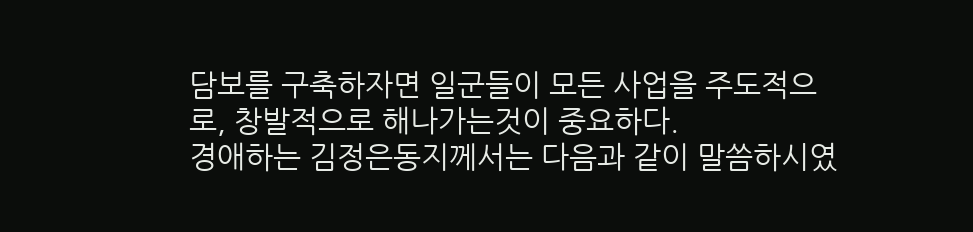담보를 구축하자면 일군들이 모든 사업을 주도적으로, 창발적으로 해나가는것이 중요하다.
경애하는 김정은동지께서는 다음과 같이 말씀하시였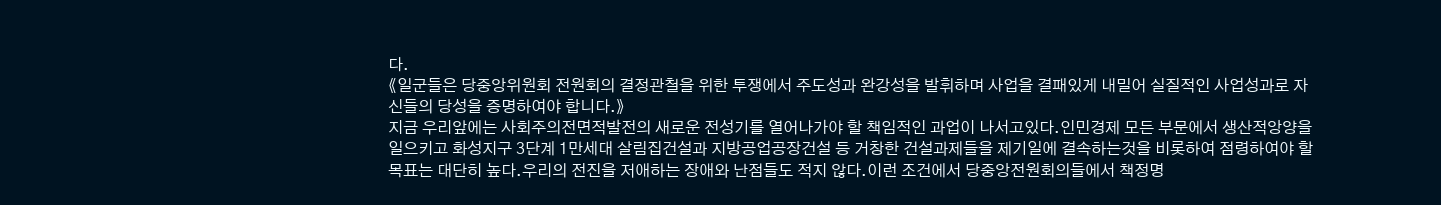다.
《일군들은 당중앙위원회 전원회의 결정관철을 위한 투쟁에서 주도성과 완강성을 발휘하며 사업을 결패있게 내밀어 실질적인 사업성과로 자신들의 당성을 증명하여야 합니다.》
지금 우리앞에는 사회주의전면적발전의 새로운 전성기를 열어나가야 할 책임적인 과업이 나서고있다.인민경제 모든 부문에서 생산적앙양을 일으키고 화성지구 3단계 1만세대 살림집건설과 지방공업공장건설 등 거창한 건설과제들을 제기일에 결속하는것을 비롯하여 점령하여야 할 목표는 대단히 높다.우리의 전진을 저애하는 장애와 난점들도 적지 않다.이런 조건에서 당중앙전원회의들에서 책정명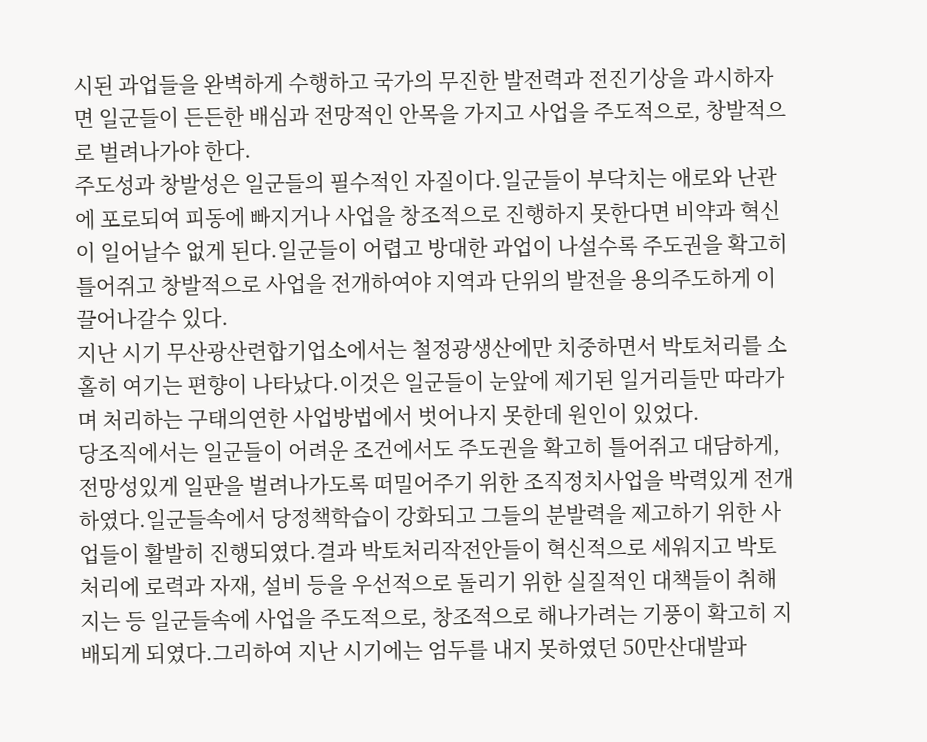시된 과업들을 완벽하게 수행하고 국가의 무진한 발전력과 전진기상을 과시하자면 일군들이 든든한 배심과 전망적인 안목을 가지고 사업을 주도적으로, 창발적으로 벌려나가야 한다.
주도성과 창발성은 일군들의 필수적인 자질이다.일군들이 부닥치는 애로와 난관에 포로되여 피동에 빠지거나 사업을 창조적으로 진행하지 못한다면 비약과 혁신이 일어날수 없게 된다.일군들이 어렵고 방대한 과업이 나설수록 주도권을 확고히 틀어쥐고 창발적으로 사업을 전개하여야 지역과 단위의 발전을 용의주도하게 이끌어나갈수 있다.
지난 시기 무산광산련합기업소에서는 철정광생산에만 치중하면서 박토처리를 소홀히 여기는 편향이 나타났다.이것은 일군들이 눈앞에 제기된 일거리들만 따라가며 처리하는 구태의연한 사업방법에서 벗어나지 못한데 원인이 있었다.
당조직에서는 일군들이 어려운 조건에서도 주도권을 확고히 틀어쥐고 대담하게, 전망성있게 일판을 벌려나가도록 떠밀어주기 위한 조직정치사업을 박력있게 전개하였다.일군들속에서 당정책학습이 강화되고 그들의 분발력을 제고하기 위한 사업들이 활발히 진행되였다.결과 박토처리작전안들이 혁신적으로 세워지고 박토처리에 로력과 자재, 설비 등을 우선적으로 돌리기 위한 실질적인 대책들이 취해지는 등 일군들속에 사업을 주도적으로, 창조적으로 해나가려는 기풍이 확고히 지배되게 되였다.그리하여 지난 시기에는 엄두를 내지 못하였던 50만산대발파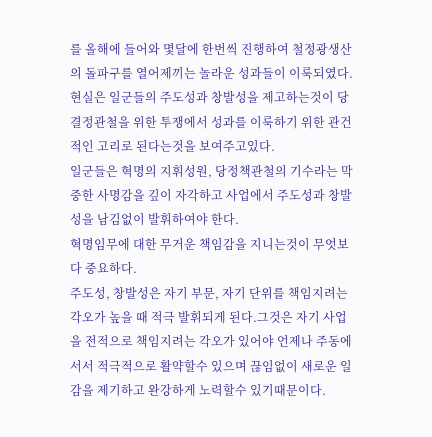를 올해에 들어와 몇달에 한번씩 진행하여 철정광생산의 돌파구를 열어제끼는 놀라운 성과들이 이룩되였다.
현실은 일군들의 주도성과 창발성을 제고하는것이 당결정관철을 위한 투쟁에서 성과를 이룩하기 위한 관건적인 고리로 된다는것을 보여주고있다.
일군들은 혁명의 지휘성원, 당정책관철의 기수라는 막중한 사명감을 깊이 자각하고 사업에서 주도성과 창발성을 남김없이 발휘하여야 한다.
혁명임무에 대한 무거운 책임감을 지니는것이 무엇보다 중요하다.
주도성, 창발성은 자기 부문, 자기 단위를 책임지려는 각오가 높을 때 적극 발휘되게 된다.그것은 자기 사업을 전적으로 책임지려는 각오가 있어야 언제나 주동에 서서 적극적으로 활약할수 있으며 끊임없이 새로운 일감을 제기하고 완강하게 노력할수 있기때문이다.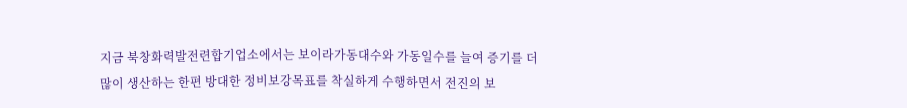지금 북창화력발전련합기업소에서는 보이라가동대수와 가동일수를 늘여 증기를 더 많이 생산하는 한편 방대한 정비보강목표를 착실하게 수행하면서 전진의 보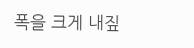폭을 크게 내짚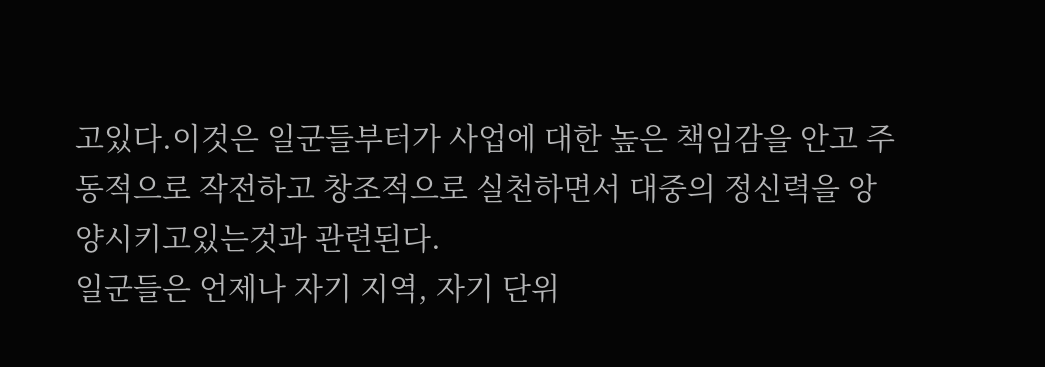고있다.이것은 일군들부터가 사업에 대한 높은 책임감을 안고 주동적으로 작전하고 창조적으로 실천하면서 대중의 정신력을 앙양시키고있는것과 관련된다.
일군들은 언제나 자기 지역, 자기 단위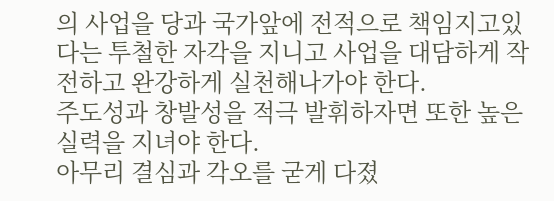의 사업을 당과 국가앞에 전적으로 책임지고있다는 투철한 자각을 지니고 사업을 대담하게 작전하고 완강하게 실천해나가야 한다.
주도성과 창발성을 적극 발휘하자면 또한 높은 실력을 지녀야 한다.
아무리 결심과 각오를 굳게 다졌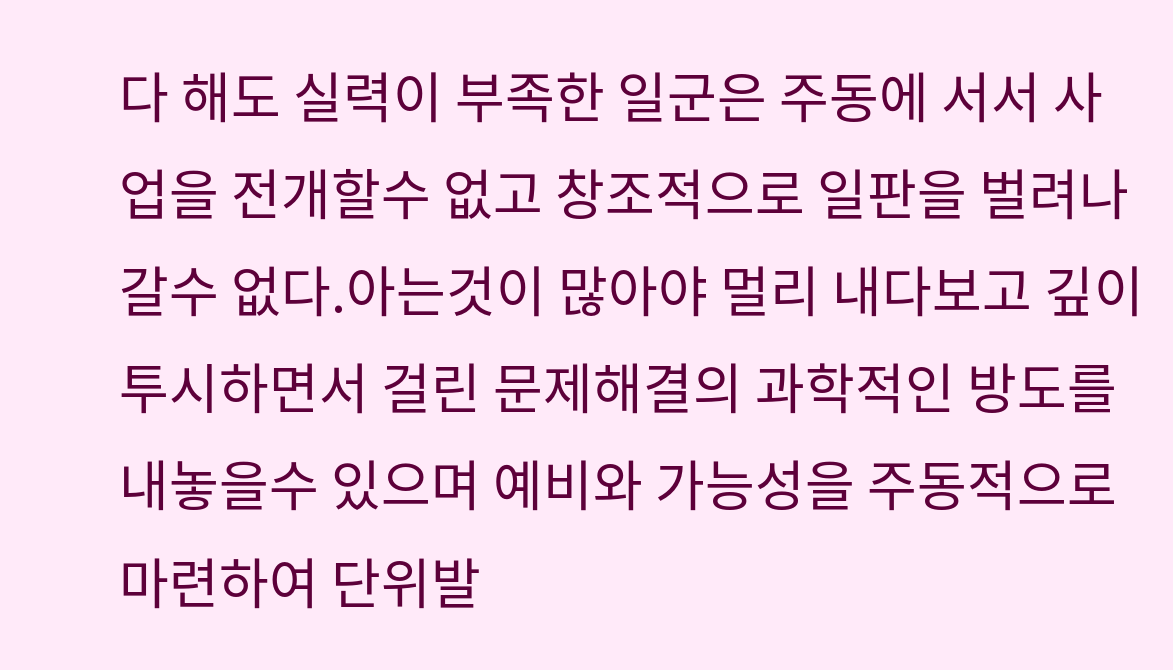다 해도 실력이 부족한 일군은 주동에 서서 사업을 전개할수 없고 창조적으로 일판을 벌려나갈수 없다.아는것이 많아야 멀리 내다보고 깊이 투시하면서 걸린 문제해결의 과학적인 방도를 내놓을수 있으며 예비와 가능성을 주동적으로 마련하여 단위발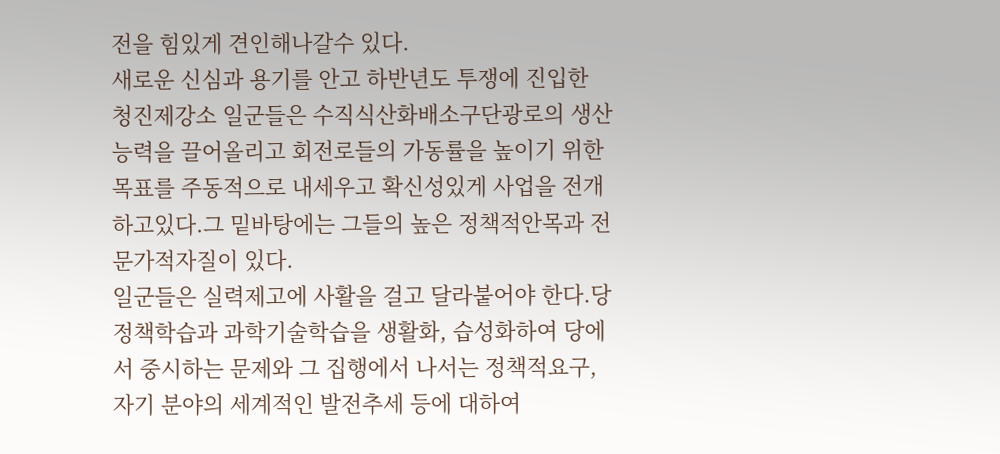전을 힘있게 견인해나갈수 있다.
새로운 신심과 용기를 안고 하반년도 투쟁에 진입한 청진제강소 일군들은 수직식산화배소구단광로의 생산능력을 끌어올리고 회전로들의 가동률을 높이기 위한 목표를 주동적으로 내세우고 확신성있게 사업을 전개하고있다.그 밑바탕에는 그들의 높은 정책적안목과 전문가적자질이 있다.
일군들은 실력제고에 사활을 걸고 달라붙어야 한다.당정책학습과 과학기술학습을 생활화, 습성화하여 당에서 중시하는 문제와 그 집행에서 나서는 정책적요구, 자기 분야의 세계적인 발전추세 등에 대하여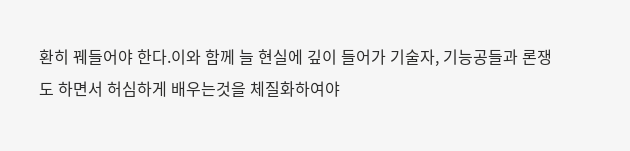환히 꿰들어야 한다.이와 함께 늘 현실에 깊이 들어가 기술자, 기능공들과 론쟁도 하면서 허심하게 배우는것을 체질화하여야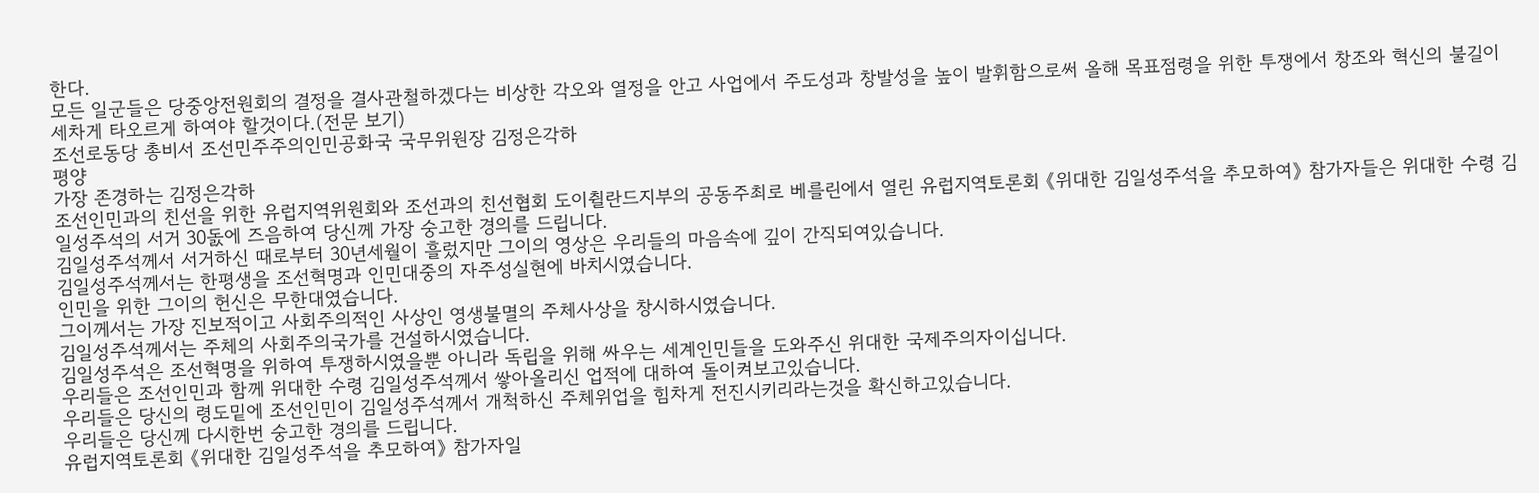한다.
모든 일군들은 당중앙전원회의 결정을 결사관철하겠다는 비상한 각오와 열정을 안고 사업에서 주도성과 창발성을 높이 발휘함으로써 올해 목표점령을 위한 투쟁에서 창조와 혁신의 불길이 세차게 타오르게 하여야 할것이다.(전문 보기)
조선로동당 총비서 조선민주주의인민공화국 국무위원장 김정은각하
평양
가장 존경하는 김정은각하
조선인민과의 친선을 위한 유럽지역위원회와 조선과의 친선협회 도이췰란드지부의 공동주최로 베를린에서 열린 유럽지역토론회 《위대한 김일성주석을 추모하여》 참가자들은 위대한 수령 김일성주석의 서거 30돐에 즈음하여 당신께 가장 숭고한 경의를 드립니다.
김일성주석께서 서거하신 때로부터 30년세월이 흘렀지만 그이의 영상은 우리들의 마음속에 깊이 간직되여있습니다.
김일성주석께서는 한평생을 조선혁명과 인민대중의 자주성실현에 바치시였습니다.
인민을 위한 그이의 헌신은 무한대였습니다.
그이께서는 가장 진보적이고 사회주의적인 사상인 영생불멸의 주체사상을 창시하시였습니다.
김일성주석께서는 주체의 사회주의국가를 건설하시였습니다.
김일성주석은 조선혁명을 위하여 투쟁하시였을뿐 아니라 독립을 위해 싸우는 세계인민들을 도와주신 위대한 국제주의자이십니다.
우리들은 조선인민과 함께 위대한 수령 김일성주석께서 쌓아올리신 업적에 대하여 돌이켜보고있습니다.
우리들은 당신의 령도밑에 조선인민이 김일성주석께서 개척하신 주체위업을 힘차게 전진시키리라는것을 확신하고있습니다.
우리들은 당신께 다시한번 숭고한 경의를 드립니다.
유럽지역토론회 《위대한 김일성주석을 추모하여》 참가자일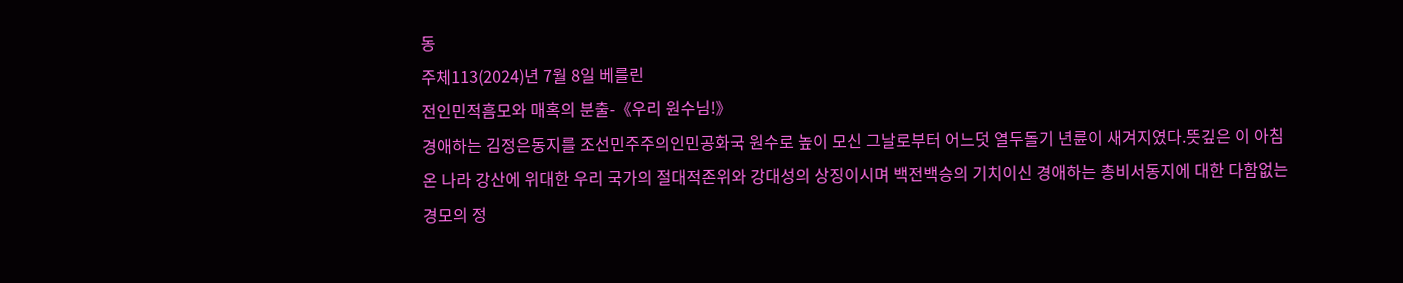동
주체113(2024)년 7월 8일 베를린
전인민적흠모와 매혹의 분출-《우리 원수님!》
경애하는 김정은동지를 조선민주주의인민공화국 원수로 높이 모신 그날로부터 어느덧 열두돌기 년륜이 새겨지였다.뜻깊은 이 아침 온 나라 강산에 위대한 우리 국가의 절대적존위와 강대성의 상징이시며 백전백승의 기치이신 경애하는 총비서동지에 대한 다함없는 경모의 정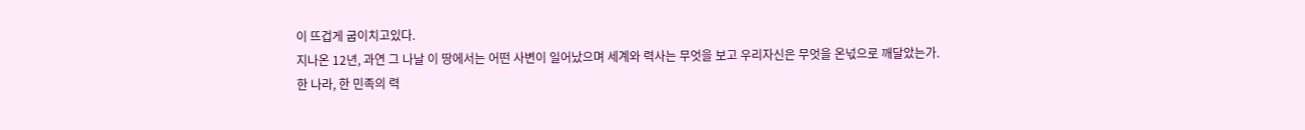이 뜨겁게 굽이치고있다.
지나온 12년, 과연 그 나날 이 땅에서는 어떤 사변이 일어났으며 세계와 력사는 무엇을 보고 우리자신은 무엇을 온넋으로 깨달았는가.
한 나라, 한 민족의 력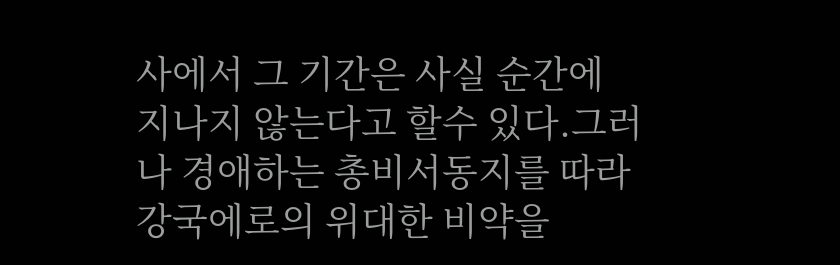사에서 그 기간은 사실 순간에 지나지 않는다고 할수 있다.그러나 경애하는 총비서동지를 따라 강국에로의 위대한 비약을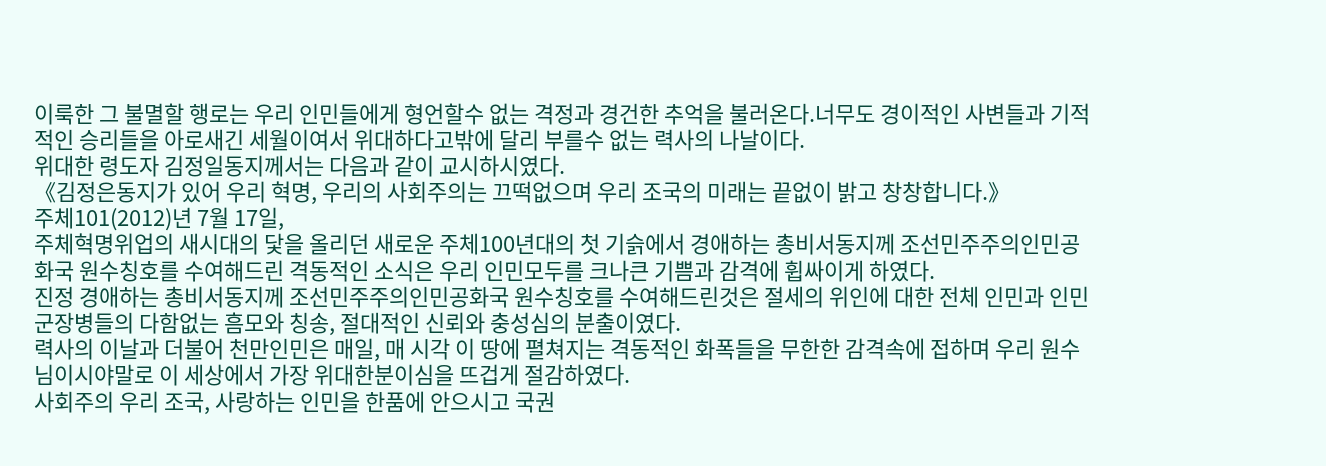이룩한 그 불멸할 행로는 우리 인민들에게 형언할수 없는 격정과 경건한 추억을 불러온다.너무도 경이적인 사변들과 기적적인 승리들을 아로새긴 세월이여서 위대하다고밖에 달리 부를수 없는 력사의 나날이다.
위대한 령도자 김정일동지께서는 다음과 같이 교시하시였다.
《김정은동지가 있어 우리 혁명, 우리의 사회주의는 끄떡없으며 우리 조국의 미래는 끝없이 밝고 창창합니다.》
주체101(2012)년 7월 17일,
주체혁명위업의 새시대의 닻을 올리던 새로운 주체100년대의 첫 기슭에서 경애하는 총비서동지께 조선민주주의인민공화국 원수칭호를 수여해드린 격동적인 소식은 우리 인민모두를 크나큰 기쁨과 감격에 휩싸이게 하였다.
진정 경애하는 총비서동지께 조선민주주의인민공화국 원수칭호를 수여해드린것은 절세의 위인에 대한 전체 인민과 인민군장병들의 다함없는 흠모와 칭송, 절대적인 신뢰와 충성심의 분출이였다.
력사의 이날과 더불어 천만인민은 매일, 매 시각 이 땅에 펼쳐지는 격동적인 화폭들을 무한한 감격속에 접하며 우리 원수님이시야말로 이 세상에서 가장 위대한분이심을 뜨겁게 절감하였다.
사회주의 우리 조국, 사랑하는 인민을 한품에 안으시고 국권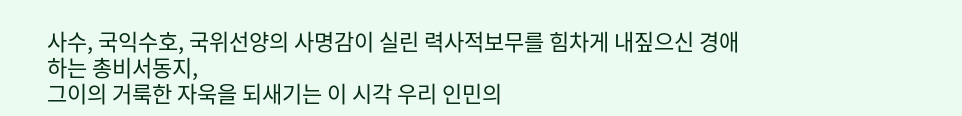사수, 국익수호, 국위선양의 사명감이 실린 력사적보무를 힘차게 내짚으신 경애하는 총비서동지,
그이의 거룩한 자욱을 되새기는 이 시각 우리 인민의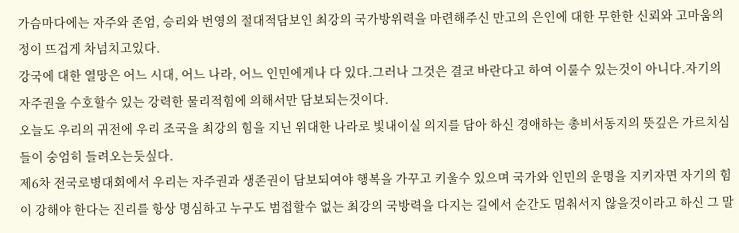가슴마다에는 자주와 존엄, 승리와 번영의 절대적담보인 최강의 국가방위력을 마련해주신 만고의 은인에 대한 무한한 신뢰와 고마움의 정이 뜨겁게 차넘치고있다.
강국에 대한 열망은 어느 시대, 어느 나라, 어느 인민에게나 다 있다.그러나 그것은 결코 바란다고 하여 이룰수 있는것이 아니다.자기의 자주권을 수호할수 있는 강력한 물리적힘에 의해서만 담보되는것이다.
오늘도 우리의 귀전에 우리 조국을 최강의 힘을 지닌 위대한 나라로 빛내이실 의지를 담아 하신 경애하는 총비서동지의 뜻깊은 가르치심들이 숭엄히 들려오는듯싶다.
제6차 전국로병대회에서 우리는 자주권과 생존권이 담보되여야 행복을 가꾸고 키울수 있으며 국가와 인민의 운명을 지키자면 자기의 힘이 강해야 한다는 진리를 항상 명심하고 누구도 범접할수 없는 최강의 국방력을 다지는 길에서 순간도 멈춰서지 않을것이라고 하신 그 말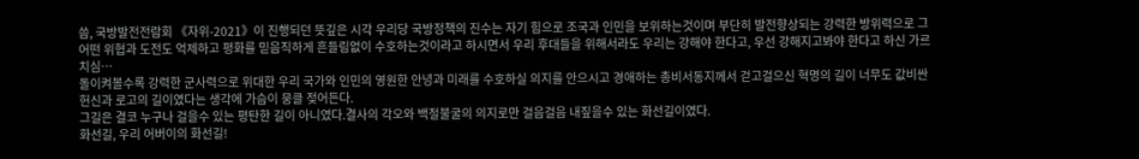씀, 국방발전전람회 《자위-2021》이 진행되던 뜻깊은 시각 우리당 국방정책의 진수는 자기 힘으로 조국과 인민을 보위하는것이며 부단히 발전향상되는 강력한 방위력으로 그 어떤 위협과 도전도 억제하고 평화를 믿음직하게 흔들림없이 수호하는것이라고 하시면서 우리 후대들을 위해서라도 우리는 강해야 한다고, 우선 강해지고봐야 한다고 하신 가르치심…
돌이켜볼수록 강력한 군사력으로 위대한 우리 국가와 인민의 영원한 안녕과 미래를 수호하실 의지를 안으시고 경애하는 총비서동지께서 걷고걸으신 혁명의 길이 너무도 값비싼 헌신과 로고의 길이였다는 생각에 가슴이 뭉클 젖어든다.
그길은 결코 누구나 걸을수 있는 평탄한 길이 아니였다.결사의 각오와 백절불굴의 의지로만 걸음걸음 내짚을수 있는 화선길이였다.
화선길, 우리 어버이의 화선길!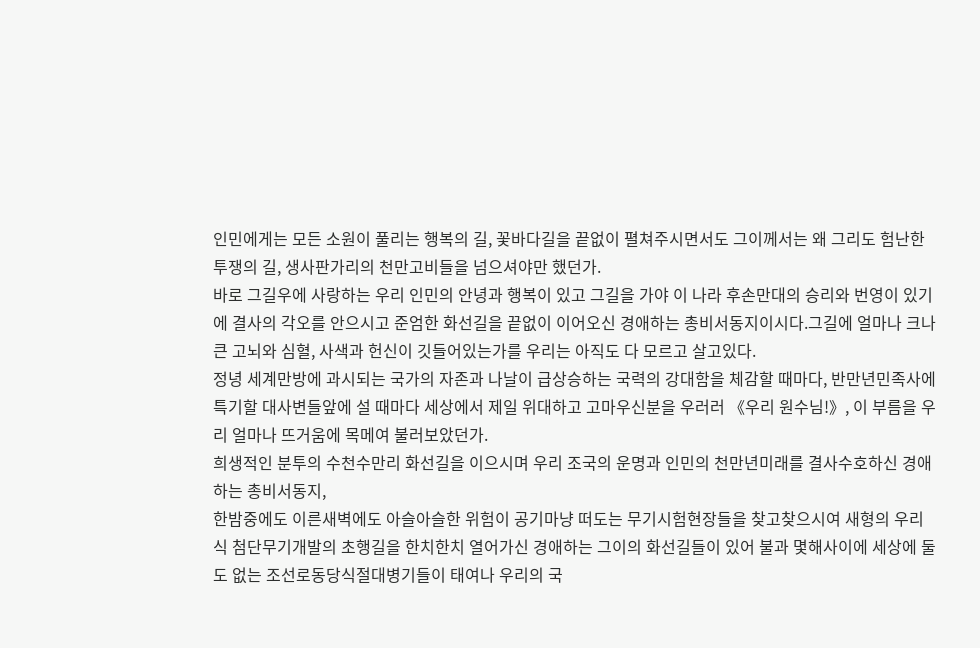인민에게는 모든 소원이 풀리는 행복의 길, 꽃바다길을 끝없이 펼쳐주시면서도 그이께서는 왜 그리도 험난한 투쟁의 길, 생사판가리의 천만고비들을 넘으셔야만 했던가.
바로 그길우에 사랑하는 우리 인민의 안녕과 행복이 있고 그길을 가야 이 나라 후손만대의 승리와 번영이 있기에 결사의 각오를 안으시고 준엄한 화선길을 끝없이 이어오신 경애하는 총비서동지이시다.그길에 얼마나 크나큰 고뇌와 심혈, 사색과 헌신이 깃들어있는가를 우리는 아직도 다 모르고 살고있다.
정녕 세계만방에 과시되는 국가의 자존과 나날이 급상승하는 국력의 강대함을 체감할 때마다, 반만년민족사에 특기할 대사변들앞에 설 때마다 세상에서 제일 위대하고 고마우신분을 우러러 《우리 원수님!》, 이 부름을 우리 얼마나 뜨거움에 목메여 불러보았던가.
희생적인 분투의 수천수만리 화선길을 이으시며 우리 조국의 운명과 인민의 천만년미래를 결사수호하신 경애하는 총비서동지,
한밤중에도 이른새벽에도 아슬아슬한 위험이 공기마냥 떠도는 무기시험현장들을 찾고찾으시여 새형의 우리식 첨단무기개발의 초행길을 한치한치 열어가신 경애하는 그이의 화선길들이 있어 불과 몇해사이에 세상에 둘도 없는 조선로동당식절대병기들이 태여나 우리의 국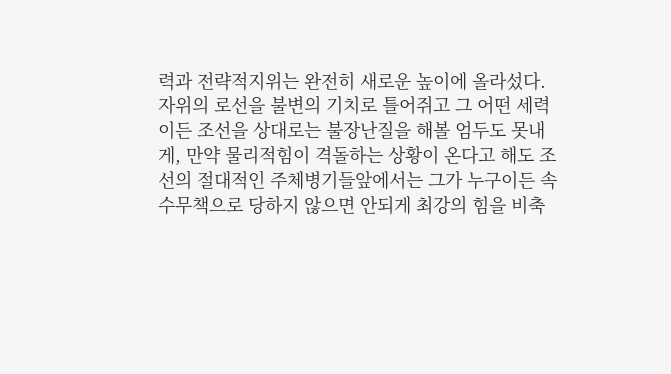력과 전략적지위는 완전히 새로운 높이에 올라섰다.
자위의 로선을 불변의 기치로 틀어쥐고 그 어떤 세력이든 조선을 상대로는 불장난질을 해볼 엄두도 못내게, 만약 물리적힘이 격돌하는 상황이 온다고 해도 조선의 절대적인 주체병기들앞에서는 그가 누구이든 속수무책으로 당하지 않으면 안되게 최강의 힘을 비축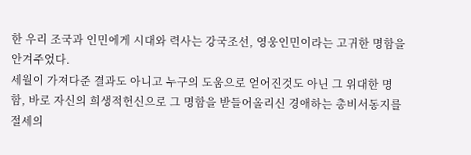한 우리 조국과 인민에게 시대와 력사는 강국조선, 영웅인민이라는 고귀한 명함을 안겨주었다.
세월이 가져다준 결과도 아니고 누구의 도움으로 얻어진것도 아닌 그 위대한 명함, 바로 자신의 희생적헌신으로 그 명함을 받들어올리신 경애하는 총비서동지를 절세의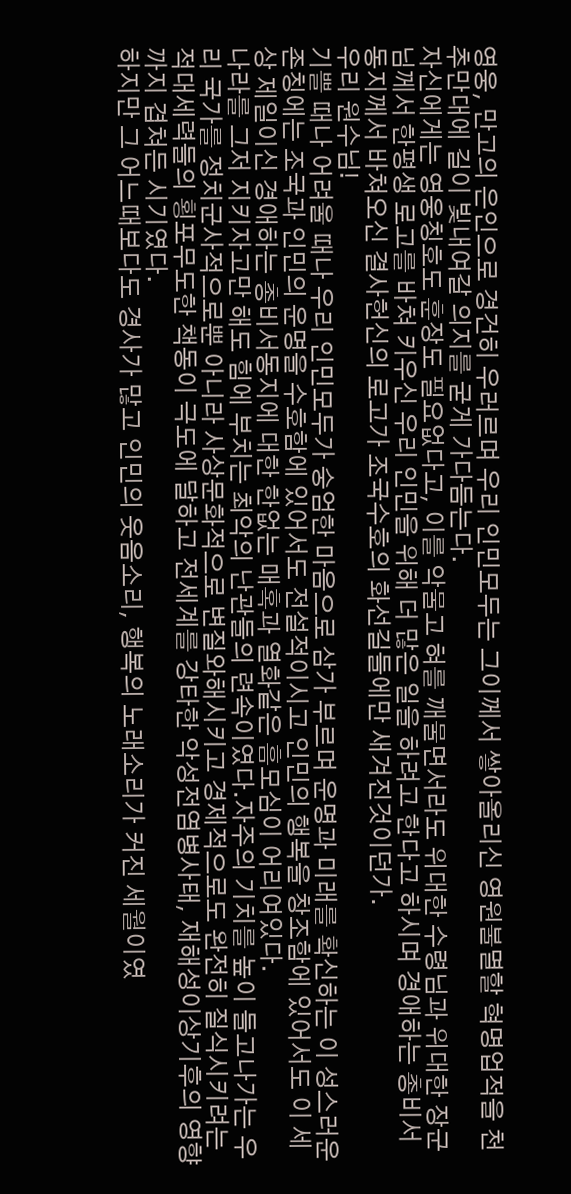영웅, 만고의 은인으로 경건히 우러르며 우리 인민모두는 그이께서 쌓아올리신 영원불멸할 혁명업적을 천추만대에 길이 빛내여갈 의지를 굳게 가다듬는다.
자신에게는 영웅칭호도 훈장도 필요없다고, 이를 악물고 혀를 깨물면서라도 위대한 수령님과 위대한 장군님께서 한평생 로고를 바쳐 키우신 우리 인민을 위해 더 많은 일을 하려고 한다고 하시며 경애하는 총비서동지께서 바쳐오신 결사헌신의 로고가 조국수호의 화선길들에만 새겨진것이던가.
우리 원수님!
기쁠 때나 어려울 때나 우리 인민모두가 숭엄한 마음으로 삼가 부르며 운명과 미래를 확신하는 이 성스러운 존칭에는 조국과 인민의 운명을 수호함에 있어서도 전설적이시고 인민의 행복을 창조함에 있어서도 이 세상 제일이신 경애하는 총비서동지에 대한 한없는 매혹과 열화같은 흠모심이 어리여있다.
나라를 그저 지키자고만 해도 힘에 부치는 최악의 난관들의 련속이였다.자주의 기치를 높이 들고나가는 우리 국가를 정치군사적으로뿐 아니라 사상문화적으로 변질와해시키고 경제적으로도 완전히 질식시키려는 적대세력들의 횡포무도한 책동이 극도에 달하고 전세계를 강타한 악성전염병사태, 재해성이상기후의 영향까지 겹쳐든 시기였다.
하지만 그 어느때보다도 경사가 많고 인민의 웃음소리, 행복의 노래소리가 커진 세월이였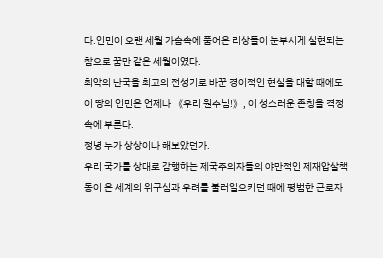다.인민이 오랜 세월 가슴속에 품어온 리상들이 눈부시게 실현되는 참으로 꿈만 같은 세월이였다.
최악의 난국을 최고의 전성기로 바꾼 경이적인 현실을 대할 때에도 이 땅의 인민은 언제나 《우리 원수님!》, 이 성스러운 존칭을 격정속에 부른다.
정녕 누가 상상이나 해보았던가.
우리 국가를 상대로 감행하는 제국주의자들의 야만적인 제재압살책동이 온 세계의 위구심과 우려를 불러일으키던 때에 평범한 근로자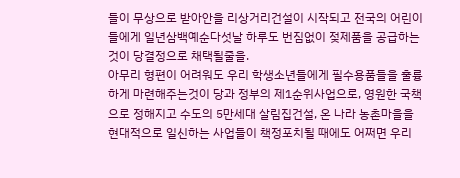들이 무상으로 받아안을 리상거리건설이 시작되고 전국의 어린이들에게 일년삼백예순다섯날 하루도 번짐없이 젖제품을 공급하는것이 당결정으로 채택될줄을.
아무리 형편이 어려워도 우리 학생소년들에게 필수용품들을 훌륭하게 마련해주는것이 당과 정부의 제1순위사업으로, 영원한 국책으로 정해지고 수도의 5만세대 살림집건설, 온 나라 농촌마을을 현대적으로 일신하는 사업들이 책정포치될 때에도 어쩌면 우리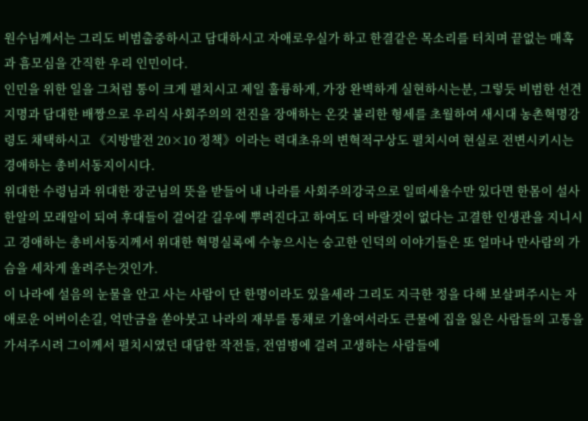원수님께서는 그리도 비범출중하시고 담대하시고 자애로우실가 하고 한결같은 목소리를 터치며 끝없는 매혹과 흠모심을 간직한 우리 인민이다.
인민을 위한 일을 그처럼 통이 크게 펼치시고 제일 훌륭하게, 가장 완벽하게 실현하시는분, 그렇듯 비범한 선견지명과 담대한 배짱으로 우리식 사회주의의 전진을 장애하는 온갖 불리한 형세를 초월하여 새시대 농촌혁명강령도 채택하시고 《지방발전 20×10 정책》이라는 력대초유의 변혁적구상도 펼치시여 현실로 전변시키시는 경애하는 총비서동지이시다.
위대한 수령님과 위대한 장군님의 뜻을 받들어 내 나라를 사회주의강국으로 일떠세울수만 있다면 한몸이 설사 한알의 모래알이 되여 후대들이 걸어갈 길우에 뿌려진다고 하여도 더 바랄것이 없다는 고결한 인생관을 지니시고 경애하는 총비서동지께서 위대한 혁명실록에 수놓으시는 숭고한 인덕의 이야기들은 또 얼마나 만사람의 가슴을 세차게 울려주는것인가.
이 나라에 설음의 눈물을 안고 사는 사람이 단 한명이라도 있을세라 그리도 지극한 정을 다해 보살펴주시는 자애로운 어버이손길, 억만금을 쏟아붓고 나라의 재부를 통채로 기울여서라도 큰물에 집을 잃은 사람들의 고통을 가셔주시려 그이께서 펼치시였던 대담한 작전들, 전염병에 걸려 고생하는 사람들에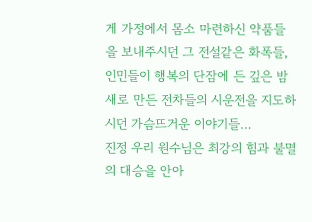게 가정에서 몸소 마련하신 약품들을 보내주시던 그 전설같은 화폭들, 인민들이 행복의 단잠에 든 깊은 밤 새로 만든 전차들의 시운전을 지도하시던 가슴뜨거운 이야기들…
진정 우리 원수님은 최강의 힘과 불멸의 대승을 안아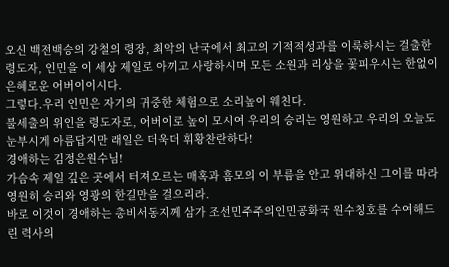오신 백전백승의 강철의 령장, 최악의 난국에서 최고의 기적적성과를 이룩하시는 걸출한 령도자, 인민을 이 세상 제일로 아끼고 사랑하시며 모든 소원과 리상을 꽃피우시는 한없이 은혜로운 어버이이시다.
그렇다.우리 인민은 자기의 귀중한 체험으로 소리높이 웨친다.
불세출의 위인을 령도자로, 어버이로 높이 모시여 우리의 승리는 영원하고 우리의 오늘도 눈부시게 아름답지만 래일은 더욱더 휘황찬란하다!
경애하는 김정은원수님!
가슴속 제일 깊은 곳에서 터져오르는 매혹과 흠모의 이 부름을 안고 위대하신 그이를 따라 영원히 승리와 영광의 한길만을 걸으리라.
바로 이것이 경애하는 총비서동지께 삼가 조선민주주의인민공화국 원수칭호를 수여해드린 력사의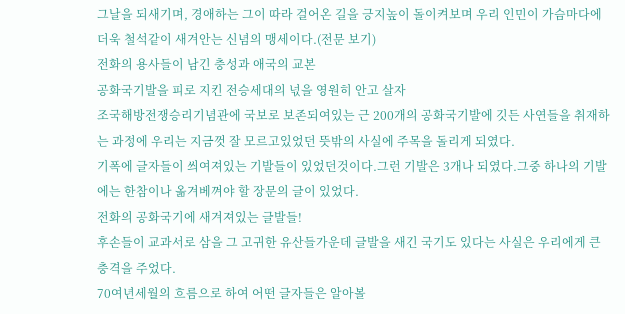그날을 되새기며, 경애하는 그이 따라 걸어온 길을 긍지높이 돌이켜보며 우리 인민이 가슴마다에 더욱 철석같이 새겨안는 신념의 맹세이다.(전문 보기)
전화의 용사들이 남긴 충성과 애국의 교본
공화국기발을 피로 지킨 전승세대의 넋을 영원히 안고 살자
조국해방전쟁승리기념관에 국보로 보존되여있는 근 200개의 공화국기발에 깃든 사연들을 취재하는 과정에 우리는 지금껏 잘 모르고있었던 뜻밖의 사실에 주목을 돌리게 되였다.
기폭에 글자들이 씌여져있는 기발들이 있었던것이다.그런 기발은 3개나 되였다.그중 하나의 기발에는 한참이나 옮겨베껴야 할 장문의 글이 있었다.
전화의 공화국기에 새겨져있는 글발들!
후손들이 교과서로 삼을 그 고귀한 유산들가운데 글발을 새긴 국기도 있다는 사실은 우리에게 큰 충격을 주었다.
70여년세월의 흐름으로 하여 어떤 글자들은 알아볼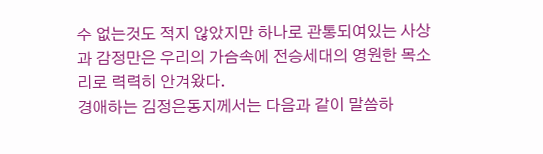수 없는것도 적지 않았지만 하나로 관통되여있는 사상과 감정만은 우리의 가슴속에 전승세대의 영원한 목소리로 력력히 안겨왔다.
경애하는 김정은동지께서는 다음과 같이 말씀하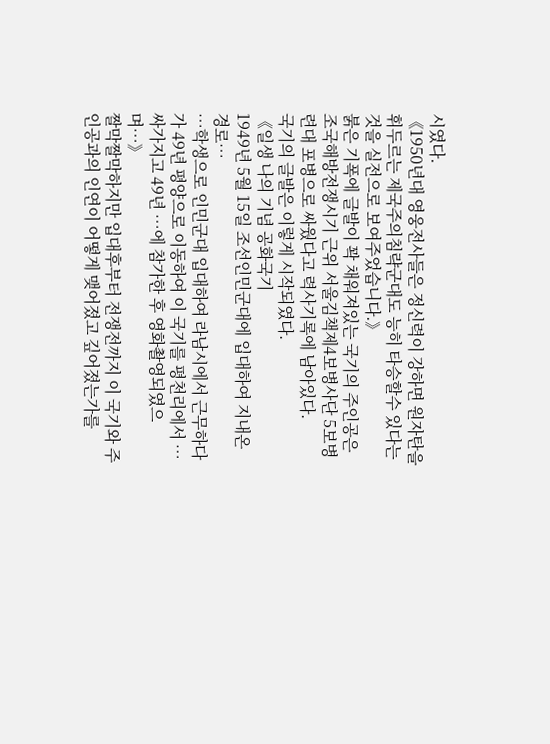시였다.
《1950년대 영웅전사들은 정신력이 강하면 원자탄을 휘두르는 제국주의침략군대도 능히 타승할수 있다는것을 실전으로 보여주었습니다.》
붉은 기폭에 글발이 꽉 채워져있는 국기의 주인공은 조국해방전쟁시기 근위 서울김책제4보병사단 5보병련대 포병으로 싸웠다고 력사기록에 남아있다.
국기의 글발은 이렇게 시작되였다.
《일생 나의 기념 공화국기
1949년 5월 15일 조선인민군대에 입대하여 지내온 경로…
…학생으로 인민군대 입대하여 라남시에서 근무하다가 49년 평양으로 이동하여 이 국기를 평천리에서 …싸가지고 49년 …에 참가한 후 영화촬영되였으며…》
짤막짤막하지만 입대후부터 전쟁전까지 이 국기와 주인공과의 인연이 어떻게 맺어졌고 깊어졌는가를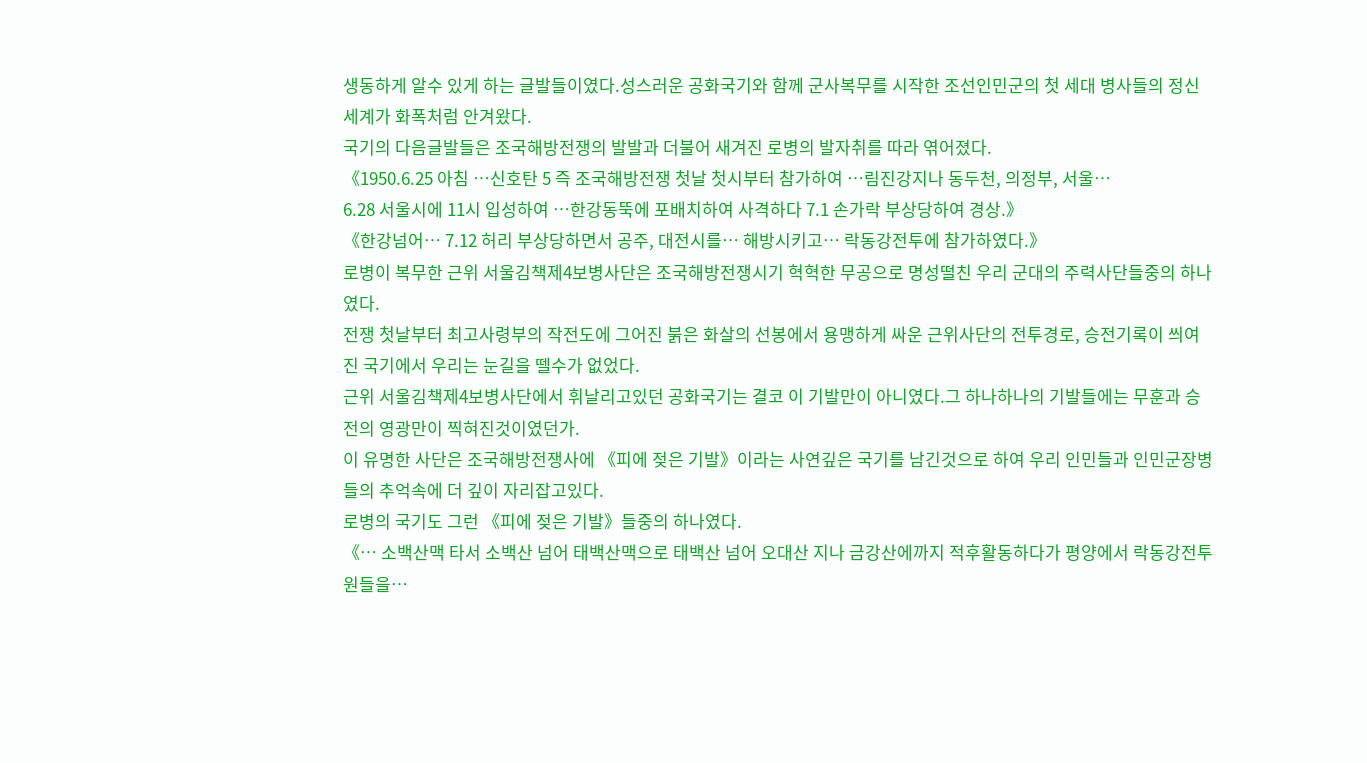생동하게 알수 있게 하는 글발들이였다.성스러운 공화국기와 함께 군사복무를 시작한 조선인민군의 첫 세대 병사들의 정신세계가 화폭처럼 안겨왔다.
국기의 다음글발들은 조국해방전쟁의 발발과 더불어 새겨진 로병의 발자취를 따라 엮어졌다.
《1950.6.25 아침 …신호탄 5 즉 조국해방전쟁 첫날 첫시부터 참가하여 …림진강지나 동두천, 의정부, 서울…
6.28 서울시에 11시 입성하여 …한강동뚝에 포배치하여 사격하다 7.1 손가락 부상당하여 경상.》
《한강넘어… 7.12 허리 부상당하면서 공주, 대전시를… 해방시키고… 락동강전투에 참가하였다.》
로병이 복무한 근위 서울김책제4보병사단은 조국해방전쟁시기 혁혁한 무공으로 명성떨친 우리 군대의 주력사단들중의 하나였다.
전쟁 첫날부터 최고사령부의 작전도에 그어진 붉은 화살의 선봉에서 용맹하게 싸운 근위사단의 전투경로, 승전기록이 씌여진 국기에서 우리는 눈길을 뗄수가 없었다.
근위 서울김책제4보병사단에서 휘날리고있던 공화국기는 결코 이 기발만이 아니였다.그 하나하나의 기발들에는 무훈과 승전의 영광만이 찍혀진것이였던가.
이 유명한 사단은 조국해방전쟁사에 《피에 젖은 기발》이라는 사연깊은 국기를 남긴것으로 하여 우리 인민들과 인민군장병들의 추억속에 더 깊이 자리잡고있다.
로병의 국기도 그런 《피에 젖은 기발》들중의 하나였다.
《… 소백산맥 타서 소백산 넘어 태백산맥으로 태백산 넘어 오대산 지나 금강산에까지 적후활동하다가 평양에서 락동강전투원들을…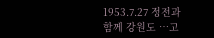1953.7.27 정전과 함께 강원도 …고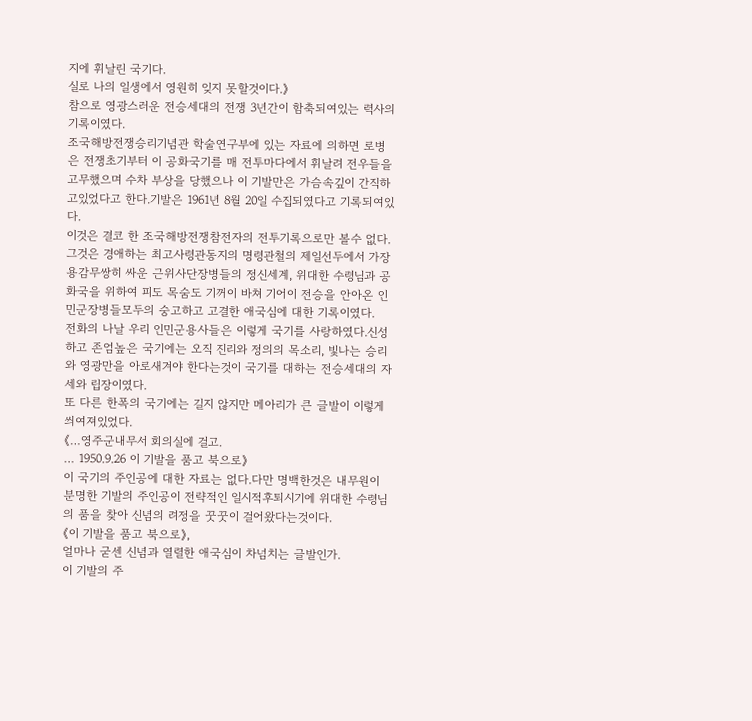지에 휘날린 국기다.
실로 나의 일생에서 영원히 잊지 못할것이다.》
참으로 영광스러운 전승세대의 전쟁 3년간이 함축되여있는 력사의 기록이였다.
조국해방전쟁승리기념관 학술연구부에 있는 자료에 의하면 로병은 전쟁초기부터 이 공화국기를 매 전투마다에서 휘날려 전우들을 고무했으며 수차 부상을 당했으나 이 기발만은 가슴속깊이 간직하고있었다고 한다.기발은 1961년 8월 20일 수집되였다고 기록되여있다.
이것은 결코 한 조국해방전쟁참전자의 전투기록으로만 볼수 없다.그것은 경애하는 최고사령관동지의 명령관철의 제일선두에서 가장 용감무쌍히 싸운 근위사단장병들의 정신세계, 위대한 수령님과 공화국을 위하여 피도 목숨도 기꺼이 바쳐 기어이 전승을 안아온 인민군장병들모두의 숭고하고 고결한 애국심에 대한 기록이였다.
전화의 나날 우리 인민군용사들은 이렇게 국기를 사랑하였다.신성하고 존엄높은 국기에는 오직 진리와 정의의 목소리, 빛나는 승리와 영광만을 아로새겨야 한다는것이 국기를 대하는 전승세대의 자세와 립장이였다.
또 다른 한폭의 국기에는 길지 않지만 메아리가 큰 글발이 이렇게 씌여져있었다.
《…영주군내무서 회의실에 걸고.
… 1950.9.26 이 기발을 품고 북으로》
이 국기의 주인공에 대한 자료는 없다.다만 명백한것은 내무원이 분명한 기발의 주인공이 전략적인 일시적후퇴시기에 위대한 수령님의 품을 찾아 신념의 려정을 꿋꿋이 걸어왔다는것이다.
《이 기발을 품고 북으로》,
얼마나 굳센 신념과 열렬한 애국심이 차넘치는 글발인가.
이 기발의 주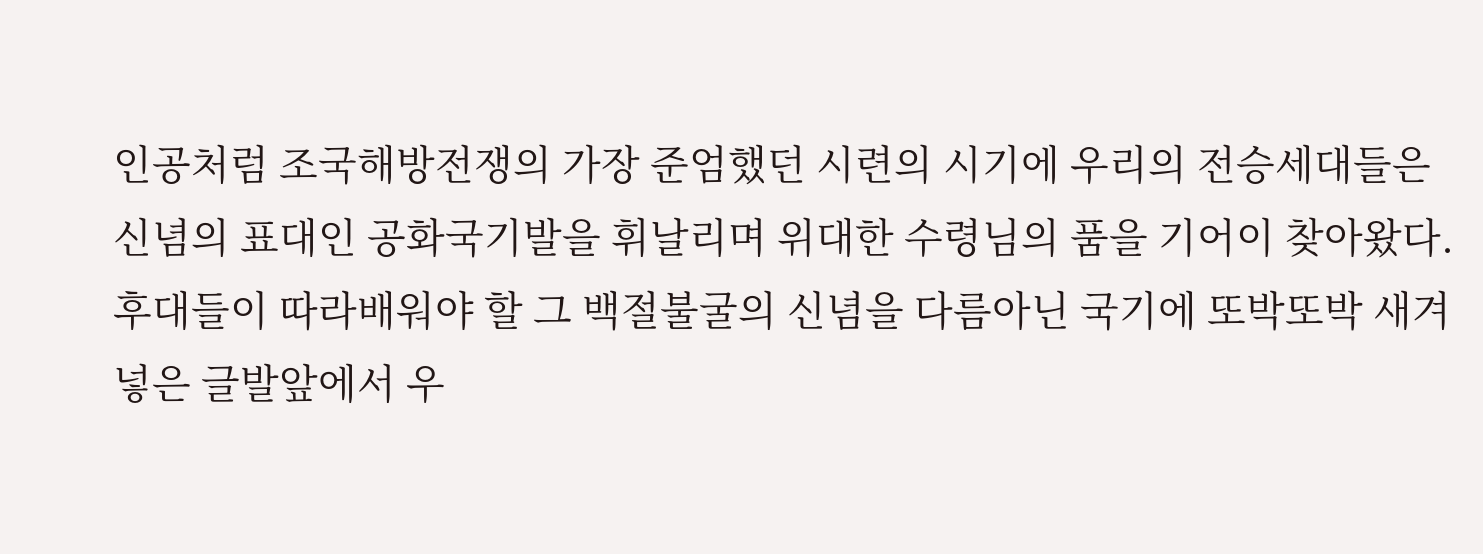인공처럼 조국해방전쟁의 가장 준엄했던 시련의 시기에 우리의 전승세대들은 신념의 표대인 공화국기발을 휘날리며 위대한 수령님의 품을 기어이 찾아왔다.
후대들이 따라배워야 할 그 백절불굴의 신념을 다름아닌 국기에 또박또박 새겨넣은 글발앞에서 우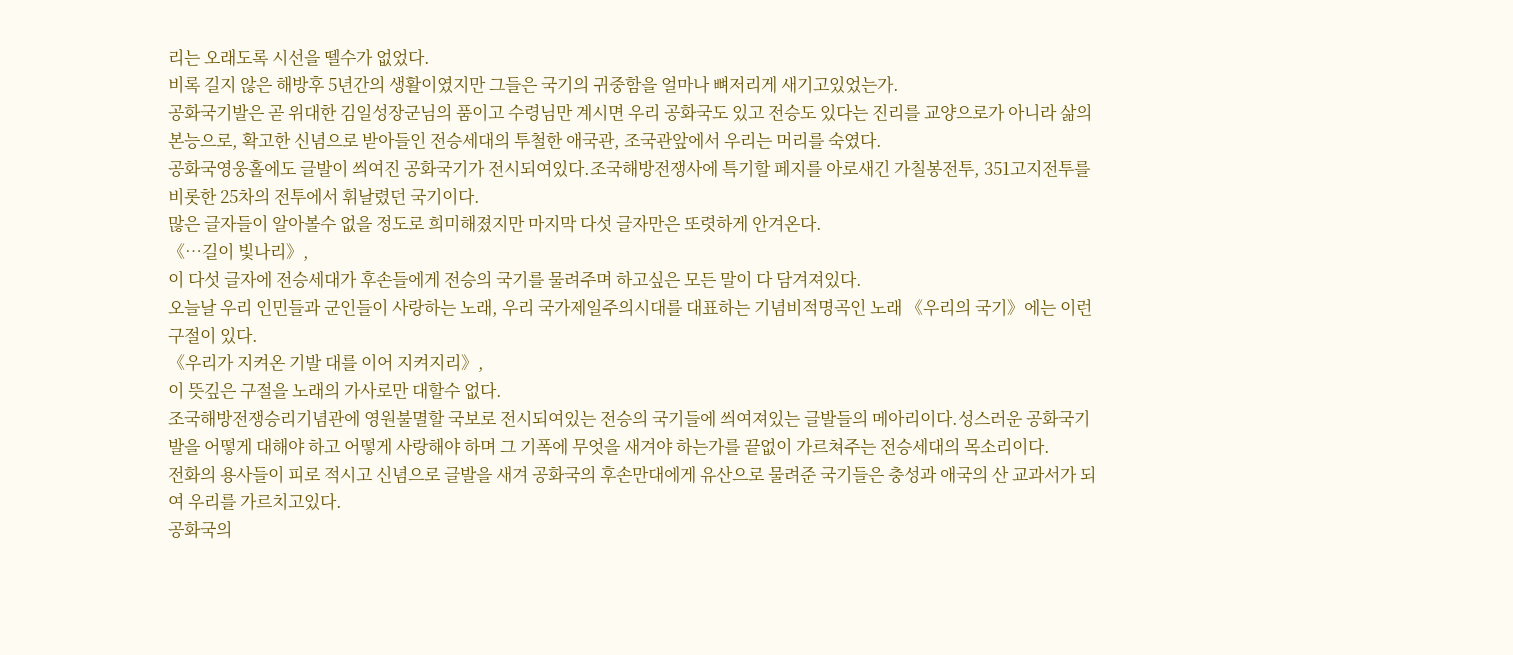리는 오래도록 시선을 뗄수가 없었다.
비록 길지 않은 해방후 5년간의 생활이였지만 그들은 국기의 귀중함을 얼마나 뼈저리게 새기고있었는가.
공화국기발은 곧 위대한 김일성장군님의 품이고 수령님만 계시면 우리 공화국도 있고 전승도 있다는 진리를 교양으로가 아니라 삶의 본능으로, 확고한 신념으로 받아들인 전승세대의 투철한 애국관, 조국관앞에서 우리는 머리를 숙였다.
공화국영웅홀에도 글발이 씌여진 공화국기가 전시되여있다.조국해방전쟁사에 특기할 페지를 아로새긴 가칠봉전투, 351고지전투를 비롯한 25차의 전투에서 휘날렸던 국기이다.
많은 글자들이 알아볼수 없을 정도로 희미해졌지만 마지막 다섯 글자만은 또렷하게 안겨온다.
《…길이 빛나리》,
이 다섯 글자에 전승세대가 후손들에게 전승의 국기를 물려주며 하고싶은 모든 말이 다 담겨져있다.
오늘날 우리 인민들과 군인들이 사랑하는 노래, 우리 국가제일주의시대를 대표하는 기념비적명곡인 노래 《우리의 국기》에는 이런 구절이 있다.
《우리가 지켜온 기발 대를 이어 지켜지리》,
이 뜻깊은 구절을 노래의 가사로만 대할수 없다.
조국해방전쟁승리기념관에 영원불멸할 국보로 전시되여있는 전승의 국기들에 씌여져있는 글발들의 메아리이다.성스러운 공화국기발을 어떻게 대해야 하고 어떻게 사랑해야 하며 그 기폭에 무엇을 새겨야 하는가를 끝없이 가르쳐주는 전승세대의 목소리이다.
전화의 용사들이 피로 적시고 신념으로 글발을 새겨 공화국의 후손만대에게 유산으로 물려준 국기들은 충성과 애국의 산 교과서가 되여 우리를 가르치고있다.
공화국의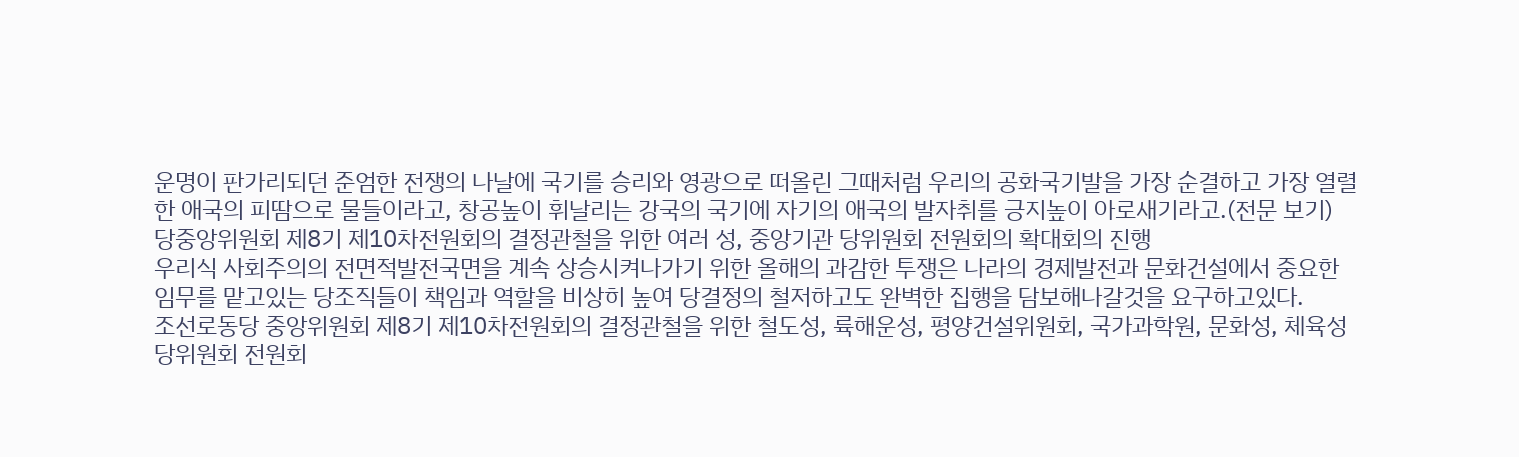운명이 판가리되던 준엄한 전쟁의 나날에 국기를 승리와 영광으로 떠올린 그때처럼 우리의 공화국기발을 가장 순결하고 가장 열렬한 애국의 피땀으로 물들이라고, 창공높이 휘날리는 강국의 국기에 자기의 애국의 발자취를 긍지높이 아로새기라고.(전문 보기)
당중앙위원회 제8기 제10차전원회의 결정관철을 위한 여러 성, 중앙기관 당위원회 전원회의 확대회의 진행
우리식 사회주의의 전면적발전국면을 계속 상승시켜나가기 위한 올해의 과감한 투쟁은 나라의 경제발전과 문화건설에서 중요한 임무를 맡고있는 당조직들이 책임과 역할을 비상히 높여 당결정의 철저하고도 완벽한 집행을 담보해나갈것을 요구하고있다.
조선로동당 중앙위원회 제8기 제10차전원회의 결정관철을 위한 철도성, 륙해운성, 평양건설위원회, 국가과학원, 문화성, 체육성 당위원회 전원회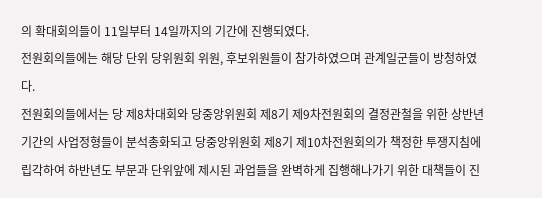의 확대회의들이 11일부터 14일까지의 기간에 진행되였다.
전원회의들에는 해당 단위 당위원회 위원, 후보위원들이 참가하였으며 관계일군들이 방청하였다.
전원회의들에서는 당 제8차대회와 당중앙위원회 제8기 제9차전원회의 결정관철을 위한 상반년기간의 사업정형들이 분석총화되고 당중앙위원회 제8기 제10차전원회의가 책정한 투쟁지침에 립각하여 하반년도 부문과 단위앞에 제시된 과업들을 완벽하게 집행해나가기 위한 대책들이 진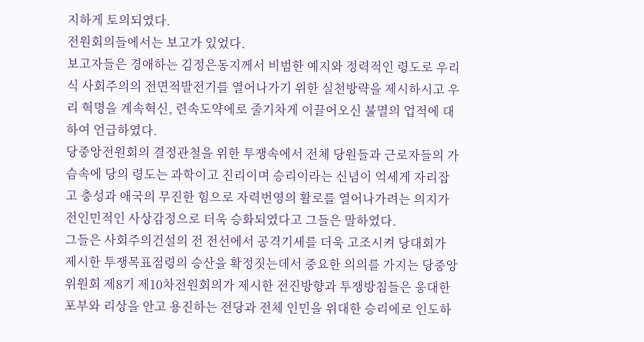지하게 토의되였다.
전원회의들에서는 보고가 있었다.
보고자들은 경애하는 김정은동지께서 비범한 예지와 정력적인 령도로 우리식 사회주의의 전면적발전기를 열어나가기 위한 실천방략을 제시하시고 우리 혁명을 계속혁신, 련속도약에로 줄기차게 이끌어오신 불멸의 업적에 대하여 언급하였다.
당중앙전원회의 결정관철을 위한 투쟁속에서 전체 당원들과 근로자들의 가슴속에 당의 령도는 과학이고 진리이며 승리이라는 신념이 억세게 자리잡고 충성과 애국의 무진한 힘으로 자력번영의 활로를 열어나가려는 의지가 전인민적인 사상감정으로 더욱 승화되였다고 그들은 말하였다.
그들은 사회주의건설의 전 전선에서 공격기세를 더욱 고조시켜 당대회가 제시한 투쟁목표점령의 승산을 확정짓는데서 중요한 의의를 가지는 당중앙위원회 제8기 제10차전원회의가 제시한 전진방향과 투쟁방침들은 웅대한 포부와 리상을 안고 용진하는 전당과 전체 인민을 위대한 승리에로 인도하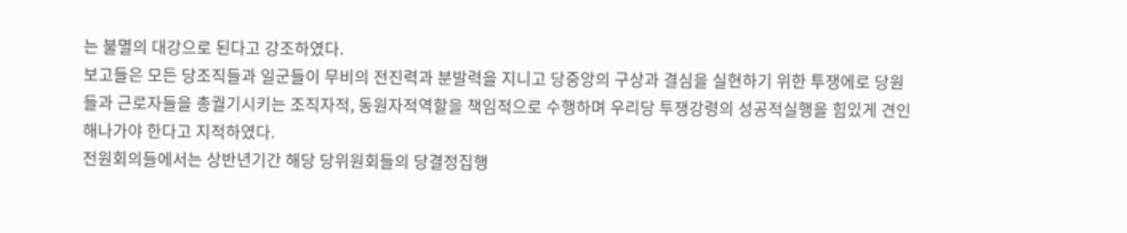는 불멸의 대강으로 된다고 강조하였다.
보고들은 모든 당조직들과 일군들이 무비의 전진력과 분발력을 지니고 당중앙의 구상과 결심을 실현하기 위한 투쟁에로 당원들과 근로자들을 총궐기시키는 조직자적, 동원자적역할을 책임적으로 수행하며 우리당 투쟁강령의 성공적실행을 힘있게 견인해나가야 한다고 지적하였다.
전원회의들에서는 상반년기간 해당 당위원회들의 당결정집행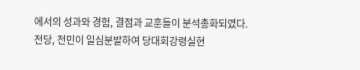에서의 성과와 경험, 결점과 교훈들이 분석총화되였다.
전당, 전민이 일심분발하여 당대회강령실현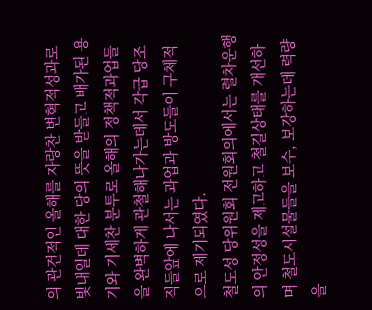의 관건적인 올해를 자랑찬 변혁적성과로 빛내일데 대한 당의 뜻을 받들고 배가된 용기와 기세찬 분투로 올해의 정책적과업들을 완벽하게 관철해나가는데서 각급 당조직들앞에 나서는 과업과 방도들이 구체적으로 제기되였다.
철도성 당위원회 전원회의에서는 렬차운행의 안정성을 제고하고 철길상태를 개선하며 철도시설물들을 보수, 보강하는데 력량을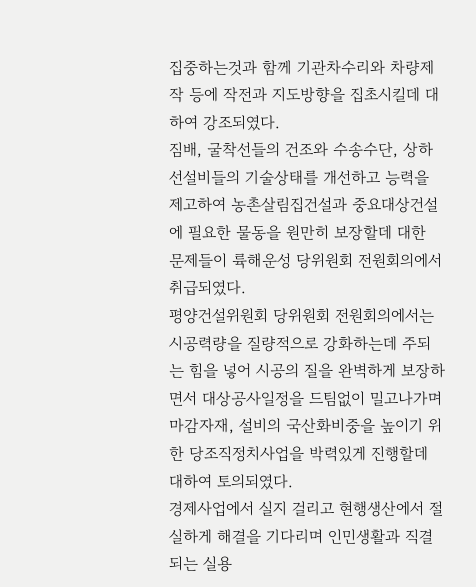집중하는것과 함께 기관차수리와 차량제작 등에 작전과 지도방향을 집초시킬데 대하여 강조되였다.
짐배, 굴착선들의 건조와 수송수단, 상하선설비들의 기술상태를 개선하고 능력을 제고하여 농촌살림집건설과 중요대상건설에 필요한 물동을 원만히 보장할데 대한 문제들이 륙해운성 당위원회 전원회의에서 취급되였다.
평양건설위원회 당위원회 전원회의에서는 시공력량을 질량적으로 강화하는데 주되는 힘을 넣어 시공의 질을 완벽하게 보장하면서 대상공사일정을 드팀없이 밀고나가며 마감자재, 설비의 국산화비중을 높이기 위한 당조직정치사업을 박력있게 진행할데 대하여 토의되였다.
경제사업에서 실지 걸리고 현행생산에서 절실하게 해결을 기다리며 인민생활과 직결되는 실용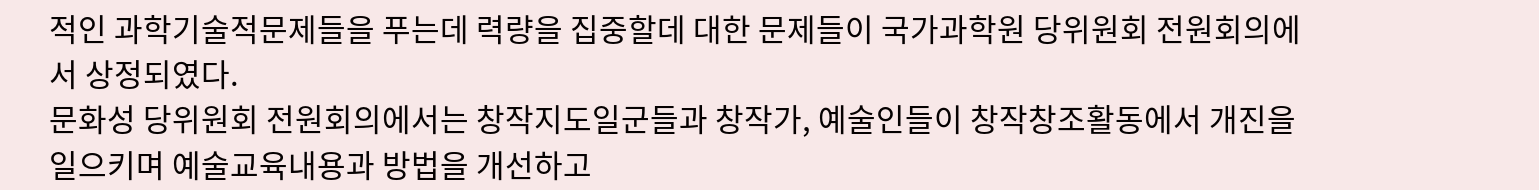적인 과학기술적문제들을 푸는데 력량을 집중할데 대한 문제들이 국가과학원 당위원회 전원회의에서 상정되였다.
문화성 당위원회 전원회의에서는 창작지도일군들과 창작가, 예술인들이 창작창조활동에서 개진을 일으키며 예술교육내용과 방법을 개선하고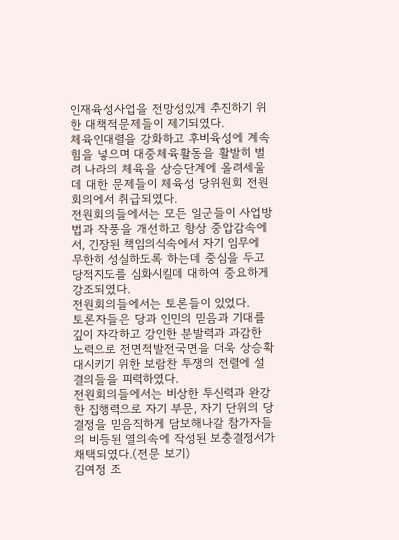인재육성사업을 전망성있게 추진하기 위한 대책적문제들이 제기되였다.
체육인대렬을 강화하고 후비육성에 계속 힘을 넣으며 대중체육활동을 활발히 벌려 나라의 체육을 상승단계에 올려세울데 대한 문제들이 체육성 당위원회 전원회의에서 취급되였다.
전원회의들에서는 모든 일군들이 사업방법과 작풍을 개선하고 항상 중압감속에서, 긴장된 책임의식속에서 자기 임무에 무한히 성실하도록 하는데 중심을 두고 당적지도를 심화시킬데 대하여 중요하게 강조되였다.
전원회의들에서는 토론들이 있었다.
토론자들은 당과 인민의 믿음과 기대를 깊이 자각하고 강인한 분발력과 과감한 노력으로 전면적발전국면을 더욱 상승확대시키기 위한 보람찬 투쟁의 전렬에 설 결의들을 피력하였다.
전원회의들에서는 비상한 투신력과 완강한 집행력으로 자기 부문, 자기 단위의 당결정을 믿음직하게 담보해나갈 참가자들의 비등된 열의속에 작성된 보충결정서가 채택되였다.(전문 보기)
김여정 조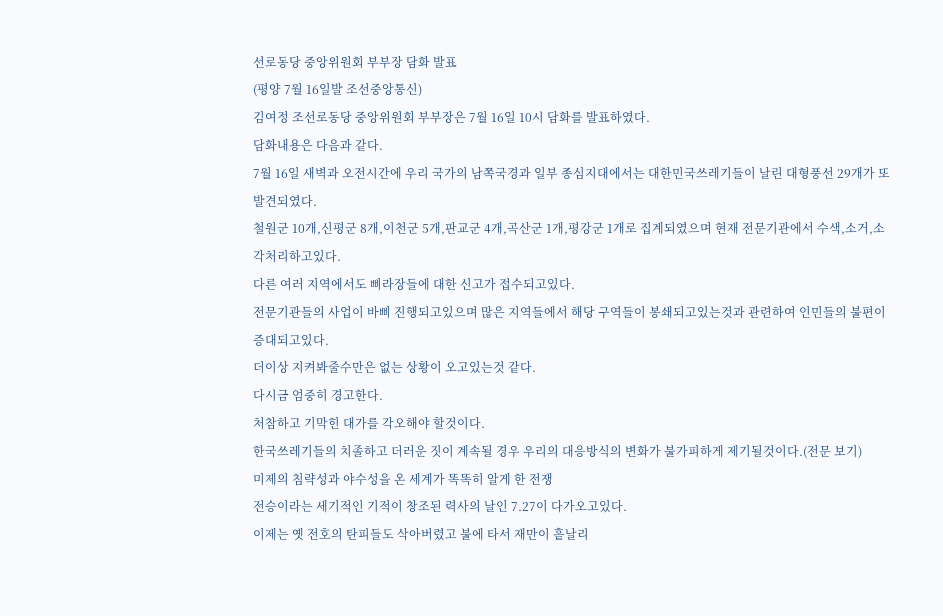선로동당 중앙위원회 부부장 담화 발표
(평양 7월 16일발 조선중앙통신)
김여정 조선로동당 중앙위원회 부부장은 7월 16일 10시 담화를 발표하였다.
담화내용은 다음과 같다.
7월 16일 새벽과 오전시간에 우리 국가의 남쪽국경과 일부 종심지대에서는 대한민국쓰레기들이 날린 대형풍선 29개가 또 발견되였다.
철원군 10개,신평군 8개,이천군 5개,판교군 4개,곡산군 1개,평강군 1개로 집계되였으며 현재 전문기관에서 수색,소거,소각처리하고있다.
다른 여러 지역에서도 삐라장들에 대한 신고가 접수되고있다.
전문기관들의 사업이 바삐 진행되고있으며 많은 지역들에서 해당 구역들이 봉쇄되고있는것과 관련하여 인민들의 불편이 증대되고있다.
더이상 지켜봐줄수만은 없는 상황이 오고있는것 같다.
다시금 엄중히 경고한다.
처참하고 기막힌 대가를 각오해야 할것이다.
한국쓰레기들의 치졸하고 더러운 짓이 계속될 경우 우리의 대응방식의 변화가 불가피하게 제기될것이다.(전문 보기)
미제의 침략성과 야수성을 온 세계가 똑똑히 알게 한 전쟁
전승이라는 세기적인 기적이 창조된 력사의 날인 7.27이 다가오고있다.
이제는 옛 전호의 탄피들도 삭아버렸고 불에 타서 재만이 흩날리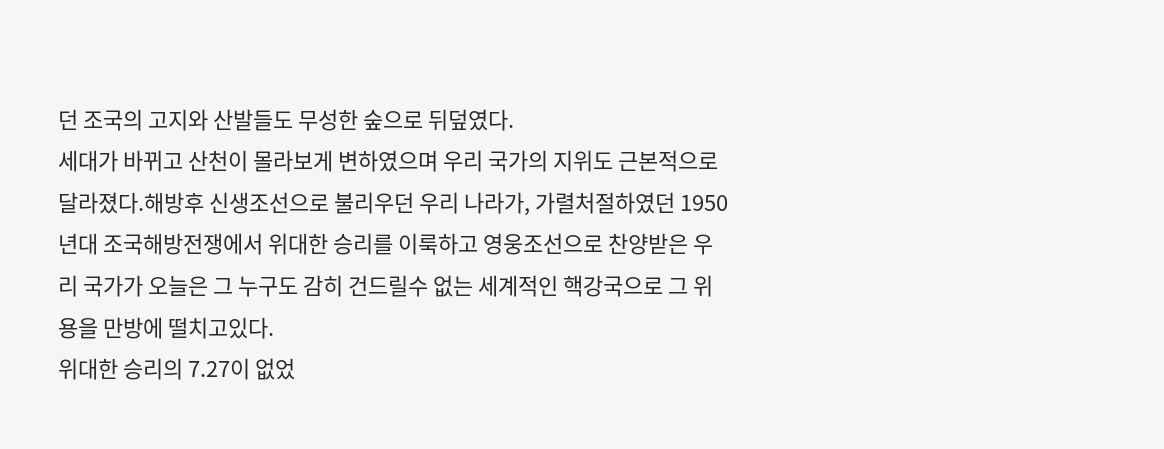던 조국의 고지와 산발들도 무성한 숲으로 뒤덮였다.
세대가 바뀌고 산천이 몰라보게 변하였으며 우리 국가의 지위도 근본적으로 달라졌다.해방후 신생조선으로 불리우던 우리 나라가, 가렬처절하였던 1950년대 조국해방전쟁에서 위대한 승리를 이룩하고 영웅조선으로 찬양받은 우리 국가가 오늘은 그 누구도 감히 건드릴수 없는 세계적인 핵강국으로 그 위용을 만방에 떨치고있다.
위대한 승리의 7.27이 없었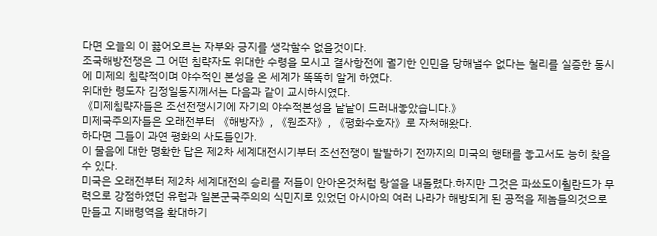다면 오늘의 이 끓어오르는 자부와 긍지를 생각할수 없을것이다.
조국해방전쟁은 그 어떤 침략자도 위대한 수령을 모시고 결사항전에 궐기한 인민을 당해낼수 없다는 철리를 실증한 동시에 미제의 침략적이며 야수적인 본성을 온 세계가 똑똑히 알게 하였다.
위대한 령도자 김정일동지께서는 다음과 같이 교시하시였다.
《미제침략자들은 조선전쟁시기에 자기의 야수적본성을 낱낱이 드러내놓았습니다.》
미제국주의자들은 오래전부터 《해방자》, 《원조자》, 《평화수호자》로 자처해왔다.
하다면 그들이 과연 평화의 사도들인가.
이 물음에 대한 명확한 답은 제2차 세계대전시기부터 조선전쟁이 발발하기 전까지의 미국의 행태를 놓고서도 능히 찾을수 있다.
미국은 오래전부터 제2차 세계대전의 승리를 저들이 안아온것처럼 랑설을 내돌렸다.하지만 그것은 파쑈도이췰란드가 무력으로 강점하였던 유럽과 일본군국주의의 식민지로 있었던 아시아의 여러 나라가 해방되게 된 공적을 제놈들의것으로 만들고 지배령역을 확대하기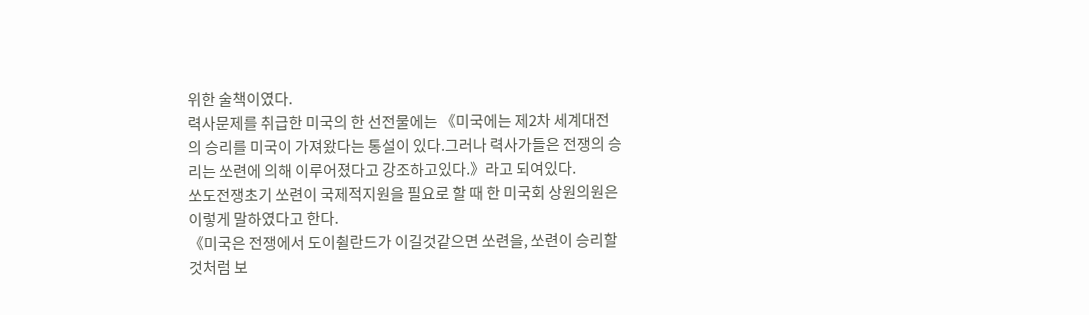위한 술책이였다.
력사문제를 취급한 미국의 한 선전물에는 《미국에는 제2차 세계대전의 승리를 미국이 가져왔다는 통설이 있다.그러나 력사가들은 전쟁의 승리는 쏘련에 의해 이루어졌다고 강조하고있다.》라고 되여있다.
쏘도전쟁초기 쏘련이 국제적지원을 필요로 할 때 한 미국회 상원의원은 이렇게 말하였다고 한다.
《미국은 전쟁에서 도이췰란드가 이길것같으면 쏘련을, 쏘련이 승리할것처럼 보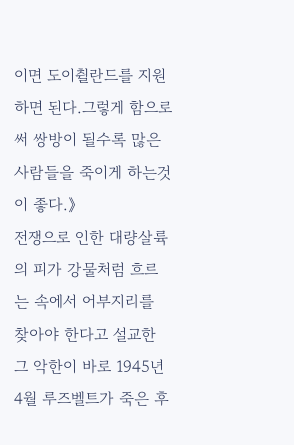이면 도이췰란드를 지원하면 된다.그렇게 함으로써 쌍방이 될수록 많은 사람들을 죽이게 하는것이 좋다.》
전쟁으로 인한 대량살륙의 피가 강물처럼 흐르는 속에서 어부지리를 찾아야 한다고 설교한 그 악한이 바로 1945년 4월 루즈벨트가 죽은 후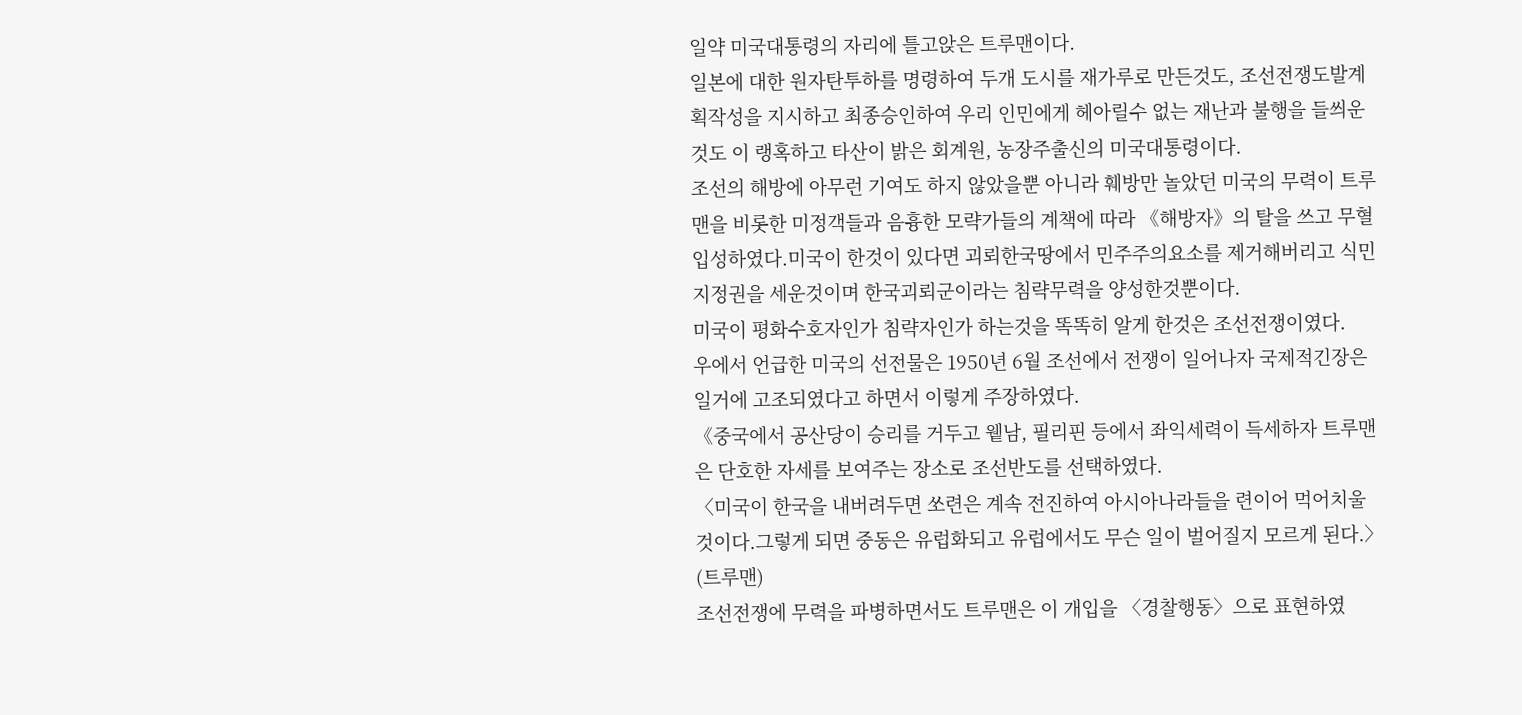일약 미국대통령의 자리에 틀고앉은 트루맨이다.
일본에 대한 원자탄투하를 명령하여 두개 도시를 재가루로 만든것도, 조선전쟁도발계획작성을 지시하고 최종승인하여 우리 인민에게 헤아릴수 없는 재난과 불행을 들씌운것도 이 랭혹하고 타산이 밝은 회계원, 농장주출신의 미국대통령이다.
조선의 해방에 아무런 기여도 하지 않았을뿐 아니라 훼방만 놀았던 미국의 무력이 트루맨을 비롯한 미정객들과 음흉한 모략가들의 계책에 따라 《해방자》의 탈을 쓰고 무혈입성하였다.미국이 한것이 있다면 괴뢰한국땅에서 민주주의요소를 제거해버리고 식민지정권을 세운것이며 한국괴뢰군이라는 침략무력을 양성한것뿐이다.
미국이 평화수호자인가 침략자인가 하는것을 똑똑히 알게 한것은 조선전쟁이였다.
우에서 언급한 미국의 선전물은 1950년 6월 조선에서 전쟁이 일어나자 국제적긴장은 일거에 고조되였다고 하면서 이렇게 주장하였다.
《중국에서 공산당이 승리를 거두고 윁남, 필리핀 등에서 좌익세력이 득세하자 트루맨은 단호한 자세를 보여주는 장소로 조선반도를 선택하였다.
〈미국이 한국을 내버려두면 쏘련은 계속 전진하여 아시아나라들을 련이어 먹어치울것이다.그렇게 되면 중동은 유럽화되고 유럽에서도 무슨 일이 벌어질지 모르게 된다.〉(트루맨)
조선전쟁에 무력을 파병하면서도 트루맨은 이 개입을 〈경찰행동〉으로 표현하였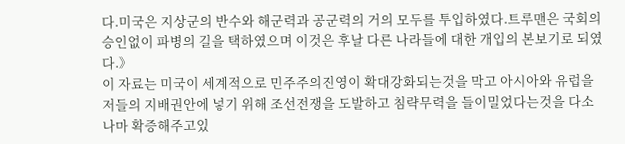다.미국은 지상군의 반수와 해군력과 공군력의 거의 모두를 투입하였다.트루맨은 국회의 승인없이 파병의 길을 택하였으며 이것은 후날 다른 나라들에 대한 개입의 본보기로 되였다.》
이 자료는 미국이 세계적으로 민주주의진영이 확대강화되는것을 막고 아시아와 유럽을 저들의 지배권안에 넣기 위해 조선전쟁을 도발하고 침략무력을 들이밀었다는것을 다소나마 확증해주고있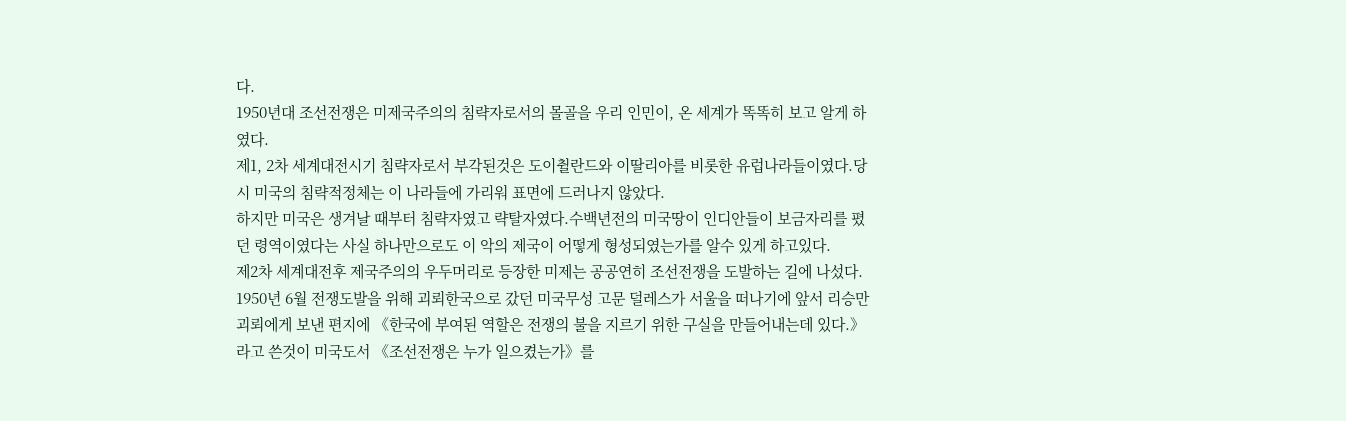다.
1950년대 조선전쟁은 미제국주의의 침략자로서의 몰골을 우리 인민이, 온 세계가 똑똑히 보고 알게 하였다.
제1, 2차 세계대전시기 침략자로서 부각된것은 도이췰란드와 이딸리아를 비롯한 유럽나라들이였다.당시 미국의 침략적정체는 이 나라들에 가리워 표면에 드러나지 않았다.
하지만 미국은 생겨날 때부터 침략자였고 략탈자였다.수백년전의 미국땅이 인디안들이 보금자리를 폈던 령역이였다는 사실 하나만으로도 이 악의 제국이 어떻게 형성되였는가를 알수 있게 하고있다.
제2차 세계대전후 제국주의의 우두머리로 등장한 미제는 공공연히 조선전쟁을 도발하는 길에 나섰다.
1950년 6월 전쟁도발을 위해 괴뢰한국으로 갔던 미국무성 고문 덜레스가 서울을 떠나기에 앞서 리승만괴뢰에게 보낸 편지에 《한국에 부여된 역할은 전쟁의 불을 지르기 위한 구실을 만들어내는데 있다.》라고 쓴것이 미국도서 《조선전쟁은 누가 일으켰는가》를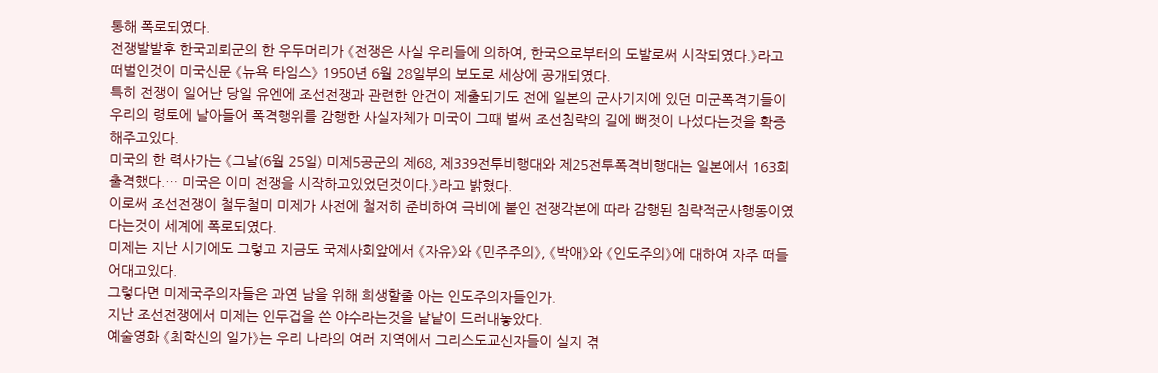통해 폭로되였다.
전쟁발발후 한국괴뢰군의 한 우두머리가 《전쟁은 사실 우리들에 의하여, 한국으로부터의 도발로써 시작되였다.》라고 떠벌인것이 미국신문 《뉴욕 타임스》 1950년 6월 28일부의 보도로 세상에 공개되였다.
특히 전쟁이 일어난 당일 유엔에 조선전쟁과 관련한 안건이 제출되기도 전에 일본의 군사기지에 있던 미군폭격기들이 우리의 령토에 날아들어 폭격행위를 감행한 사실자체가 미국이 그때 벌써 조선침략의 길에 뻐젓이 나섰다는것을 확증해주고있다.
미국의 한 력사가는 《그날(6월 25일) 미제5공군의 제68, 제339전투비행대와 제25전투폭격비행대는 일본에서 163회 출격했다.… 미국은 이미 전쟁을 시작하고있었던것이다.》라고 밝혔다.
이로써 조선전쟁이 철두철미 미제가 사전에 철저히 준비하여 극비에 붙인 전쟁각본에 따라 감행된 침략적군사행동이였다는것이 세계에 폭로되였다.
미제는 지난 시기에도 그렇고 지금도 국제사회앞에서 《자유》와 《민주주의》, 《박애》와 《인도주의》에 대하여 자주 떠들어대고있다.
그렇다면 미제국주의자들은 과연 남을 위해 희생할줄 아는 인도주의자들인가.
지난 조선전쟁에서 미제는 인두겁을 쓴 야수라는것을 낱낱이 드러내놓았다.
예술영화 《최학신의 일가》는 우리 나라의 여러 지역에서 그리스도교신자들이 실지 겪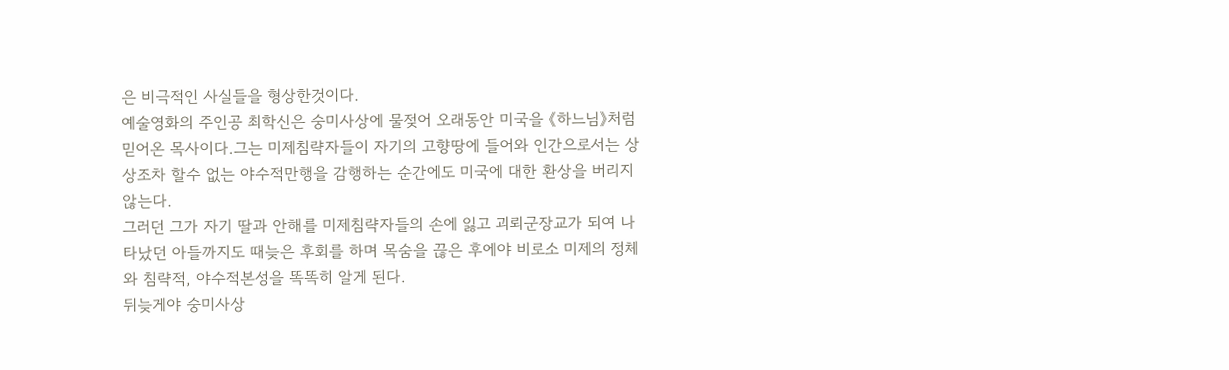은 비극적인 사실들을 형상한것이다.
예술영화의 주인공 최학신은 숭미사상에 물젖어 오래동안 미국을 《하느님》처럼 믿어온 목사이다.그는 미제침략자들이 자기의 고향땅에 들어와 인간으로서는 상상조차 할수 없는 야수적만행을 감행하는 순간에도 미국에 대한 환상을 버리지 않는다.
그러던 그가 자기 딸과 안해를 미제침략자들의 손에 잃고 괴뢰군장교가 되여 나타났던 아들까지도 때늦은 후회를 하며 목숨을 끊은 후에야 비로소 미제의 정체와 침략적, 야수적본성을 똑똑히 알게 된다.
뒤늦게야 숭미사상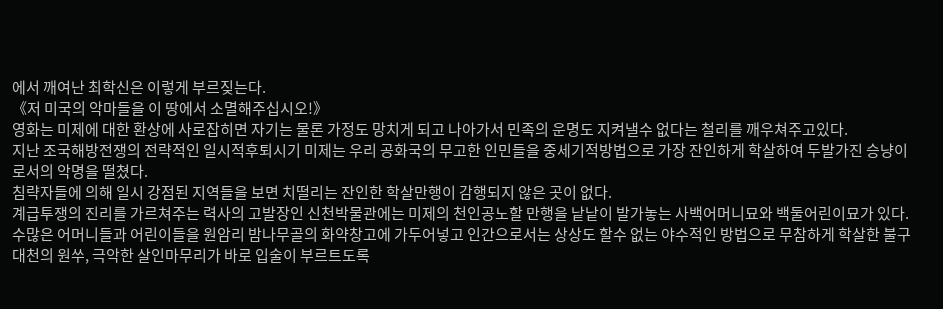에서 깨여난 최학신은 이렇게 부르짖는다.
《저 미국의 악마들을 이 땅에서 소멸해주십시오!》
영화는 미제에 대한 환상에 사로잡히면 자기는 물론 가정도 망치게 되고 나아가서 민족의 운명도 지켜낼수 없다는 철리를 깨우쳐주고있다.
지난 조국해방전쟁의 전략적인 일시적후퇴시기 미제는 우리 공화국의 무고한 인민들을 중세기적방법으로 가장 잔인하게 학살하여 두발가진 승냥이로서의 악명을 떨쳤다.
침략자들에 의해 일시 강점된 지역들을 보면 치떨리는 잔인한 학살만행이 감행되지 않은 곳이 없다.
계급투쟁의 진리를 가르쳐주는 력사의 고발장인 신천박물관에는 미제의 천인공노할 만행을 낱낱이 발가놓는 사백어머니묘와 백둘어린이묘가 있다.
수많은 어머니들과 어린이들을 원암리 밤나무골의 화약창고에 가두어넣고 인간으로서는 상상도 할수 없는 야수적인 방법으로 무참하게 학살한 불구대천의 원쑤, 극악한 살인마무리가 바로 입술이 부르트도록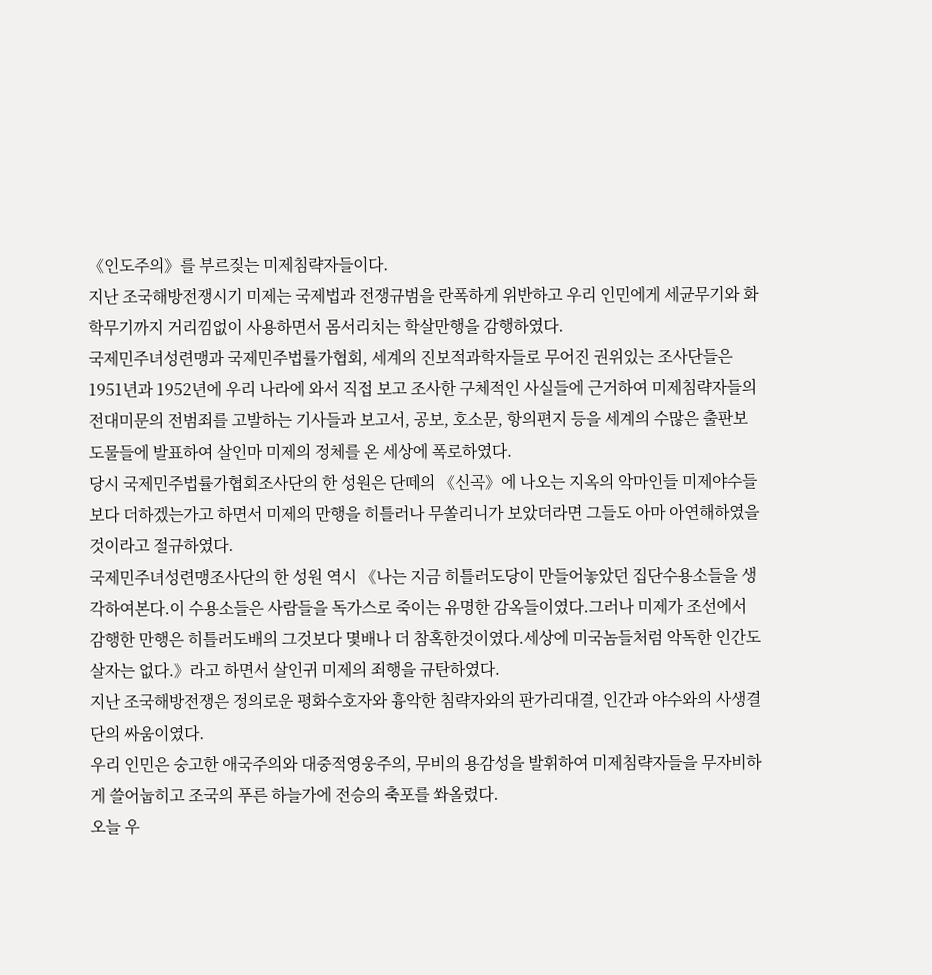《인도주의》를 부르짖는 미제침략자들이다.
지난 조국해방전쟁시기 미제는 국제법과 전쟁규범을 란폭하게 위반하고 우리 인민에게 세균무기와 화학무기까지 거리낌없이 사용하면서 몸서리치는 학살만행을 감행하였다.
국제민주녀성련맹과 국제민주법률가협회, 세계의 진보적과학자들로 무어진 권위있는 조사단들은 1951년과 1952년에 우리 나라에 와서 직접 보고 조사한 구체적인 사실들에 근거하여 미제침략자들의 전대미문의 전범죄를 고발하는 기사들과 보고서, 공보, 호소문, 항의편지 등을 세계의 수많은 출판보도물들에 발표하여 살인마 미제의 정체를 온 세상에 폭로하였다.
당시 국제민주법률가협회조사단의 한 성원은 단떼의 《신곡》에 나오는 지옥의 악마인들 미제야수들보다 더하겠는가고 하면서 미제의 만행을 히틀러나 무쏠리니가 보았더라면 그들도 아마 아연해하였을것이라고 절규하였다.
국제민주녀성련맹조사단의 한 성원 역시 《나는 지금 히틀러도당이 만들어놓았던 집단수용소들을 생각하여본다.이 수용소들은 사람들을 독가스로 죽이는 유명한 감옥들이였다.그러나 미제가 조선에서 감행한 만행은 히틀러도배의 그것보다 몇배나 더 참혹한것이였다.세상에 미국놈들처럼 악독한 인간도살자는 없다.》라고 하면서 살인귀 미제의 죄행을 규탄하였다.
지난 조국해방전쟁은 정의로운 평화수호자와 흉악한 침략자와의 판가리대결, 인간과 야수와의 사생결단의 싸움이였다.
우리 인민은 숭고한 애국주의와 대중적영웅주의, 무비의 용감성을 발휘하여 미제침략자들을 무자비하게 쓸어눕히고 조국의 푸른 하늘가에 전승의 축포를 쏴올렸다.
오늘 우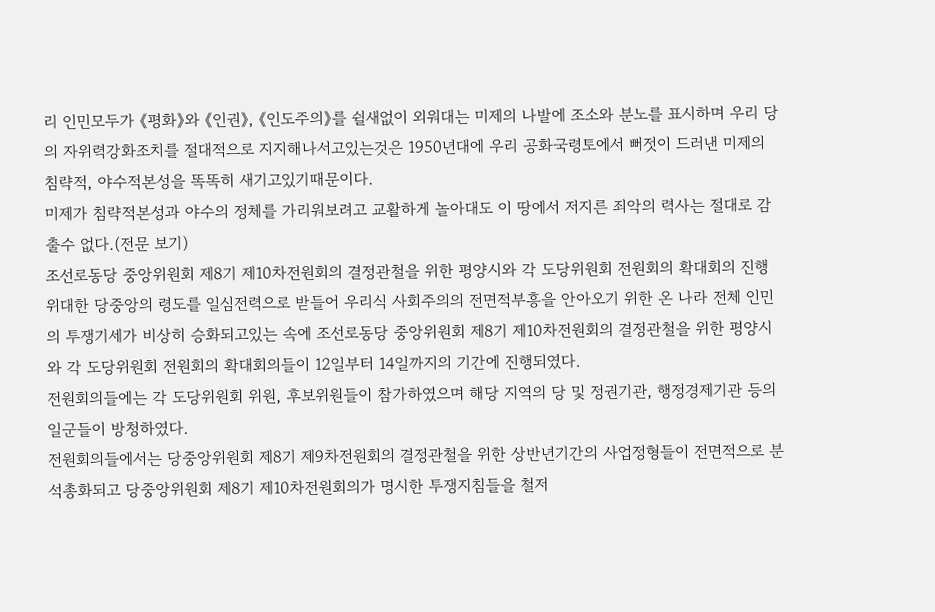리 인민모두가 《평화》와 《인권》, 《인도주의》를 쉴새없이 외워대는 미제의 나발에 조소와 분노를 표시하며 우리 당의 자위력강화조치를 절대적으로 지지해나서고있는것은 1950년대에 우리 공화국령토에서 뻐젓이 드러낸 미제의 침략적, 야수적본성을 똑똑히 새기고있기때문이다.
미제가 침략적본성과 야수의 정체를 가리워보려고 교활하게 놀아대도 이 땅에서 저지른 죄악의 력사는 절대로 감출수 없다.(전문 보기)
조선로동당 중앙위원회 제8기 제10차전원회의 결정관철을 위한 평양시와 각 도당위원회 전원회의 확대회의 진행
위대한 당중앙의 령도를 일심전력으로 받들어 우리식 사회주의의 전면적부흥을 안아오기 위한 온 나라 전체 인민의 투쟁기세가 비상히 승화되고있는 속에 조선로동당 중앙위원회 제8기 제10차전원회의 결정관철을 위한 평양시와 각 도당위원회 전원회의 확대회의들이 12일부터 14일까지의 기간에 진행되였다.
전원회의들에는 각 도당위원회 위원, 후보위원들이 참가하였으며 해당 지역의 당 및 정권기관, 행정경제기관 등의 일군들이 방청하였다.
전원회의들에서는 당중앙위원회 제8기 제9차전원회의 결정관철을 위한 상반년기간의 사업정형들이 전면적으로 분석총화되고 당중앙위원회 제8기 제10차전원회의가 명시한 투쟁지침들을 철저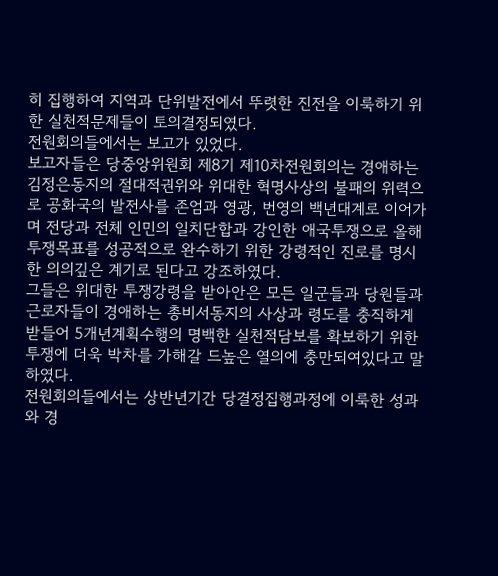히 집행하여 지역과 단위발전에서 뚜렷한 진전을 이룩하기 위한 실천적문제들이 토의결정되였다.
전원회의들에서는 보고가 있었다.
보고자들은 당중앙위원회 제8기 제10차전원회의는 경애하는 김정은동지의 절대적권위와 위대한 혁명사상의 불패의 위력으로 공화국의 발전사를 존엄과 영광, 번영의 백년대계로 이어가며 전당과 전체 인민의 일치단합과 강인한 애국투쟁으로 올해 투쟁목표를 성공적으로 완수하기 위한 강령적인 진로를 명시한 의의깊은 계기로 된다고 강조하였다.
그들은 위대한 투쟁강령을 받아안은 모든 일군들과 당원들과 근로자들이 경애하는 총비서동지의 사상과 령도를 충직하게 받들어 5개년계획수행의 명백한 실천적담보를 확보하기 위한 투쟁에 더욱 박차를 가해갈 드높은 열의에 충만되여있다고 말하였다.
전원회의들에서는 상반년기간 당결정집행과정에 이룩한 성과와 경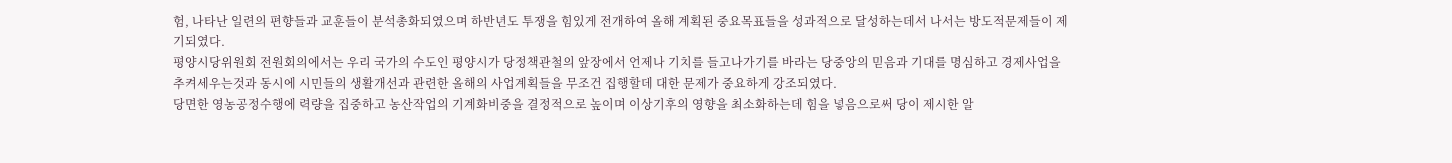험, 나타난 일련의 편향들과 교훈들이 분석총화되였으며 하반년도 투쟁을 힘있게 전개하여 올해 계획된 중요목표들을 성과적으로 달성하는데서 나서는 방도적문제들이 제기되였다.
평양시당위원회 전원회의에서는 우리 국가의 수도인 평양시가 당정책관철의 앞장에서 언제나 기치를 들고나가기를 바라는 당중앙의 믿음과 기대를 명심하고 경제사업을 추켜세우는것과 동시에 시민들의 생활개선과 관련한 올해의 사업계획들을 무조건 집행할데 대한 문제가 중요하게 강조되였다.
당면한 영농공정수행에 력량을 집중하고 농산작업의 기계화비중을 결정적으로 높이며 이상기후의 영향을 최소화하는데 힘을 넣음으로써 당이 제시한 알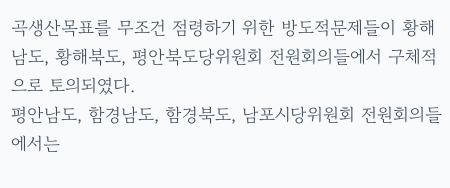곡생산목표를 무조건 점령하기 위한 방도적문제들이 황해남도, 황해북도, 평안북도당위원회 전원회의들에서 구체적으로 토의되였다.
평안남도, 함경남도, 함경북도, 남포시당위원회 전원회의들에서는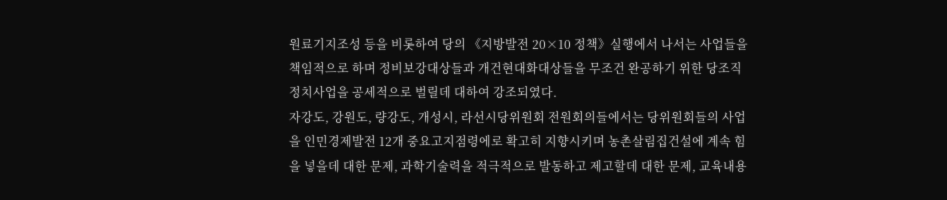원료기지조성 등을 비롯하여 당의 《지방발전 20×10 정책》실행에서 나서는 사업들을 책임적으로 하며 정비보강대상들과 개건현대화대상들을 무조건 완공하기 위한 당조직정치사업을 공세적으로 벌릴데 대하여 강조되였다.
자강도, 강원도, 량강도, 개성시, 라선시당위원회 전원회의들에서는 당위원회들의 사업을 인민경제발전 12개 중요고지점령에로 확고히 지향시키며 농촌살림집건설에 계속 힘을 넣을데 대한 문제, 과학기술력을 적극적으로 발동하고 제고할데 대한 문제, 교육내용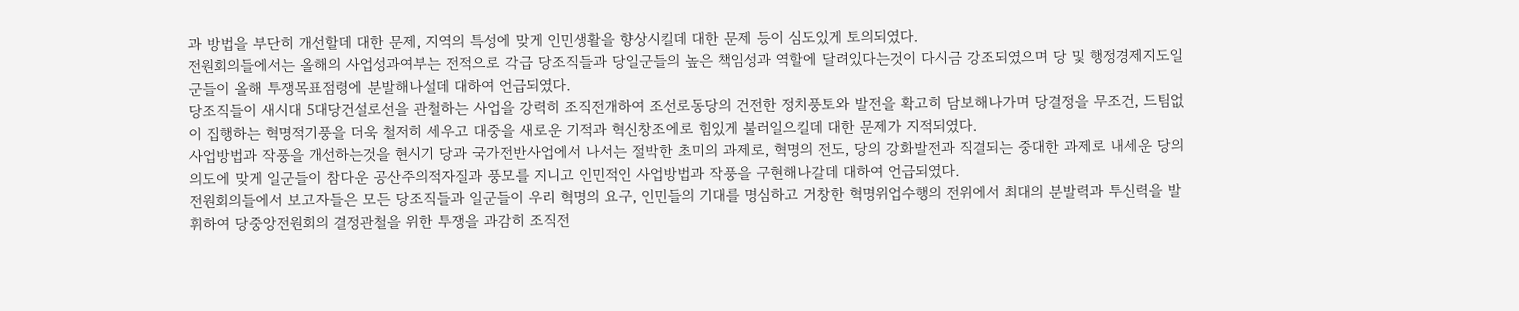과 방법을 부단히 개선할데 대한 문제, 지역의 특성에 맞게 인민생활을 향상시킬데 대한 문제 등이 심도있게 토의되였다.
전원회의들에서는 올해의 사업성과여부는 전적으로 각급 당조직들과 당일군들의 높은 책임성과 역할에 달려있다는것이 다시금 강조되였으며 당 및 행정경제지도일군들이 올해 투쟁목표점령에 분발해나설데 대하여 언급되였다.
당조직들이 새시대 5대당건설로선을 관철하는 사업을 강력히 조직전개하여 조선로동당의 건전한 정치풍토와 발전을 확고히 담보해나가며 당결정을 무조건, 드팀없이 집행하는 혁명적기풍을 더욱 철저히 세우고 대중을 새로운 기적과 혁신창조에로 힘있게 불러일으킬데 대한 문제가 지적되였다.
사업방법과 작풍을 개선하는것을 현시기 당과 국가전반사업에서 나서는 절박한 초미의 과제로, 혁명의 전도, 당의 강화발전과 직결되는 중대한 과제로 내세운 당의 의도에 맞게 일군들이 참다운 공산주의적자질과 풍모를 지니고 인민적인 사업방법과 작풍을 구현해나갈데 대하여 언급되였다.
전원회의들에서 보고자들은 모든 당조직들과 일군들이 우리 혁명의 요구, 인민들의 기대를 명심하고 거창한 혁명위업수행의 전위에서 최대의 분발력과 투신력을 발휘하여 당중앙전원회의 결정관철을 위한 투쟁을 과감히 조직전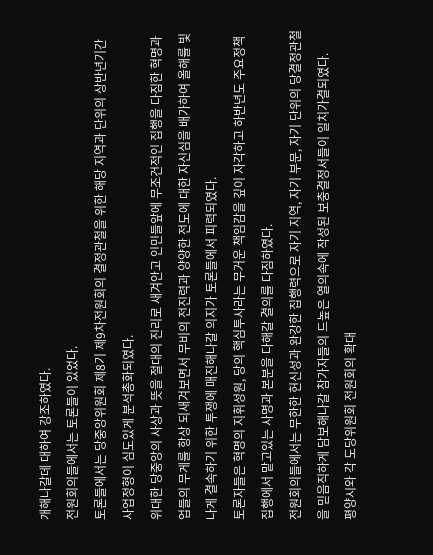개해나갈데 대하여 강조하였다.
전원회의들에서는 토론들이 있었다.
토론들에서는 당중앙위원회 제8기 제9차전원회의 결정관철을 위한 해당 지역과 단위의 상반년기간 사업정형이 심도있게 분석총화되였다.
위대한 당중앙의 사상과 뜻을 절대의 진리로 새겨안고 인민들앞에 무조건적인 집행을 다짐한 혁명과업들의 무게를 항상 되새겨보면서 무비의 전진력과 양양한 전도에 대한 자신심을 배가하여 올해를 빛나게 결속하기 위한 투쟁에 매진해나갈 의지가 토론들에서 피력되였다.
토론자들은 혁명의 지휘성원, 당의 핵심투사라는 무거운 책임감을 깊이 자각하고 하반년도 주요정책집행에서 맡고있는 사명과 본분을 다해갈 결의를 다짐하였다.
전원회의들에서는 무한한 헌신성과 완강한 집행력으로 자기 지역, 자기 부문, 자기 단위의 당결정관철을 믿음직하게 담보해나갈 참가자들의 드높은 열의속에 작성된 보충결정서들이 일치가결되였다.
평양시와 각 도당위원회 전원회의 확대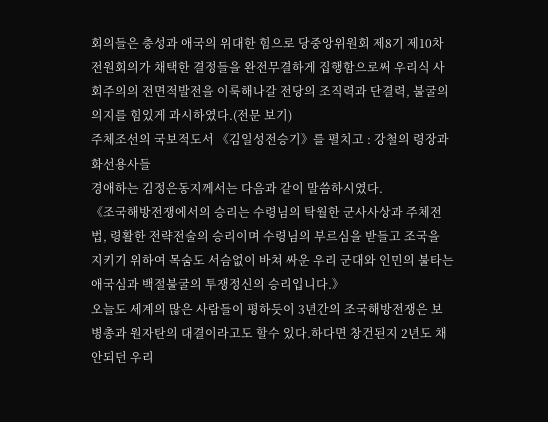회의들은 충성과 애국의 위대한 힘으로 당중앙위원회 제8기 제10차전원회의가 채택한 결정들을 완전무결하게 집행함으로써 우리식 사회주의의 전면적발전을 이룩해나갈 전당의 조직력과 단결력, 불굴의 의지를 힘있게 과시하였다.(전문 보기)
주체조선의 국보적도서 《김일성전승기》를 펼치고 : 강철의 령장과 화선용사들
경애하는 김정은동지께서는 다음과 같이 말씀하시였다.
《조국해방전쟁에서의 승리는 수령님의 탁월한 군사사상과 주체전법, 령활한 전략전술의 승리이며 수령님의 부르심을 받들고 조국을 지키기 위하여 목숨도 서슴없이 바쳐 싸운 우리 군대와 인민의 불타는 애국심과 백절불굴의 투쟁정신의 승리입니다.》
오늘도 세계의 많은 사람들이 평하듯이 3년간의 조국해방전쟁은 보병총과 원자탄의 대결이라고도 할수 있다.하다면 창건된지 2년도 채 안되던 우리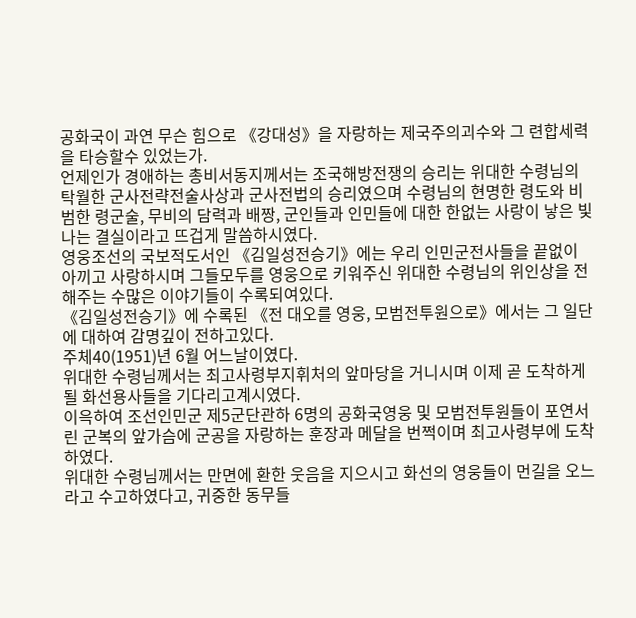공화국이 과연 무슨 힘으로 《강대성》을 자랑하는 제국주의괴수와 그 련합세력을 타승할수 있었는가.
언제인가 경애하는 총비서동지께서는 조국해방전쟁의 승리는 위대한 수령님의 탁월한 군사전략전술사상과 군사전법의 승리였으며 수령님의 현명한 령도와 비범한 령군술, 무비의 담력과 배짱, 군인들과 인민들에 대한 한없는 사랑이 낳은 빛나는 결실이라고 뜨겁게 말씀하시였다.
영웅조선의 국보적도서인 《김일성전승기》에는 우리 인민군전사들을 끝없이 아끼고 사랑하시며 그들모두를 영웅으로 키워주신 위대한 수령님의 위인상을 전해주는 수많은 이야기들이 수록되여있다.
《김일성전승기》에 수록된 《전 대오를 영웅, 모범전투원으로》에서는 그 일단에 대하여 감명깊이 전하고있다.
주체40(1951)년 6월 어느날이였다.
위대한 수령님께서는 최고사령부지휘처의 앞마당을 거니시며 이제 곧 도착하게 될 화선용사들을 기다리고계시였다.
이윽하여 조선인민군 제5군단관하 6명의 공화국영웅 및 모범전투원들이 포연서린 군복의 앞가슴에 군공을 자랑하는 훈장과 메달을 번쩍이며 최고사령부에 도착하였다.
위대한 수령님께서는 만면에 환한 웃음을 지으시고 화선의 영웅들이 먼길을 오느라고 수고하였다고, 귀중한 동무들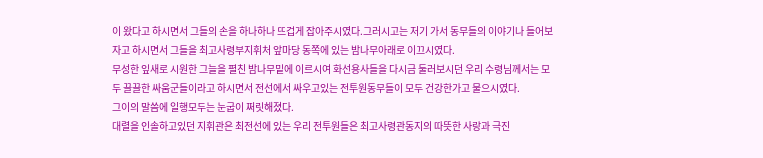이 왔다고 하시면서 그들의 손을 하나하나 뜨겁게 잡아주시였다.그러시고는 저기 가서 동무들의 이야기나 들어보자고 하시면서 그들을 최고사령부지휘처 앞마당 동쪽에 있는 밤나무아래로 이끄시였다.
무성한 잎새로 시원한 그늘을 펼친 밤나무밑에 이르시여 화선용사들을 다시금 둘러보시던 우리 수령님께서는 모두 끌끌한 싸움군들이라고 하시면서 전선에서 싸우고있는 전투원동무들이 모두 건강한가고 물으시였다.
그이의 말씀에 일행모두는 눈굽이 쩌릿해졌다.
대렬을 인솔하고있던 지휘관은 최전선에 있는 우리 전투원들은 최고사령관동지의 따뜻한 사랑과 극진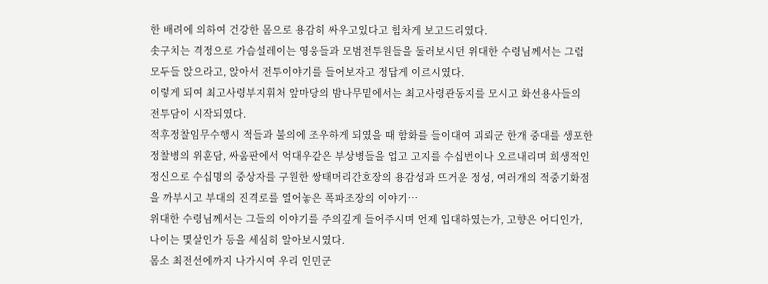한 배려에 의하여 건강한 몸으로 용감히 싸우고있다고 힘차게 보고드리였다.
솟구치는 격정으로 가슴설레이는 영웅들과 모범전투원들을 둘러보시던 위대한 수령님께서는 그럼 모두들 앉으라고, 앉아서 전투이야기를 들어보자고 정답게 이르시였다.
이렇게 되여 최고사령부지휘처 앞마당의 밤나무밑에서는 최고사령관동지를 모시고 화선용사들의 전투담이 시작되였다.
적후정찰임무수행시 적들과 불의에 조우하게 되였을 때 함화를 들이대여 괴뢰군 한개 중대를 생포한 정찰병의 위훈담, 싸움판에서 억대우같은 부상병들을 업고 고지를 수십번이나 오르내리며 희생적인 정신으로 수십명의 중상자를 구원한 쌍태머리간호장의 용감성과 뜨거운 정성, 여러개의 적중기화점을 까부시고 부대의 진격로를 열어놓은 폭파조장의 이야기…
위대한 수령님께서는 그들의 이야기를 주의깊게 들어주시며 언제 입대하였는가, 고향은 어디인가, 나이는 몇살인가 등을 세심히 알아보시였다.
몸소 최전선에까지 나가시여 우리 인민군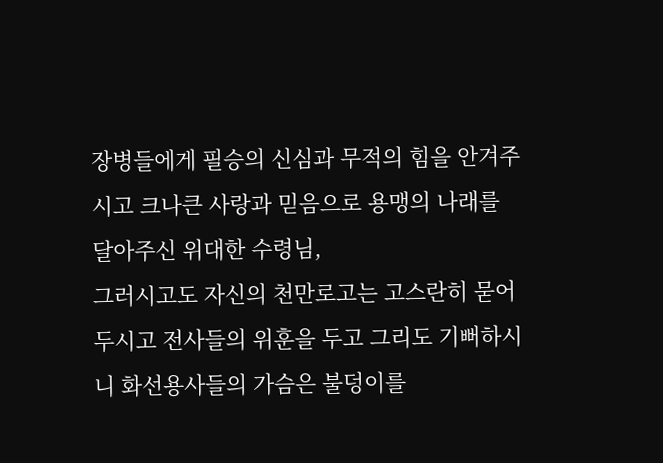장병들에게 필승의 신심과 무적의 힘을 안겨주시고 크나큰 사랑과 믿음으로 용맹의 나래를 달아주신 위대한 수령님,
그러시고도 자신의 천만로고는 고스란히 묻어두시고 전사들의 위훈을 두고 그리도 기뻐하시니 화선용사들의 가슴은 불덩이를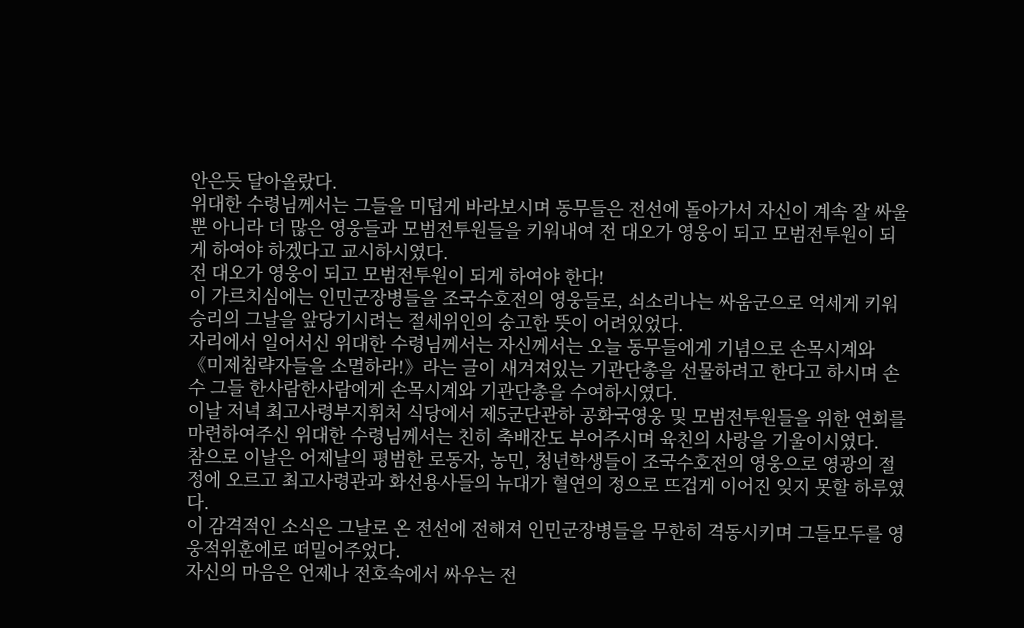안은듯 달아올랐다.
위대한 수령님께서는 그들을 미덥게 바라보시며 동무들은 전선에 돌아가서 자신이 계속 잘 싸울뿐 아니라 더 많은 영웅들과 모범전투원들을 키워내여 전 대오가 영웅이 되고 모범전투원이 되게 하여야 하겠다고 교시하시였다.
전 대오가 영웅이 되고 모범전투원이 되게 하여야 한다!
이 가르치심에는 인민군장병들을 조국수호전의 영웅들로, 쇠소리나는 싸움군으로 억세게 키워 승리의 그날을 앞당기시려는 절세위인의 숭고한 뜻이 어려있었다.
자리에서 일어서신 위대한 수령님께서는 자신께서는 오늘 동무들에게 기념으로 손목시계와 《미제침략자들을 소멸하라!》라는 글이 새겨져있는 기관단총을 선물하려고 한다고 하시며 손수 그들 한사람한사람에게 손목시계와 기관단총을 수여하시였다.
이날 저녁 최고사령부지휘처 식당에서 제5군단관하 공화국영웅 및 모범전투원들을 위한 연회를 마련하여주신 위대한 수령님께서는 친히 축배잔도 부어주시며 육친의 사랑을 기울이시였다.
참으로 이날은 어제날의 평범한 로동자, 농민, 청년학생들이 조국수호전의 영웅으로 영광의 절정에 오르고 최고사령관과 화선용사들의 뉴대가 혈연의 정으로 뜨겁게 이어진 잊지 못할 하루였다.
이 감격적인 소식은 그날로 온 전선에 전해져 인민군장병들을 무한히 격동시키며 그들모두를 영웅적위훈에로 떠밀어주었다.
자신의 마음은 언제나 전호속에서 싸우는 전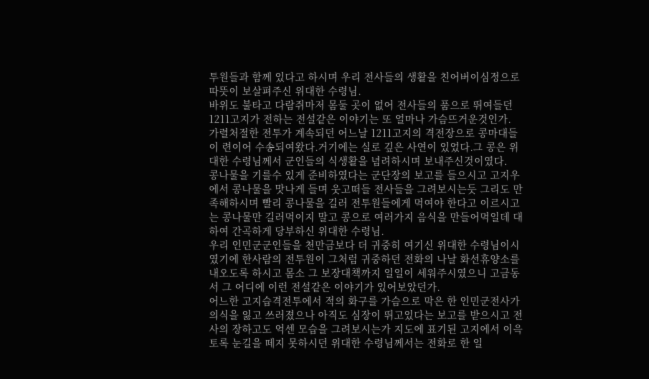투원들과 함께 있다고 하시며 우리 전사들의 생활을 친어버이심정으로 따뜻이 보살펴주신 위대한 수령님.
바위도 불타고 다람쥐마저 몸둘 곳이 없어 전사들의 품으로 뛰여들던 1211고지가 전하는 전설같은 이야기는 또 얼마나 가슴뜨거운것인가.
가렬처절한 전투가 계속되던 어느날 1211고지의 격전장으로 콩마대들이 련이어 수송되여왔다.거기에는 실로 깊은 사연이 있었다.그 콩은 위대한 수령님께서 군인들의 식생활을 념려하시며 보내주신것이였다.
콩나물을 기를수 있게 준비하였다는 군단장의 보고를 들으시고 고지우에서 콩나물을 맛나게 들며 웃고떠들 전사들을 그려보시는듯 그리도 만족해하시며 빨리 콩나물을 길러 전투원들에게 먹여야 한다고 이르시고는 콩나물만 길러먹이지 말고 콩으로 여러가지 음식을 만들어먹일데 대하여 간곡하게 당부하신 위대한 수령님.
우리 인민군군인들을 천만금보다 더 귀중히 여기신 위대한 수령님이시였기에 한사람의 전투원이 그처럼 귀중하던 전화의 나날 화선휴양소를 내오도록 하시고 몸소 그 보장대책까지 일일이 세워주시였으니 고금동서 그 어디에 이런 전설같은 이야기가 있어보았던가.
어느한 고지습격전투에서 적의 화구를 가슴으로 막은 한 인민군전사가 의식을 잃고 쓰러졌으나 아직도 심장이 뛰고있다는 보고를 받으시고 전사의 장하고도 억센 모습을 그려보시는가 지도에 표기된 고지에서 이윽토록 눈길을 떼지 못하시던 위대한 수령님께서는 전화로 한 일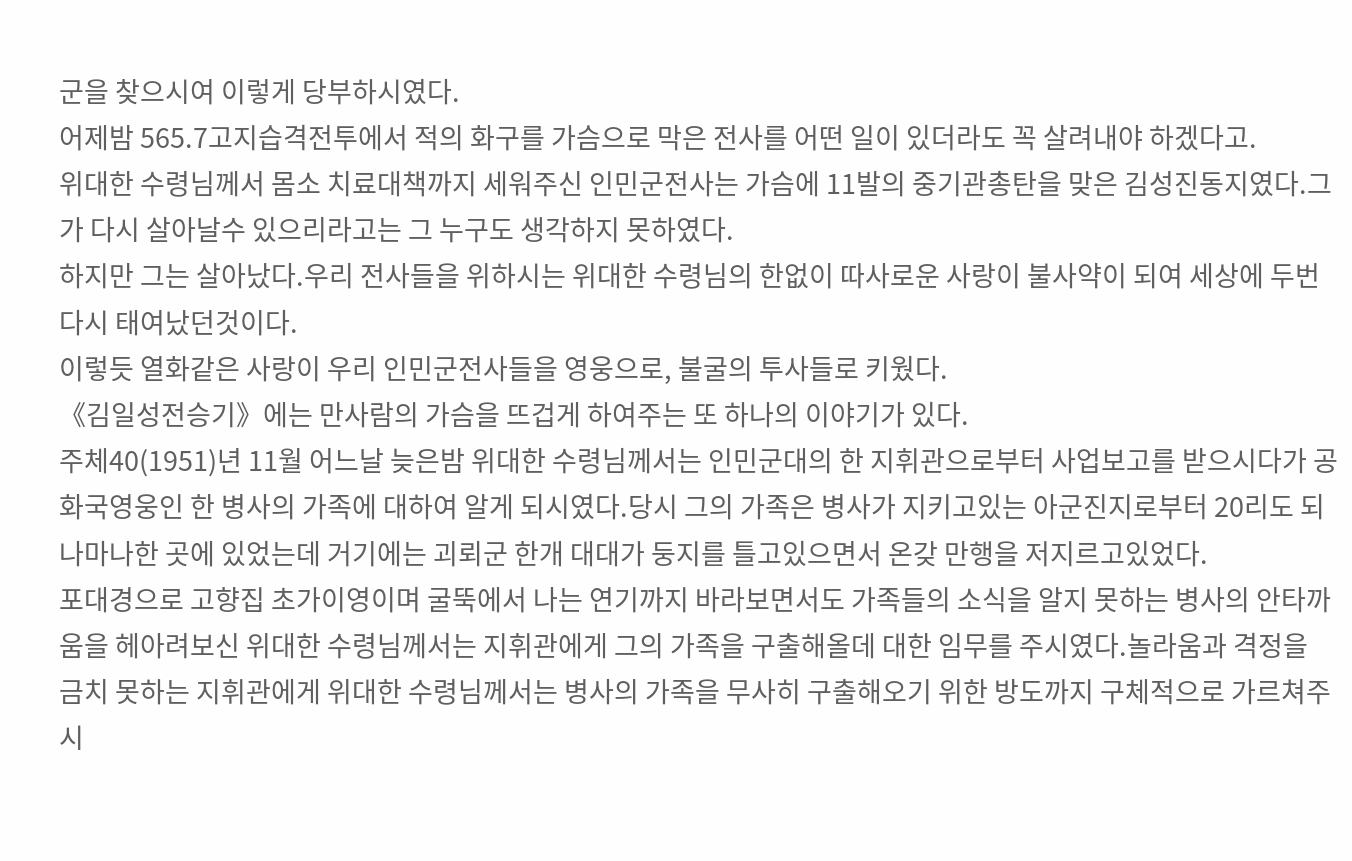군을 찾으시여 이렇게 당부하시였다.
어제밤 565.7고지습격전투에서 적의 화구를 가슴으로 막은 전사를 어떤 일이 있더라도 꼭 살려내야 하겠다고.
위대한 수령님께서 몸소 치료대책까지 세워주신 인민군전사는 가슴에 11발의 중기관총탄을 맞은 김성진동지였다.그가 다시 살아날수 있으리라고는 그 누구도 생각하지 못하였다.
하지만 그는 살아났다.우리 전사들을 위하시는 위대한 수령님의 한없이 따사로운 사랑이 불사약이 되여 세상에 두번다시 태여났던것이다.
이렇듯 열화같은 사랑이 우리 인민군전사들을 영웅으로, 불굴의 투사들로 키웠다.
《김일성전승기》에는 만사람의 가슴을 뜨겁게 하여주는 또 하나의 이야기가 있다.
주체40(1951)년 11월 어느날 늦은밤 위대한 수령님께서는 인민군대의 한 지휘관으로부터 사업보고를 받으시다가 공화국영웅인 한 병사의 가족에 대하여 알게 되시였다.당시 그의 가족은 병사가 지키고있는 아군진지로부터 20리도 되나마나한 곳에 있었는데 거기에는 괴뢰군 한개 대대가 둥지를 틀고있으면서 온갖 만행을 저지르고있었다.
포대경으로 고향집 초가이영이며 굴뚝에서 나는 연기까지 바라보면서도 가족들의 소식을 알지 못하는 병사의 안타까움을 헤아려보신 위대한 수령님께서는 지휘관에게 그의 가족을 구출해올데 대한 임무를 주시였다.놀라움과 격정을 금치 못하는 지휘관에게 위대한 수령님께서는 병사의 가족을 무사히 구출해오기 위한 방도까지 구체적으로 가르쳐주시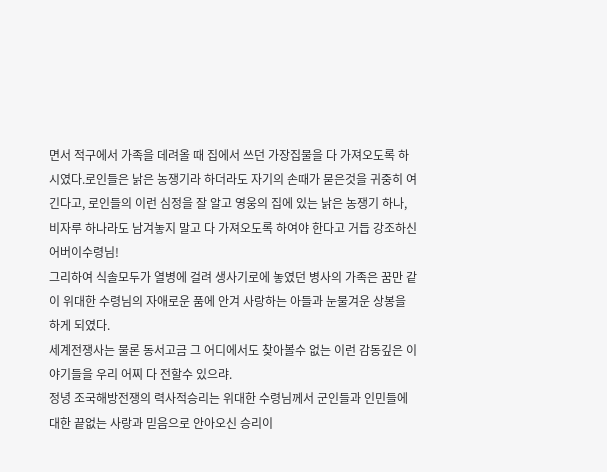면서 적구에서 가족을 데려올 때 집에서 쓰던 가장집물을 다 가져오도록 하시였다.로인들은 낡은 농쟁기라 하더라도 자기의 손때가 묻은것을 귀중히 여긴다고, 로인들의 이런 심정을 잘 알고 영웅의 집에 있는 낡은 농쟁기 하나, 비자루 하나라도 남겨놓지 말고 다 가져오도록 하여야 한다고 거듭 강조하신 어버이수령님!
그리하여 식솔모두가 열병에 걸려 생사기로에 놓였던 병사의 가족은 꿈만 같이 위대한 수령님의 자애로운 품에 안겨 사랑하는 아들과 눈물겨운 상봉을 하게 되였다.
세계전쟁사는 물론 동서고금 그 어디에서도 찾아볼수 없는 이런 감동깊은 이야기들을 우리 어찌 다 전할수 있으랴.
정녕 조국해방전쟁의 력사적승리는 위대한 수령님께서 군인들과 인민들에 대한 끝없는 사랑과 믿음으로 안아오신 승리이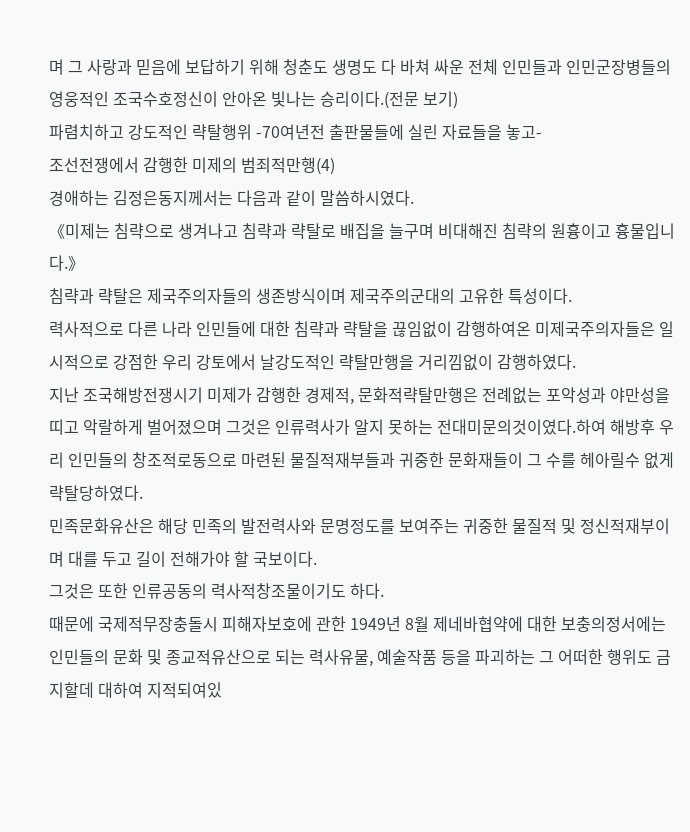며 그 사랑과 믿음에 보답하기 위해 청춘도 생명도 다 바쳐 싸운 전체 인민들과 인민군장병들의 영웅적인 조국수호정신이 안아온 빛나는 승리이다.(전문 보기)
파렴치하고 강도적인 략탈행위 -70여년전 출판물들에 실린 자료들을 놓고-
조선전쟁에서 감행한 미제의 범죄적만행(4)
경애하는 김정은동지께서는 다음과 같이 말씀하시였다.
《미제는 침략으로 생겨나고 침략과 략탈로 배집을 늘구며 비대해진 침략의 원흉이고 흉물입니다.》
침략과 략탈은 제국주의자들의 생존방식이며 제국주의군대의 고유한 특성이다.
력사적으로 다른 나라 인민들에 대한 침략과 략탈을 끊임없이 감행하여온 미제국주의자들은 일시적으로 강점한 우리 강토에서 날강도적인 략탈만행을 거리낌없이 감행하였다.
지난 조국해방전쟁시기 미제가 감행한 경제적, 문화적략탈만행은 전례없는 포악성과 야만성을 띠고 악랄하게 벌어졌으며 그것은 인류력사가 알지 못하는 전대미문의것이였다.하여 해방후 우리 인민들의 창조적로동으로 마련된 물질적재부들과 귀중한 문화재들이 그 수를 헤아릴수 없게 략탈당하였다.
민족문화유산은 해당 민족의 발전력사와 문명정도를 보여주는 귀중한 물질적 및 정신적재부이며 대를 두고 길이 전해가야 할 국보이다.
그것은 또한 인류공동의 력사적창조물이기도 하다.
때문에 국제적무장충돌시 피해자보호에 관한 1949년 8월 제네바협약에 대한 보충의정서에는 인민들의 문화 및 종교적유산으로 되는 력사유물, 예술작품 등을 파괴하는 그 어떠한 행위도 금지할데 대하여 지적되여있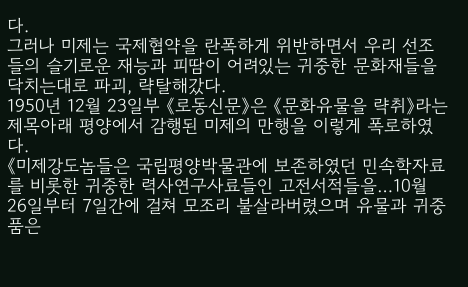다.
그러나 미제는 국제협약을 란폭하게 위반하면서 우리 선조들의 슬기로운 재능과 피땀이 어려있는 귀중한 문화재들을 닥치는대로 파괴, 략탈해갔다.
1950년 12월 23일부 《로동신문》은 《문화유물을 략취》라는 제목아래 평양에서 감행된 미제의 만행을 이렇게 폭로하였다.
《미제강도놈들은 국립평양박물관에 보존하였던 민속학자료를 비롯한 귀중한 력사연구사료들인 고전서적들을…10월 26일부터 7일간에 걸쳐 모조리 불살라버렸으며 유물과 귀중품은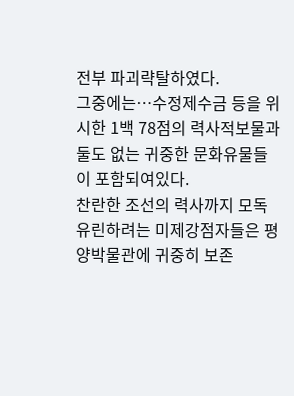전부 파괴략탈하였다.
그중에는…수정제수금 등을 위시한 1백 78점의 력사적보물과 둘도 없는 귀중한 문화유물들이 포함되여있다.
찬란한 조선의 력사까지 모독유린하려는 미제강점자들은 평양박물관에 귀중히 보존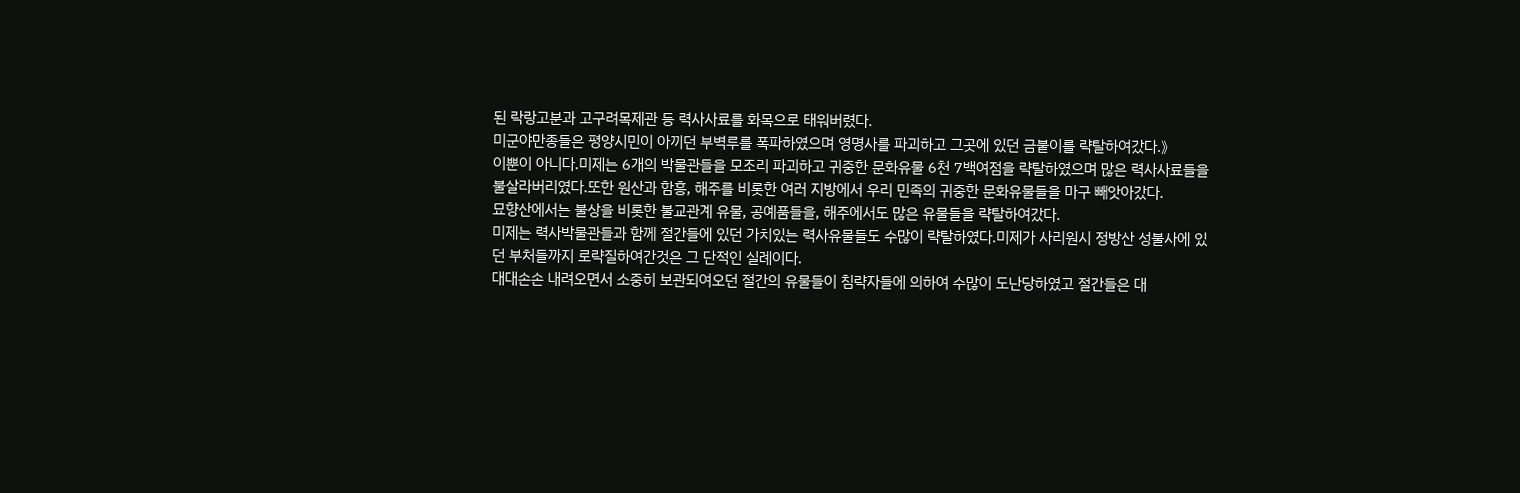된 락랑고분과 고구려목제관 등 력사사료를 화목으로 태워버렸다.
미군야만종들은 평양시민이 아끼던 부벽루를 폭파하였으며 영명사를 파괴하고 그곳에 있던 금붙이를 략탈하여갔다.》
이뿐이 아니다.미제는 6개의 박물관들을 모조리 파괴하고 귀중한 문화유물 6천 7백여점을 략탈하였으며 많은 력사사료들을 불살라버리였다.또한 원산과 함흥, 해주를 비롯한 여러 지방에서 우리 민족의 귀중한 문화유물들을 마구 빼앗아갔다.
묘향산에서는 불상을 비롯한 불교관계 유물, 공예품들을, 해주에서도 많은 유물들을 략탈하여갔다.
미제는 력사박물관들과 함께 절간들에 있던 가치있는 력사유물들도 수많이 략탈하였다.미제가 사리원시 정방산 성불사에 있던 부처들까지 로략질하여간것은 그 단적인 실례이다.
대대손손 내려오면서 소중히 보관되여오던 절간의 유물들이 침략자들에 의하여 수많이 도난당하였고 절간들은 대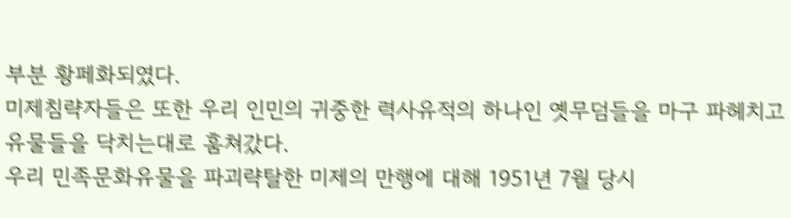부분 황페화되였다.
미제침략자들은 또한 우리 인민의 귀중한 력사유적의 하나인 옛무덤들을 마구 파헤치고 유물들을 닥치는대로 훔쳐갔다.
우리 민족문화유물을 파괴략탈한 미제의 만행에 대해 1951년 7월 당시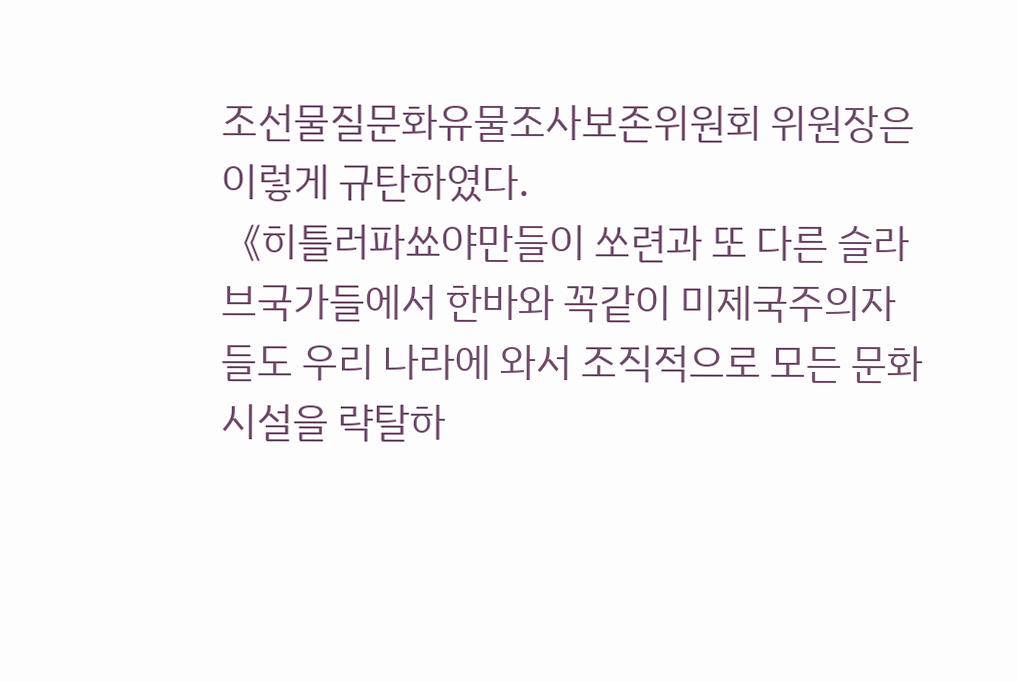조선물질문화유물조사보존위원회 위원장은 이렇게 규탄하였다.
《히틀러파쑈야만들이 쏘련과 또 다른 슬라브국가들에서 한바와 꼭같이 미제국주의자들도 우리 나라에 와서 조직적으로 모든 문화시설을 략탈하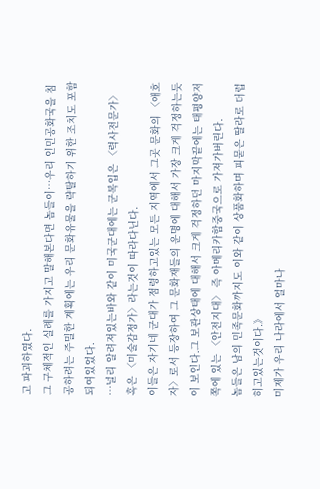고 파괴하였다.
그 구체적인 실례를 가지고 말해본다면 놈들이…우리 인민공화국을 침공하려는 주밀한 계획에는 우리 문화유물을 략탈하기 위한 조치도 포함되여있었다.
…널리 알려져있는바와 같이 미국군대에는 군복입은 〈력사전문가〉 혹은 〈미술감정가〉라는것이 따라다닌다.
이들은 자기네 군대가 점령하고있는 모든 지역에서 그곳 문화의 〈애호자〉로서 등장하여 그 문화재들의 운명에 대해서 가장 크게 걱정하는듯이 보인다.그 보관상태에 대해서 크게 걱정하던 마지막끝에는 태평양저쪽에 있는 〈안전지대〉 즉 아메리카합중국으로 가져가버린다.
놈들은 남의 민족문화까지도 이와 같이 상품화하며 피묻은 딸라로 더럽히고있는것이다.》
미제가 우리 나라에서 얼마나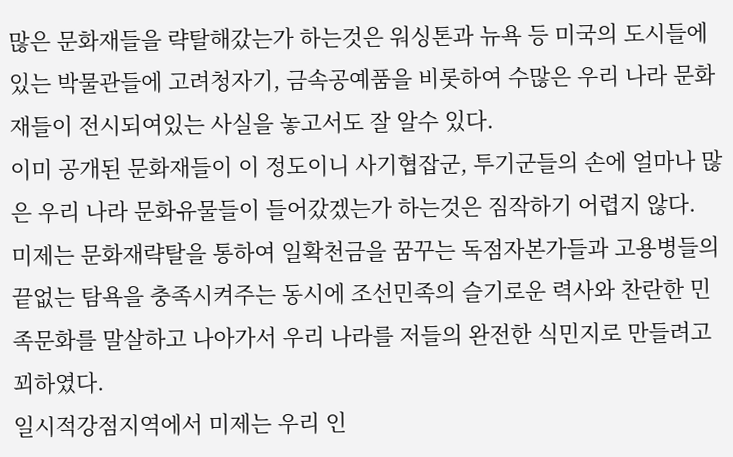많은 문화재들을 략탈해갔는가 하는것은 워싱톤과 뉴욕 등 미국의 도시들에 있는 박물관들에 고려청자기, 금속공예품을 비롯하여 수많은 우리 나라 문화재들이 전시되여있는 사실을 놓고서도 잘 알수 있다.
이미 공개된 문화재들이 이 정도이니 사기협잡군, 투기군들의 손에 얼마나 많은 우리 나라 문화유물들이 들어갔겠는가 하는것은 짐작하기 어렵지 않다.
미제는 문화재략탈을 통하여 일확천금을 꿈꾸는 독점자본가들과 고용병들의 끝없는 탐욕을 충족시켜주는 동시에 조선민족의 슬기로운 력사와 찬란한 민족문화를 말살하고 나아가서 우리 나라를 저들의 완전한 식민지로 만들려고 꾀하였다.
일시적강점지역에서 미제는 우리 인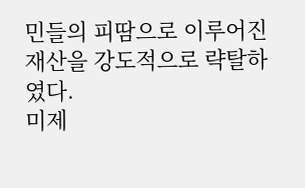민들의 피땀으로 이루어진 재산을 강도적으로 략탈하였다.
미제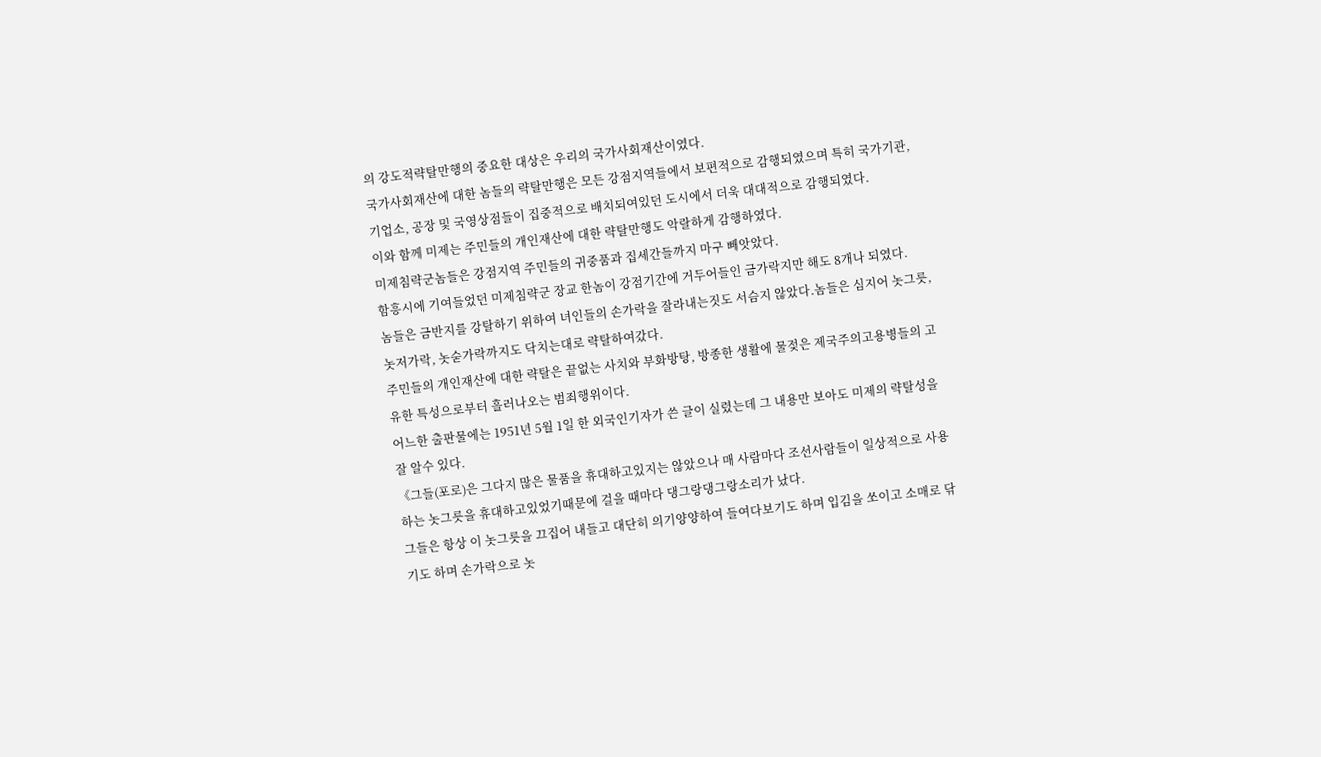의 강도적략탈만행의 중요한 대상은 우리의 국가사회재산이였다.
국가사회재산에 대한 놈들의 략탈만행은 모든 강점지역들에서 보편적으로 감행되였으며 특히 국가기관, 기업소, 공장 및 국영상점들이 집중적으로 배치되여있던 도시에서 더욱 대대적으로 감행되였다.
이와 함께 미제는 주민들의 개인재산에 대한 략탈만행도 악랄하게 감행하였다.
미제침략군놈들은 강점지역 주민들의 귀중품과 집세간들까지 마구 빼앗았다.
함흥시에 기여들었던 미제침략군 장교 한놈이 강점기간에 거두어들인 금가락지만 해도 8개나 되였다.
놈들은 금반지를 강탈하기 위하여 녀인들의 손가락을 잘라내는짓도 서슴지 않았다.놈들은 심지어 놋그릇, 놋저가락, 놋숟가락까지도 닥치는대로 략탈하여갔다.
주민들의 개인재산에 대한 략탈은 끝없는 사치와 부화방탕, 방종한 생활에 물젖은 제국주의고용병들의 고유한 특성으로부터 흘러나오는 범죄행위이다.
어느한 출판물에는 1951년 5월 1일 한 외국인기자가 쓴 글이 실렸는데 그 내용만 보아도 미제의 략탈성을 잘 알수 있다.
《그들(포로)은 그다지 많은 물품을 휴대하고있지는 않았으나 매 사람마다 조선사람들이 일상적으로 사용하는 놋그릇을 휴대하고있었기때문에 걸을 때마다 댕그랑댕그랑소리가 났다.
그들은 항상 이 놋그릇을 끄집어 내들고 대단히 의기양양하여 들여다보기도 하며 입김을 쏘이고 소매로 닦기도 하며 손가락으로 놋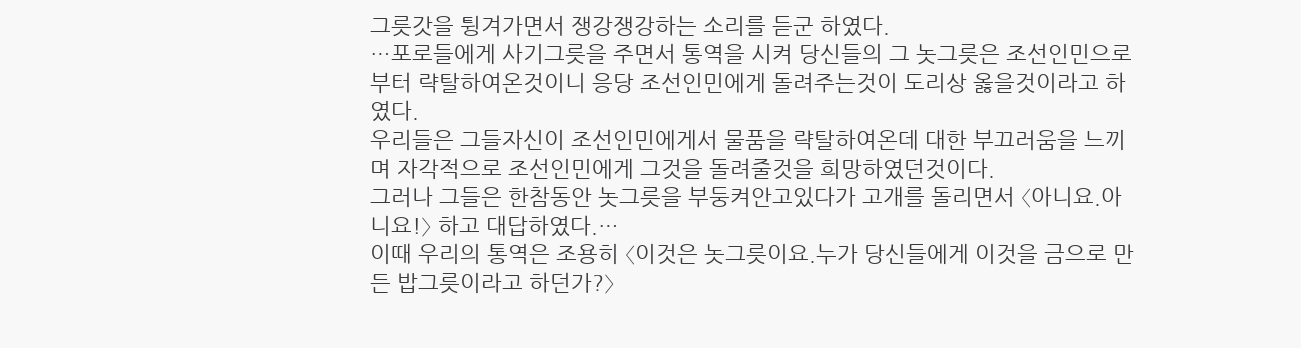그릇갓을 튕겨가면서 쟁강쟁강하는 소리를 듣군 하였다.
…포로들에게 사기그릇을 주면서 통역을 시켜 당신들의 그 놋그릇은 조선인민으로부터 략탈하여온것이니 응당 조선인민에게 돌려주는것이 도리상 옳을것이라고 하였다.
우리들은 그들자신이 조선인민에게서 물품을 략탈하여온데 대한 부끄러움을 느끼며 자각적으로 조선인민에게 그것을 돌려줄것을 희망하였던것이다.
그러나 그들은 한참동안 놋그릇을 부둥켜안고있다가 고개를 돌리면서 〈아니요.아니요!〉 하고 대답하였다.…
이때 우리의 통역은 조용히 〈이것은 놋그릇이요.누가 당신들에게 이것을 금으로 만든 밥그릇이라고 하던가?〉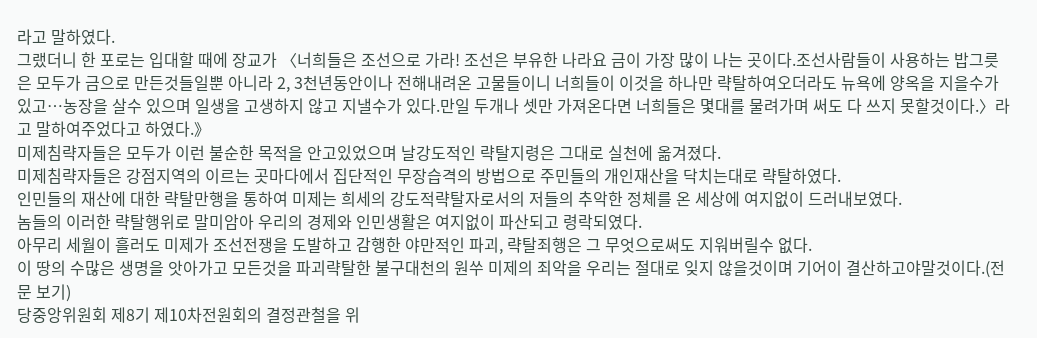라고 말하였다.
그랬더니 한 포로는 입대할 때에 장교가 〈너희들은 조선으로 가라! 조선은 부유한 나라요 금이 가장 많이 나는 곳이다.조선사람들이 사용하는 밥그릇은 모두가 금으로 만든것들일뿐 아니라 2, 3천년동안이나 전해내려온 고물들이니 너희들이 이것을 하나만 략탈하여오더라도 뉴욕에 양옥을 지을수가 있고…농장을 살수 있으며 일생을 고생하지 않고 지낼수가 있다.만일 두개나 셋만 가져온다면 너희들은 몇대를 물려가며 써도 다 쓰지 못할것이다.〉라고 말하여주었다고 하였다.》
미제침략자들은 모두가 이런 불순한 목적을 안고있었으며 날강도적인 략탈지령은 그대로 실천에 옮겨졌다.
미제침략자들은 강점지역의 이르는 곳마다에서 집단적인 무장습격의 방법으로 주민들의 개인재산을 닥치는대로 략탈하였다.
인민들의 재산에 대한 략탈만행을 통하여 미제는 희세의 강도적략탈자로서의 저들의 추악한 정체를 온 세상에 여지없이 드러내보였다.
놈들의 이러한 략탈행위로 말미암아 우리의 경제와 인민생활은 여지없이 파산되고 령락되였다.
아무리 세월이 흘러도 미제가 조선전쟁을 도발하고 감행한 야만적인 파괴, 략탈죄행은 그 무엇으로써도 지워버릴수 없다.
이 땅의 수많은 생명을 앗아가고 모든것을 파괴략탈한 불구대천의 원쑤 미제의 죄악을 우리는 절대로 잊지 않을것이며 기어이 결산하고야말것이다.(전문 보기)
당중앙위원회 제8기 제10차전원회의 결정관철을 위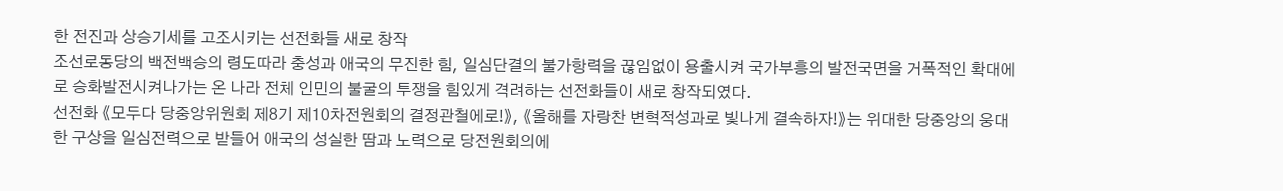한 전진과 상승기세를 고조시키는 선전화들 새로 창작
조선로동당의 백전백승의 령도따라 충성과 애국의 무진한 힘, 일심단결의 불가항력을 끊임없이 용출시켜 국가부흥의 발전국면을 거폭적인 확대에로 승화발전시켜나가는 온 나라 전체 인민의 불굴의 투쟁을 힘있게 격려하는 선전화들이 새로 창작되였다.
선전화 《모두다 당중앙위원회 제8기 제10차전원회의 결정관철에로!》, 《올해를 자랑찬 변혁적성과로 빛나게 결속하자!》는 위대한 당중앙의 웅대한 구상을 일심전력으로 받들어 애국의 성실한 땀과 노력으로 당전원회의에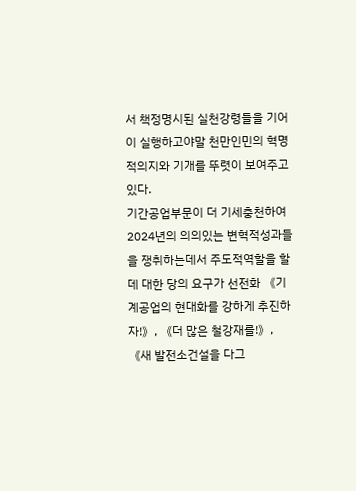서 책정명시된 실천강령들을 기어이 실행하고야말 천만인민의 혁명적의지와 기개를 뚜렷이 보여주고있다.
기간공업부문이 더 기세충천하여 2024년의 의의있는 변혁적성과들을 쟁취하는데서 주도적역할을 할데 대한 당의 요구가 선전화 《기계공업의 현대화를 강하게 추진하자!》, 《더 많은 철강재를!》, 《새 발전소건설을 다그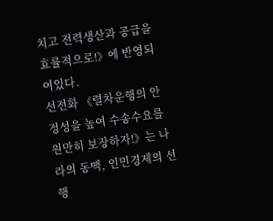치고 전력생산과 공급을 효률적으로!》에 반영되여있다.
선전화 《렬차운행의 안정성을 높여 수송수요를 원만히 보장하자!》는 나라의 동맥, 인민경제의 선행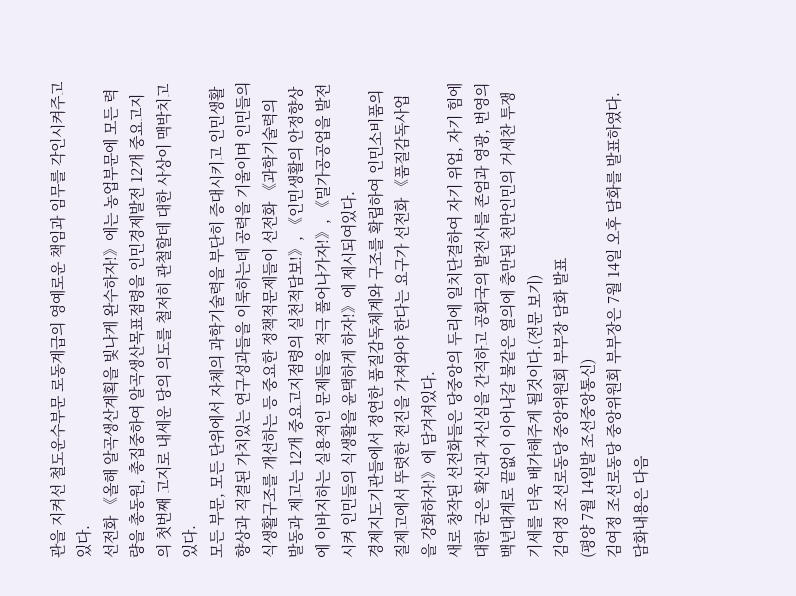관을 지켜선 철도운수부문 로동계급의 영예로운 책임과 임무를 각인시켜주고있다.
선전화 《올해 알곡생산계획을 빛나게 완수하자!》에는 농업부문에 모든 력량을 총동원, 총집중하여 알곡생산목표점령을 인민경제발전 12개 중요고지의 첫번째 고지로 내세운 당의 의도를 철저히 관철할데 대한 사상이 맥박치고있다.
모든 부문, 모든 단위에서 자체의 과학기술력을 부단히 증대시키고 인민생활향상과 직결된 가치있는 연구성과들을 이룩하는데 공력을 기울이며 인민들의 식생활구조를 개선하는 등 중요한 정책적문제들이 선전화 《과학기술력의 발동과 제고는 12개 중요고지점령의 실천적담보!》, 《인민생활의 안정향상에 이바지하는 실용적인 문제들을 적극 풀어나가자!》, 《밀가공공업을 발전시켜 인민들의 식생활을 윤택하게 하자!》에 제시되여있다.
경제지도기관들에서 정연한 품질감독체계와 구조를 확립하여 인민소비품의 질제고에서 뚜렷한 전진을 가져와야 한다는 요구가 선전화 《품질감독사업을 강화하자!》에 담겨져있다.
새로 창작된 선전화들은 당중앙의 두리에 일치단결하여 자기 위업, 자기 힘에 대한 굳은 확신과 자신심을 간직하고 공화국의 발전사를 존엄과 영광, 번영의 백년대계로 끝없이 이어나갈 불같은 열의에 충만된 천만인민의 거세찬 투쟁기세를 더욱 배가해주게 될것이다.(전문 보기)
김여정 조선로동당 중앙위원회 부부장 담화 발표
(평양 7월 14일발 조선중앙통신)
김여정 조선로동당 중앙위원회 부부장은 7월 14일 오후 담화를 발표하였다.
담화내용은 다음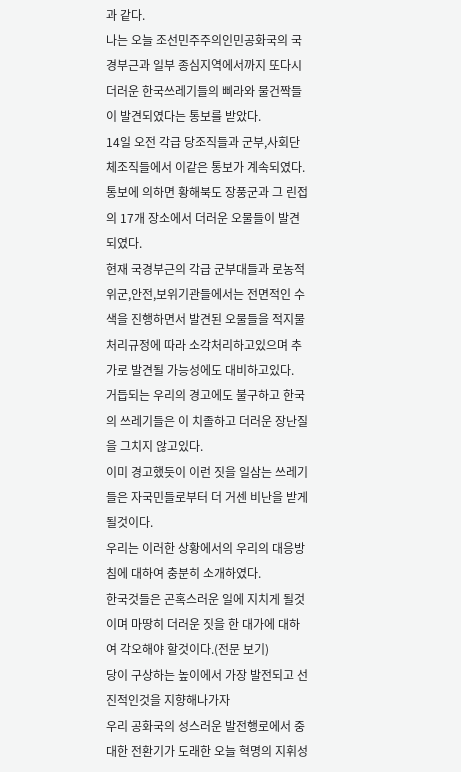과 같다.
나는 오늘 조선민주주의인민공화국의 국경부근과 일부 종심지역에서까지 또다시 더러운 한국쓰레기들의 삐라와 물건짝들이 발견되였다는 통보를 받았다.
14일 오전 각급 당조직들과 군부,사회단체조직들에서 이같은 통보가 계속되였다.
통보에 의하면 황해북도 장풍군과 그 린접의 17개 장소에서 더러운 오물들이 발견되였다.
현재 국경부근의 각급 군부대들과 로농적위군,안전,보위기관들에서는 전면적인 수색을 진행하면서 발견된 오물들을 적지물처리규정에 따라 소각처리하고있으며 추가로 발견될 가능성에도 대비하고있다.
거듭되는 우리의 경고에도 불구하고 한국의 쓰레기들은 이 치졸하고 더러운 장난질을 그치지 않고있다.
이미 경고했듯이 이런 짓을 일삼는 쓰레기들은 자국민들로부터 더 거센 비난을 받게 될것이다.
우리는 이러한 상황에서의 우리의 대응방침에 대하여 충분히 소개하였다.
한국것들은 곤혹스러운 일에 지치게 될것이며 마땅히 더러운 짓을 한 대가에 대하여 각오해야 할것이다.(전문 보기)
당이 구상하는 높이에서 가장 발전되고 선진적인것을 지향해나가자
우리 공화국의 성스러운 발전행로에서 중대한 전환기가 도래한 오늘 혁명의 지휘성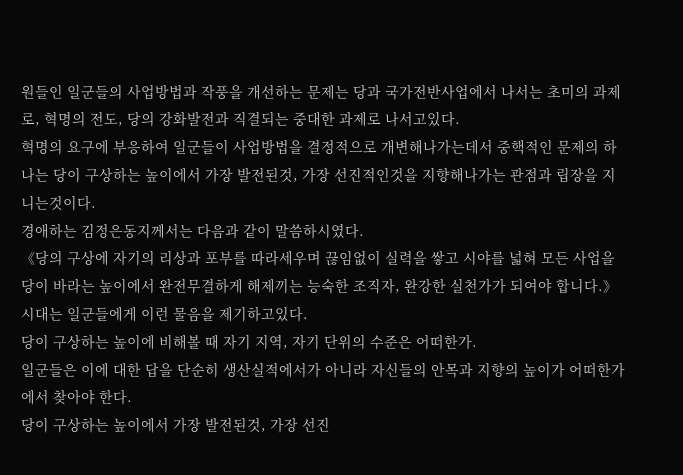원들인 일군들의 사업방법과 작풍을 개선하는 문제는 당과 국가전반사업에서 나서는 초미의 과제로, 혁명의 전도, 당의 강화발전과 직결되는 중대한 과제로 나서고있다.
혁명의 요구에 부응하여 일군들이 사업방법을 결정적으로 개변해나가는데서 중핵적인 문제의 하나는 당이 구상하는 높이에서 가장 발전된것, 가장 선진적인것을 지향해나가는 관점과 립장을 지니는것이다.
경애하는 김정은동지께서는 다음과 같이 말씀하시였다.
《당의 구상에 자기의 리상과 포부를 따라세우며 끊임없이 실력을 쌓고 시야를 넓혀 모든 사업을 당이 바라는 높이에서 완전무결하게 해제끼는 능숙한 조직자, 완강한 실천가가 되여야 합니다.》
시대는 일군들에게 이런 물음을 제기하고있다.
당이 구상하는 높이에 비해볼 때 자기 지역, 자기 단위의 수준은 어떠한가.
일군들은 이에 대한 답을 단순히 생산실적에서가 아니라 자신들의 안목과 지향의 높이가 어떠한가에서 찾아야 한다.
당이 구상하는 높이에서 가장 발전된것, 가장 선진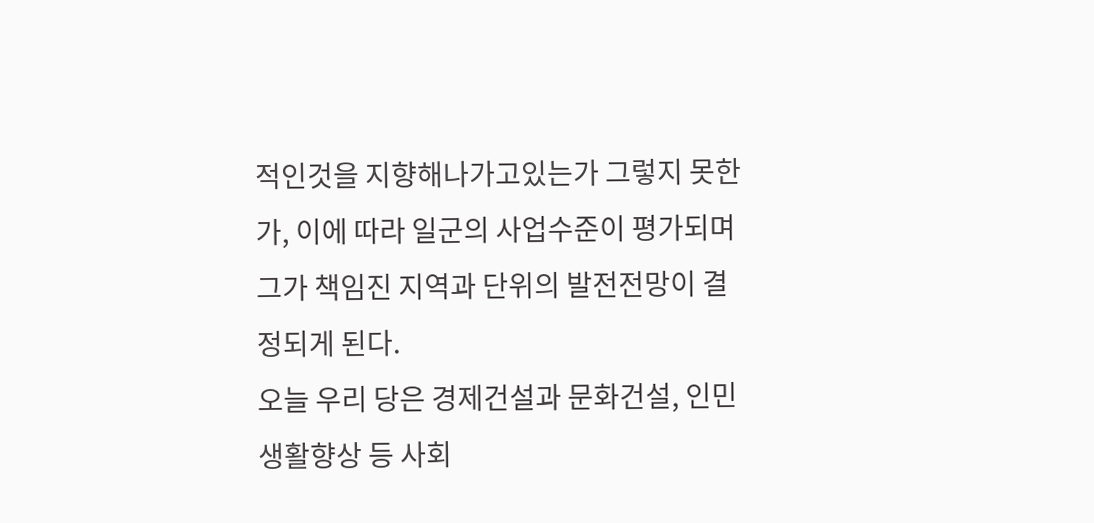적인것을 지향해나가고있는가 그렇지 못한가, 이에 따라 일군의 사업수준이 평가되며 그가 책임진 지역과 단위의 발전전망이 결정되게 된다.
오늘 우리 당은 경제건설과 문화건설, 인민생활향상 등 사회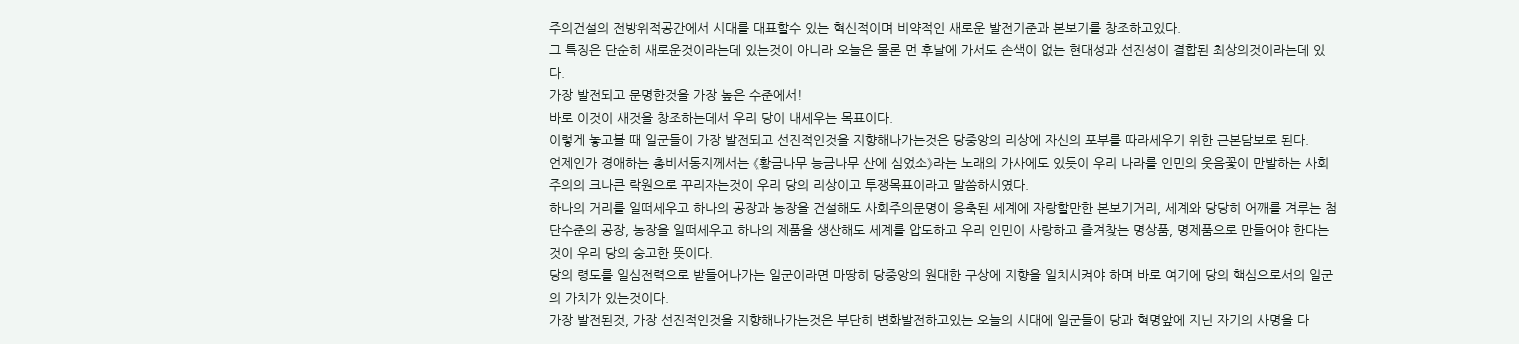주의건설의 전방위적공간에서 시대를 대표할수 있는 혁신적이며 비약적인 새로운 발전기준과 본보기를 창조하고있다.
그 특징은 단순히 새로운것이라는데 있는것이 아니라 오늘은 물론 먼 후날에 가서도 손색이 없는 현대성과 선진성이 결합된 최상의것이라는데 있다.
가장 발전되고 문명한것을 가장 높은 수준에서!
바로 이것이 새것을 창조하는데서 우리 당이 내세우는 목표이다.
이렇게 놓고볼 때 일군들이 가장 발전되고 선진적인것을 지향해나가는것은 당중앙의 리상에 자신의 포부를 따라세우기 위한 근본담보로 된다.
언제인가 경애하는 총비서동지께서는 《황금나무 능금나무 산에 심었소》라는 노래의 가사에도 있듯이 우리 나라를 인민의 웃음꽃이 만발하는 사회주의의 크나큰 락원으로 꾸리자는것이 우리 당의 리상이고 투쟁목표이라고 말씀하시였다.
하나의 거리를 일떠세우고 하나의 공장과 농장을 건설해도 사회주의문명이 응축된 세계에 자랑할만한 본보기거리, 세계와 당당히 어깨를 겨루는 첨단수준의 공장, 농장을 일떠세우고 하나의 제품을 생산해도 세계를 압도하고 우리 인민이 사랑하고 즐겨찾는 명상품, 명제품으로 만들어야 한다는것이 우리 당의 숭고한 뜻이다.
당의 령도를 일심전력으로 받들어나가는 일군이라면 마땅히 당중앙의 원대한 구상에 지향을 일치시켜야 하며 바로 여기에 당의 핵심으로서의 일군의 가치가 있는것이다.
가장 발전된것, 가장 선진적인것을 지향해나가는것은 부단히 변화발전하고있는 오늘의 시대에 일군들이 당과 혁명앞에 지닌 자기의 사명을 다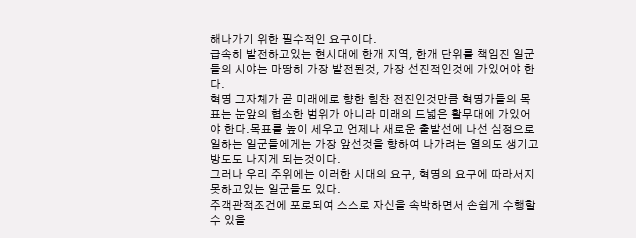해나가기 위한 필수적인 요구이다.
급속히 발전하고있는 현시대에 한개 지역, 한개 단위를 책임진 일군들의 시야는 마땅히 가장 발전된것, 가장 선진적인것에 가있어야 한다.
혁명 그자체가 곧 미래에로 향한 힘찬 전진인것만큼 혁명가들의 목표는 눈앞의 협소한 범위가 아니라 미래의 드넓은 활무대에 가있어야 한다.목표를 높이 세우고 언제나 새로운 출발선에 나선 심정으로 일하는 일군들에게는 가장 앞선것을 향하여 나가려는 열의도 생기고 방도도 나지게 되는것이다.
그러나 우리 주위에는 이러한 시대의 요구, 혁명의 요구에 따라서지 못하고있는 일군들도 있다.
주객관적조건에 포로되여 스스로 자신을 속박하면서 손쉽게 수행할수 있을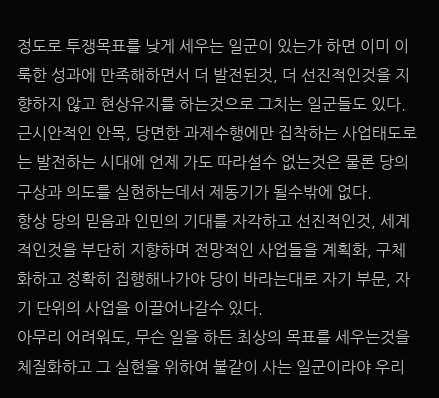정도로 투쟁목표를 낮게 세우는 일군이 있는가 하면 이미 이룩한 성과에 만족해하면서 더 발전된것, 더 선진적인것을 지향하지 않고 현상유지를 하는것으로 그치는 일군들도 있다.
근시안적인 안목, 당면한 과제수행에만 집착하는 사업태도로는 발전하는 시대에 언제 가도 따라설수 없는것은 물론 당의 구상과 의도를 실현하는데서 제동기가 될수밖에 없다.
항상 당의 믿음과 인민의 기대를 자각하고 선진적인것, 세계적인것을 부단히 지향하며 전망적인 사업들을 계획화, 구체화하고 정확히 집행해나가야 당이 바라는대로 자기 부문, 자기 단위의 사업을 이끌어나갈수 있다.
아무리 어려워도, 무슨 일을 하든 최상의 목표를 세우는것을 체질화하고 그 실현을 위하여 불같이 사는 일군이라야 우리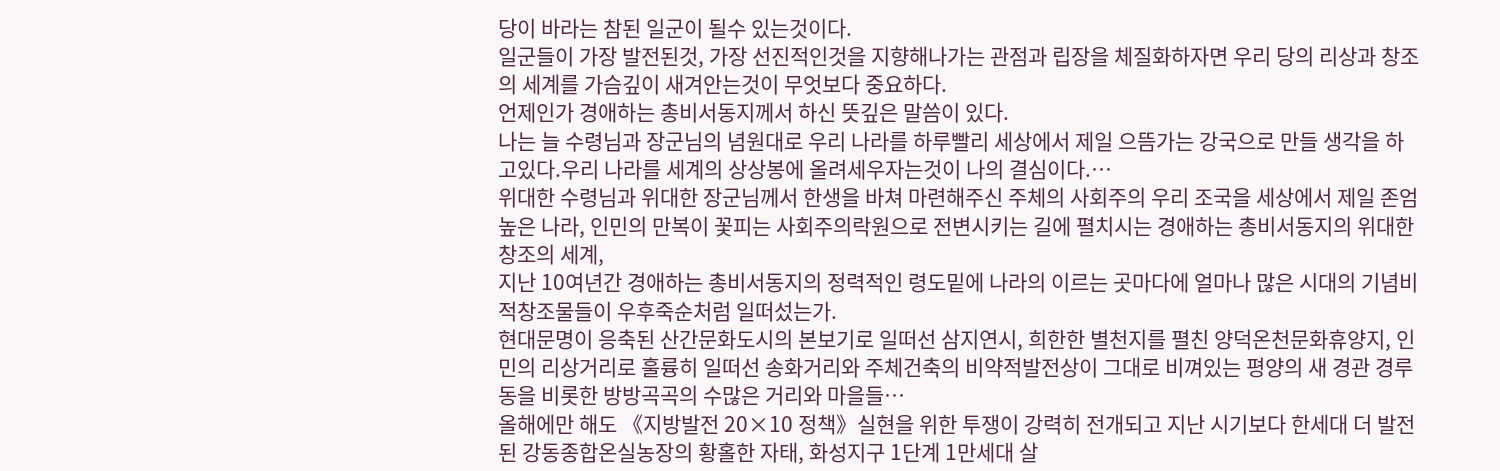당이 바라는 참된 일군이 될수 있는것이다.
일군들이 가장 발전된것, 가장 선진적인것을 지향해나가는 관점과 립장을 체질화하자면 우리 당의 리상과 창조의 세계를 가슴깊이 새겨안는것이 무엇보다 중요하다.
언제인가 경애하는 총비서동지께서 하신 뜻깊은 말씀이 있다.
나는 늘 수령님과 장군님의 념원대로 우리 나라를 하루빨리 세상에서 제일 으뜸가는 강국으로 만들 생각을 하고있다.우리 나라를 세계의 상상봉에 올려세우자는것이 나의 결심이다.…
위대한 수령님과 위대한 장군님께서 한생을 바쳐 마련해주신 주체의 사회주의 우리 조국을 세상에서 제일 존엄높은 나라, 인민의 만복이 꽃피는 사회주의락원으로 전변시키는 길에 펼치시는 경애하는 총비서동지의 위대한 창조의 세계,
지난 10여년간 경애하는 총비서동지의 정력적인 령도밑에 나라의 이르는 곳마다에 얼마나 많은 시대의 기념비적창조물들이 우후죽순처럼 일떠섰는가.
현대문명이 응축된 산간문화도시의 본보기로 일떠선 삼지연시, 희한한 별천지를 펼친 양덕온천문화휴양지, 인민의 리상거리로 훌륭히 일떠선 송화거리와 주체건축의 비약적발전상이 그대로 비껴있는 평양의 새 경관 경루동을 비롯한 방방곡곡의 수많은 거리와 마을들…
올해에만 해도 《지방발전 20×10 정책》실현을 위한 투쟁이 강력히 전개되고 지난 시기보다 한세대 더 발전된 강동종합온실농장의 황홀한 자태, 화성지구 1단계 1만세대 살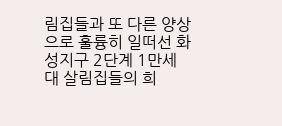림집들과 또 다른 양상으로 훌륭히 일떠선 화성지구 2단계 1만세대 살림집들의 희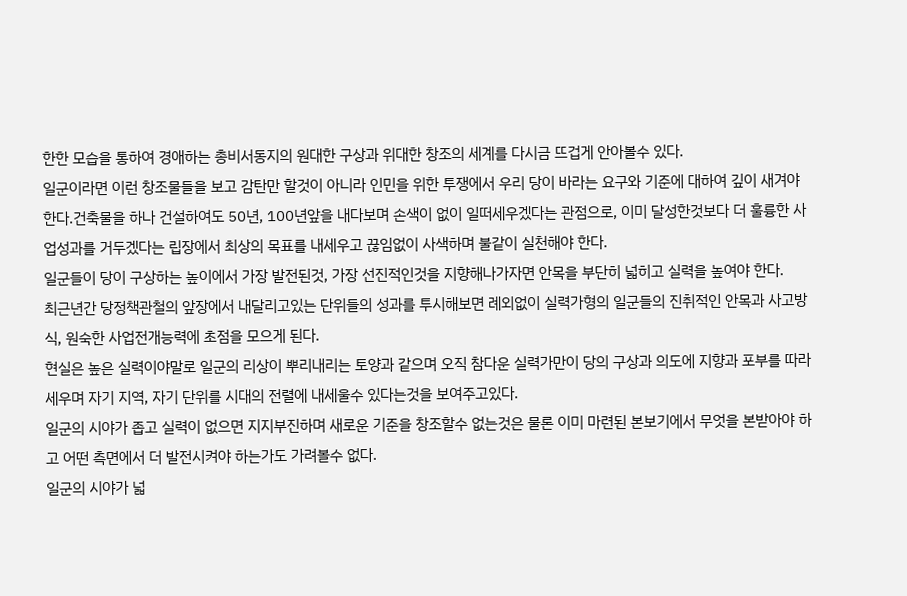한한 모습을 통하여 경애하는 총비서동지의 원대한 구상과 위대한 창조의 세계를 다시금 뜨겁게 안아볼수 있다.
일군이라면 이런 창조물들을 보고 감탄만 할것이 아니라 인민을 위한 투쟁에서 우리 당이 바라는 요구와 기준에 대하여 깊이 새겨야 한다.건축물을 하나 건설하여도 50년, 100년앞을 내다보며 손색이 없이 일떠세우겠다는 관점으로, 이미 달성한것보다 더 훌륭한 사업성과를 거두겠다는 립장에서 최상의 목표를 내세우고 끊임없이 사색하며 불같이 실천해야 한다.
일군들이 당이 구상하는 높이에서 가장 발전된것, 가장 선진적인것을 지향해나가자면 안목을 부단히 넓히고 실력을 높여야 한다.
최근년간 당정책관철의 앞장에서 내달리고있는 단위들의 성과를 투시해보면 례외없이 실력가형의 일군들의 진취적인 안목과 사고방식, 원숙한 사업전개능력에 초점을 모으게 된다.
현실은 높은 실력이야말로 일군의 리상이 뿌리내리는 토양과 같으며 오직 참다운 실력가만이 당의 구상과 의도에 지향과 포부를 따라세우며 자기 지역, 자기 단위를 시대의 전렬에 내세울수 있다는것을 보여주고있다.
일군의 시야가 좁고 실력이 없으면 지지부진하며 새로운 기준을 창조할수 없는것은 물론 이미 마련된 본보기에서 무엇을 본받아야 하고 어떤 측면에서 더 발전시켜야 하는가도 가려볼수 없다.
일군의 시야가 넓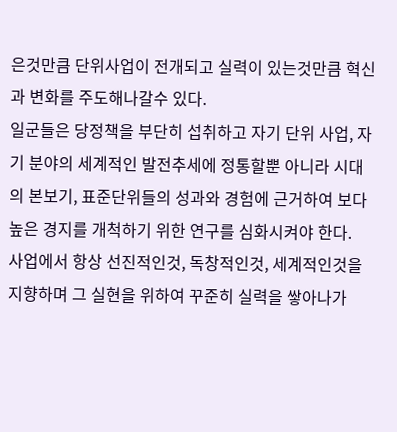은것만큼 단위사업이 전개되고 실력이 있는것만큼 혁신과 변화를 주도해나갈수 있다.
일군들은 당정책을 부단히 섭취하고 자기 단위 사업, 자기 분야의 세계적인 발전추세에 정통할뿐 아니라 시대의 본보기, 표준단위들의 성과와 경험에 근거하여 보다 높은 경지를 개척하기 위한 연구를 심화시켜야 한다.
사업에서 항상 선진적인것, 독창적인것, 세계적인것을 지향하며 그 실현을 위하여 꾸준히 실력을 쌓아나가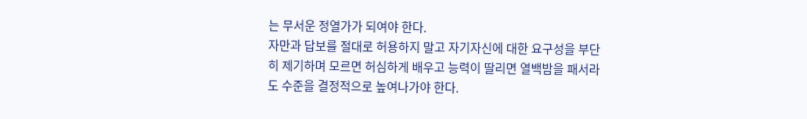는 무서운 정열가가 되여야 한다.
자만과 답보를 절대로 허용하지 말고 자기자신에 대한 요구성을 부단히 제기하며 모르면 허심하게 배우고 능력이 딸리면 열백밤을 패서라도 수준을 결정적으로 높여나가야 한다.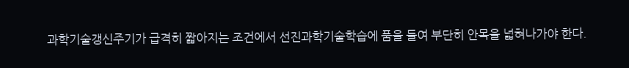과학기술갱신주기가 급격히 짧아지는 조건에서 선진과학기술학습에 품을 들여 부단히 안목을 넓혀나가야 한다.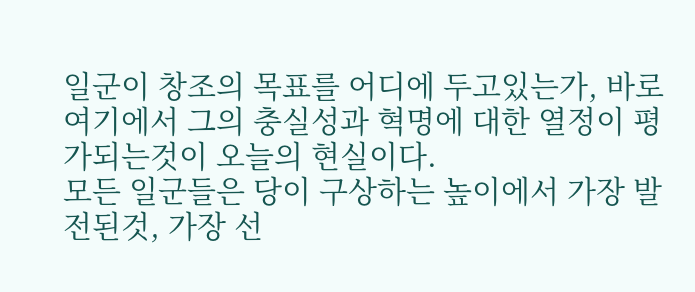일군이 창조의 목표를 어디에 두고있는가, 바로 여기에서 그의 충실성과 혁명에 대한 열정이 평가되는것이 오늘의 현실이다.
모든 일군들은 당이 구상하는 높이에서 가장 발전된것, 가장 선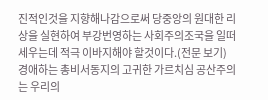진적인것을 지향해나감으로써 당중앙의 원대한 리상을 실현하여 부강번영하는 사회주의조국을 일떠세우는데 적극 이바지해야 할것이다.(전문 보기)
경애하는 총비서동지의 고귀한 가르치심 공산주의는 우리의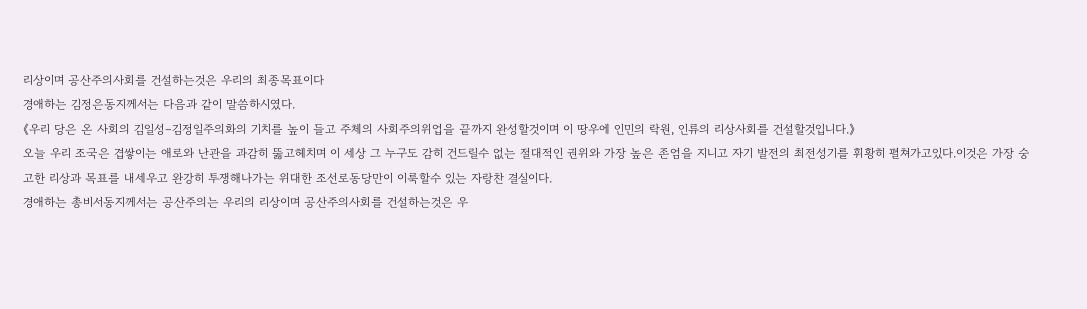리상이며 공산주의사회를 건설하는것은 우리의 최종목표이다
경애하는 김정은동지께서는 다음과 같이 말씀하시였다.
《우리 당은 온 사회의 김일성–김정일주의화의 기치를 높이 들고 주체의 사회주의위업을 끝까지 완성할것이며 이 땅우에 인민의 락원, 인류의 리상사회를 건설할것입니다.》
오늘 우리 조국은 겹쌓이는 애로와 난관을 과감히 뚫고헤치며 이 세상 그 누구도 감히 건드릴수 없는 절대적인 권위와 가장 높은 존엄을 지니고 자기 발전의 최전성기를 휘황히 펼쳐가고있다.이것은 가장 숭고한 리상과 목표를 내세우고 완강히 투쟁해나가는 위대한 조선로동당만이 이룩할수 있는 자랑찬 결실이다.
경애하는 총비서동지께서는 공산주의는 우리의 리상이며 공산주의사회를 건설하는것은 우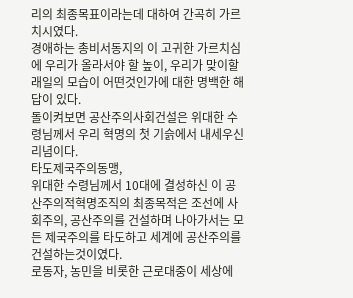리의 최종목표이라는데 대하여 간곡히 가르치시였다.
경애하는 총비서동지의 이 고귀한 가르치심에 우리가 올라서야 할 높이, 우리가 맞이할 래일의 모습이 어떤것인가에 대한 명백한 해답이 있다.
돌이켜보면 공산주의사회건설은 위대한 수령님께서 우리 혁명의 첫 기슭에서 내세우신 리념이다.
타도제국주의동맹,
위대한 수령님께서 10대에 결성하신 이 공산주의적혁명조직의 최종목적은 조선에 사회주의, 공산주의를 건설하며 나아가서는 모든 제국주의를 타도하고 세계에 공산주의를 건설하는것이였다.
로동자, 농민을 비롯한 근로대중이 세상에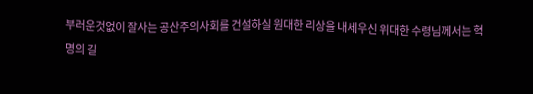부러운것없이 잘사는 공산주의사회를 건설하실 원대한 리상을 내세우신 위대한 수령님께서는 혁명의 길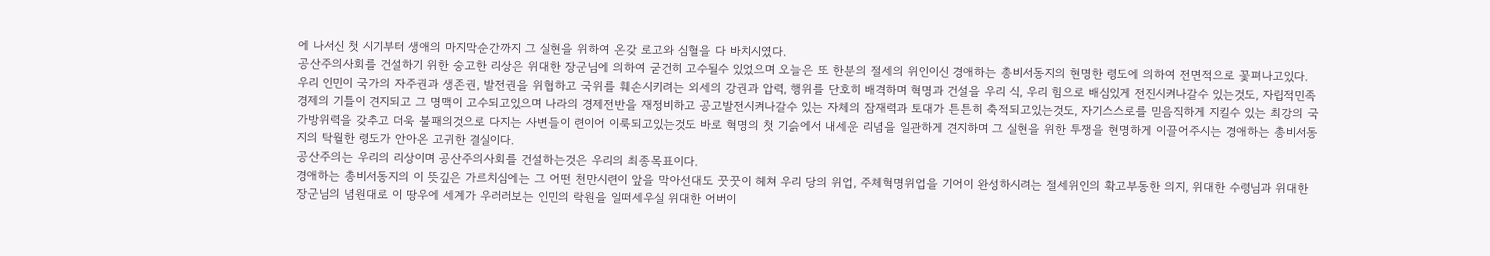에 나서신 첫 시기부터 생애의 마지막순간까지 그 실현을 위하여 온갖 로고와 심혈을 다 바치시였다.
공산주의사회를 건설하기 위한 숭고한 리상은 위대한 장군님에 의하여 굳건히 고수될수 있었으며 오늘은 또 한분의 절세의 위인이신 경애하는 총비서동지의 현명한 령도에 의하여 전면적으로 꽃펴나고있다.
우리 인민이 국가의 자주권과 생존권, 발전권을 위협하고 국위를 훼손시키려는 외세의 강권과 압력, 행위를 단호히 배격하며 혁명과 건설을 우리 식, 우리 힘으로 배심있게 전진시켜나갈수 있는것도, 자립적민족경제의 기틀이 견지되고 그 명맥이 고수되고있으며 나라의 경제전반을 재정비하고 공고발전시켜나갈수 있는 자체의 잠재력과 토대가 튼튼히 축적되고있는것도, 자기스스로를 믿음직하게 지킬수 있는 최강의 국가방위력을 갖추고 더욱 불패의것으로 다지는 사변들이 련이어 이룩되고있는것도 바로 혁명의 첫 기슭에서 내세운 리념을 일관하게 견지하며 그 실현을 위한 투쟁을 현명하게 이끌어주시는 경애하는 총비서동지의 탁월한 령도가 안아온 고귀한 결실이다.
공산주의는 우리의 리상이며 공산주의사회를 건설하는것은 우리의 최종목표이다.
경애하는 총비서동지의 이 뜻깊은 가르치심에는 그 어떤 천만시련이 앞을 막아선대도 꿋꿋이 헤쳐 우리 당의 위업, 주체혁명위업을 기어이 완성하시려는 절세위인의 확고부동한 의지, 위대한 수령님과 위대한 장군님의 념원대로 이 땅우에 세계가 우러러보는 인민의 락원을 일떠세우실 위대한 어버이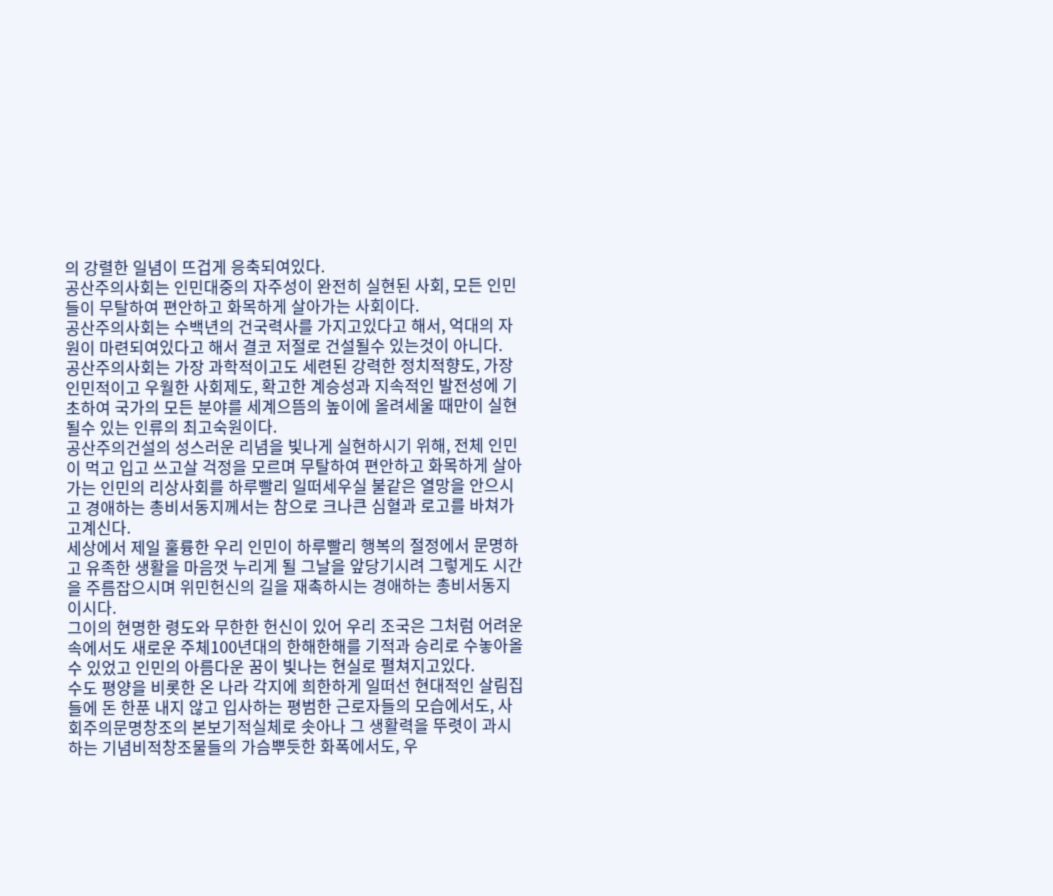의 강렬한 일념이 뜨겁게 응축되여있다.
공산주의사회는 인민대중의 자주성이 완전히 실현된 사회, 모든 인민들이 무탈하여 편안하고 화목하게 살아가는 사회이다.
공산주의사회는 수백년의 건국력사를 가지고있다고 해서, 억대의 자원이 마련되여있다고 해서 결코 저절로 건설될수 있는것이 아니다.
공산주의사회는 가장 과학적이고도 세련된 강력한 정치적향도, 가장 인민적이고 우월한 사회제도, 확고한 계승성과 지속적인 발전성에 기초하여 국가의 모든 분야를 세계으뜸의 높이에 올려세울 때만이 실현될수 있는 인류의 최고숙원이다.
공산주의건설의 성스러운 리념을 빛나게 실현하시기 위해, 전체 인민이 먹고 입고 쓰고살 걱정을 모르며 무탈하여 편안하고 화목하게 살아가는 인민의 리상사회를 하루빨리 일떠세우실 불같은 열망을 안으시고 경애하는 총비서동지께서는 참으로 크나큰 심혈과 로고를 바쳐가고계신다.
세상에서 제일 훌륭한 우리 인민이 하루빨리 행복의 절정에서 문명하고 유족한 생활을 마음껏 누리게 될 그날을 앞당기시려 그렇게도 시간을 주름잡으시며 위민헌신의 길을 재촉하시는 경애하는 총비서동지이시다.
그이의 현명한 령도와 무한한 헌신이 있어 우리 조국은 그처럼 어려운 속에서도 새로운 주체100년대의 한해한해를 기적과 승리로 수놓아올수 있었고 인민의 아름다운 꿈이 빛나는 현실로 펼쳐지고있다.
수도 평양을 비롯한 온 나라 각지에 희한하게 일떠선 현대적인 살림집들에 돈 한푼 내지 않고 입사하는 평범한 근로자들의 모습에서도, 사회주의문명창조의 본보기적실체로 솟아나 그 생활력을 뚜렷이 과시하는 기념비적창조물들의 가슴뿌듯한 화폭에서도, 우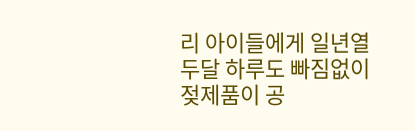리 아이들에게 일년열두달 하루도 빠짐없이 젖제품이 공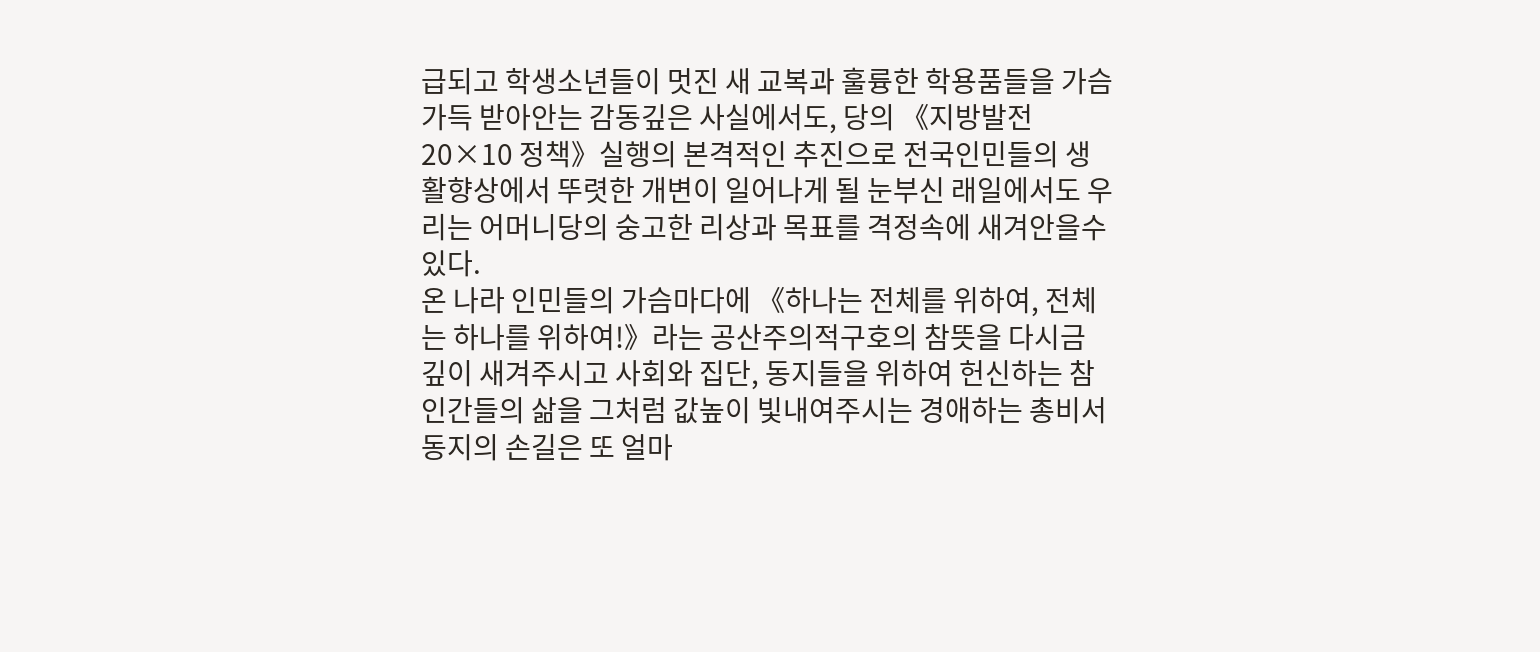급되고 학생소년들이 멋진 새 교복과 훌륭한 학용품들을 가슴가득 받아안는 감동깊은 사실에서도, 당의 《지방발전 20×10 정책》실행의 본격적인 추진으로 전국인민들의 생활향상에서 뚜렷한 개변이 일어나게 될 눈부신 래일에서도 우리는 어머니당의 숭고한 리상과 목표를 격정속에 새겨안을수 있다.
온 나라 인민들의 가슴마다에 《하나는 전체를 위하여, 전체는 하나를 위하여!》라는 공산주의적구호의 참뜻을 다시금 깊이 새겨주시고 사회와 집단, 동지들을 위하여 헌신하는 참인간들의 삶을 그처럼 값높이 빛내여주시는 경애하는 총비서동지의 손길은 또 얼마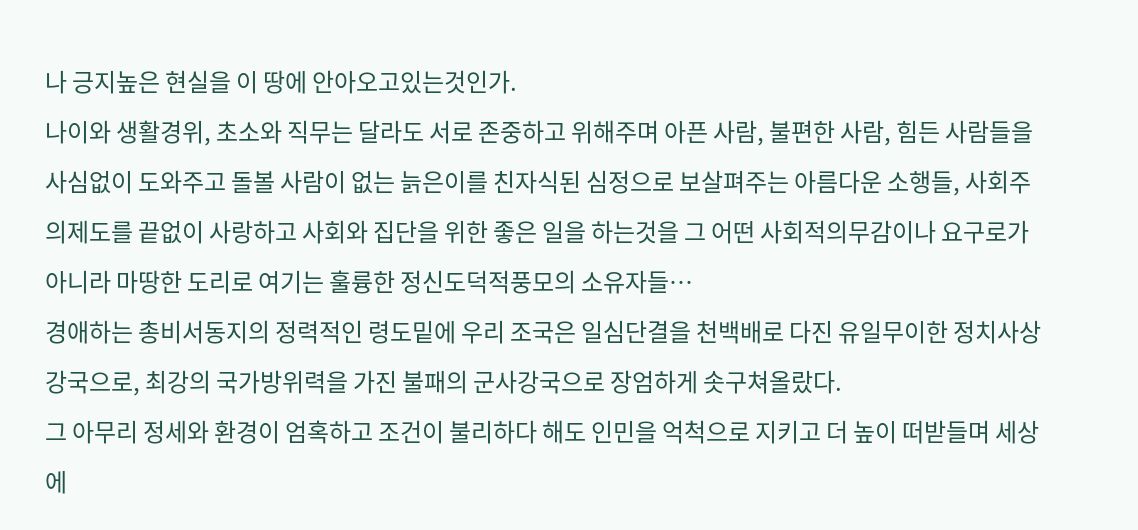나 긍지높은 현실을 이 땅에 안아오고있는것인가.
나이와 생활경위, 초소와 직무는 달라도 서로 존중하고 위해주며 아픈 사람, 불편한 사람, 힘든 사람들을 사심없이 도와주고 돌볼 사람이 없는 늙은이를 친자식된 심정으로 보살펴주는 아름다운 소행들, 사회주의제도를 끝없이 사랑하고 사회와 집단을 위한 좋은 일을 하는것을 그 어떤 사회적의무감이나 요구로가 아니라 마땅한 도리로 여기는 훌륭한 정신도덕적풍모의 소유자들…
경애하는 총비서동지의 정력적인 령도밑에 우리 조국은 일심단결을 천백배로 다진 유일무이한 정치사상강국으로, 최강의 국가방위력을 가진 불패의 군사강국으로 장엄하게 솟구쳐올랐다.
그 아무리 정세와 환경이 엄혹하고 조건이 불리하다 해도 인민을 억척으로 지키고 더 높이 떠받들며 세상에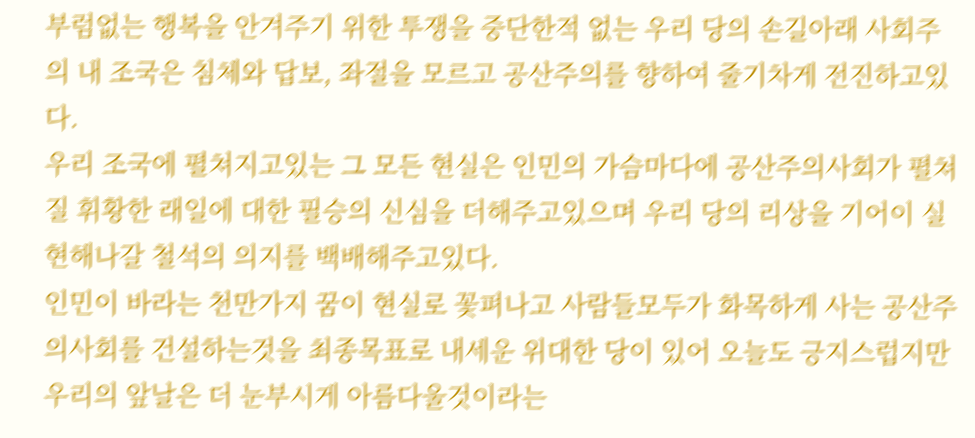부럼없는 행복을 안겨주기 위한 투쟁을 중단한적 없는 우리 당의 손길아래 사회주의 내 조국은 침체와 답보, 좌절을 모르고 공산주의를 향하여 줄기차게 전진하고있다.
우리 조국에 펼쳐지고있는 그 모든 현실은 인민의 가슴마다에 공산주의사회가 펼쳐질 휘황한 래일에 대한 필승의 신심을 더해주고있으며 우리 당의 리상을 기어이 실현해나갈 철석의 의지를 백배해주고있다.
인민이 바라는 천만가지 꿈이 현실로 꽃펴나고 사람들모두가 화목하게 사는 공산주의사회를 건설하는것을 최종목표로 내세운 위대한 당이 있어 오늘도 긍지스럽지만 우리의 앞날은 더 눈부시게 아름다울것이라는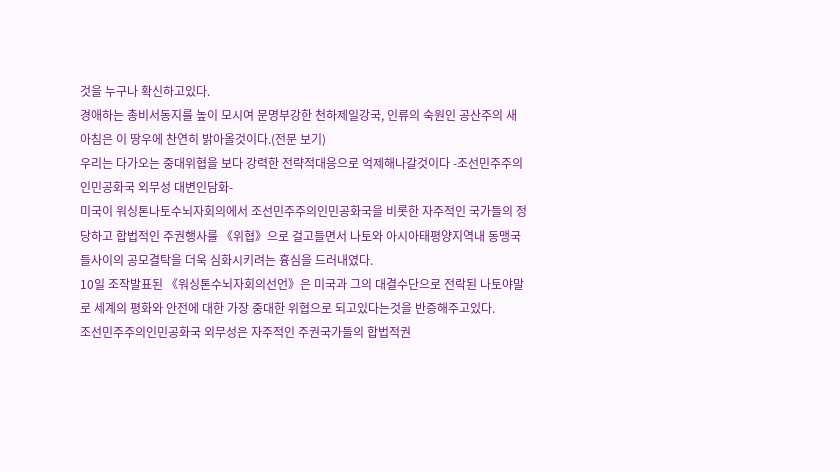것을 누구나 확신하고있다.
경애하는 총비서동지를 높이 모시여 문명부강한 천하제일강국, 인류의 숙원인 공산주의 새 아침은 이 땅우에 찬연히 밝아올것이다.(전문 보기)
우리는 다가오는 중대위협을 보다 강력한 전략적대응으로 억제해나갈것이다 -조선민주주의인민공화국 외무성 대변인담화-
미국이 워싱톤나토수뇌자회의에서 조선민주주의인민공화국을 비롯한 자주적인 국가들의 정당하고 합법적인 주권행사를 《위협》으로 걸고들면서 나토와 아시아태평양지역내 동맹국들사이의 공모결탁을 더욱 심화시키려는 흉심을 드러내였다.
10일 조작발표된 《워싱톤수뇌자회의선언》은 미국과 그의 대결수단으로 전락된 나토야말로 세계의 평화와 안전에 대한 가장 중대한 위협으로 되고있다는것을 반증해주고있다.
조선민주주의인민공화국 외무성은 자주적인 주권국가들의 합법적권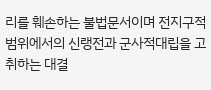리를 훼손하는 불법문서이며 전지구적범위에서의 신랭전과 군사적대립을 고취하는 대결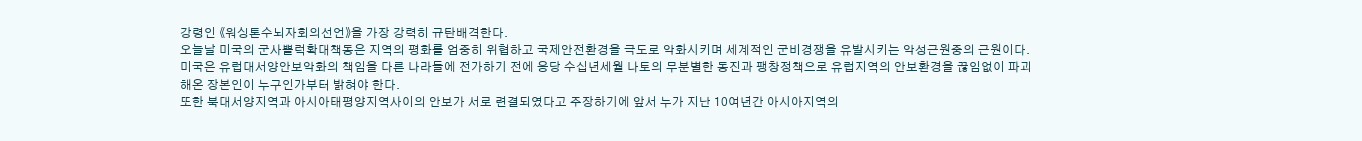강령인 《워싱톤수뇌자회의선언》을 가장 강력히 규탄배격한다.
오늘날 미국의 군사쁠럭확대책동은 지역의 평화를 엄중히 위협하고 국제안전환경을 극도로 악화시키며 세계적인 군비경쟁을 유발시키는 악성근원중의 근원이다.
미국은 유럽대서양안보악화의 책임을 다른 나라들에 전가하기 전에 응당 수십년세월 나토의 무분별한 동진과 팽창정책으로 유럽지역의 안보환경을 끊임없이 파괴해온 장본인이 누구인가부터 밝혀야 한다.
또한 북대서양지역과 아시아태평양지역사이의 안보가 서로 련결되였다고 주장하기에 앞서 누가 지난 10여년간 아시아지역의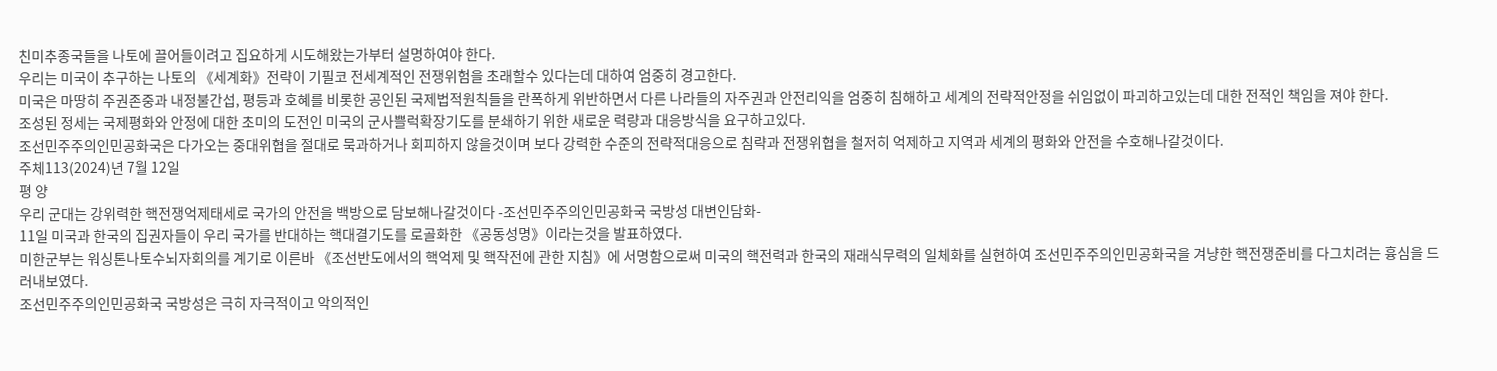친미추종국들을 나토에 끌어들이려고 집요하게 시도해왔는가부터 설명하여야 한다.
우리는 미국이 추구하는 나토의 《세계화》전략이 기필코 전세계적인 전쟁위험을 초래할수 있다는데 대하여 엄중히 경고한다.
미국은 마땅히 주권존중과 내정불간섭, 평등과 호혜를 비롯한 공인된 국제법적원칙들을 란폭하게 위반하면서 다른 나라들의 자주권과 안전리익을 엄중히 침해하고 세계의 전략적안정을 쉬임없이 파괴하고있는데 대한 전적인 책임을 져야 한다.
조성된 정세는 국제평화와 안정에 대한 초미의 도전인 미국의 군사쁠럭확장기도를 분쇄하기 위한 새로운 력량과 대응방식을 요구하고있다.
조선민주주의인민공화국은 다가오는 중대위협을 절대로 묵과하거나 회피하지 않을것이며 보다 강력한 수준의 전략적대응으로 침략과 전쟁위협을 철저히 억제하고 지역과 세계의 평화와 안전을 수호해나갈것이다.
주체113(2024)년 7월 12일
평 양
우리 군대는 강위력한 핵전쟁억제태세로 국가의 안전을 백방으로 담보해나갈것이다 -조선민주주의인민공화국 국방성 대변인담화-
11일 미국과 한국의 집권자들이 우리 국가를 반대하는 핵대결기도를 로골화한 《공동성명》이라는것을 발표하였다.
미한군부는 워싱톤나토수뇌자회의를 계기로 이른바 《조선반도에서의 핵억제 및 핵작전에 관한 지침》에 서명함으로써 미국의 핵전력과 한국의 재래식무력의 일체화를 실현하여 조선민주주의인민공화국을 겨냥한 핵전쟁준비를 다그치려는 흉심을 드러내보였다.
조선민주주의인민공화국 국방성은 극히 자극적이고 악의적인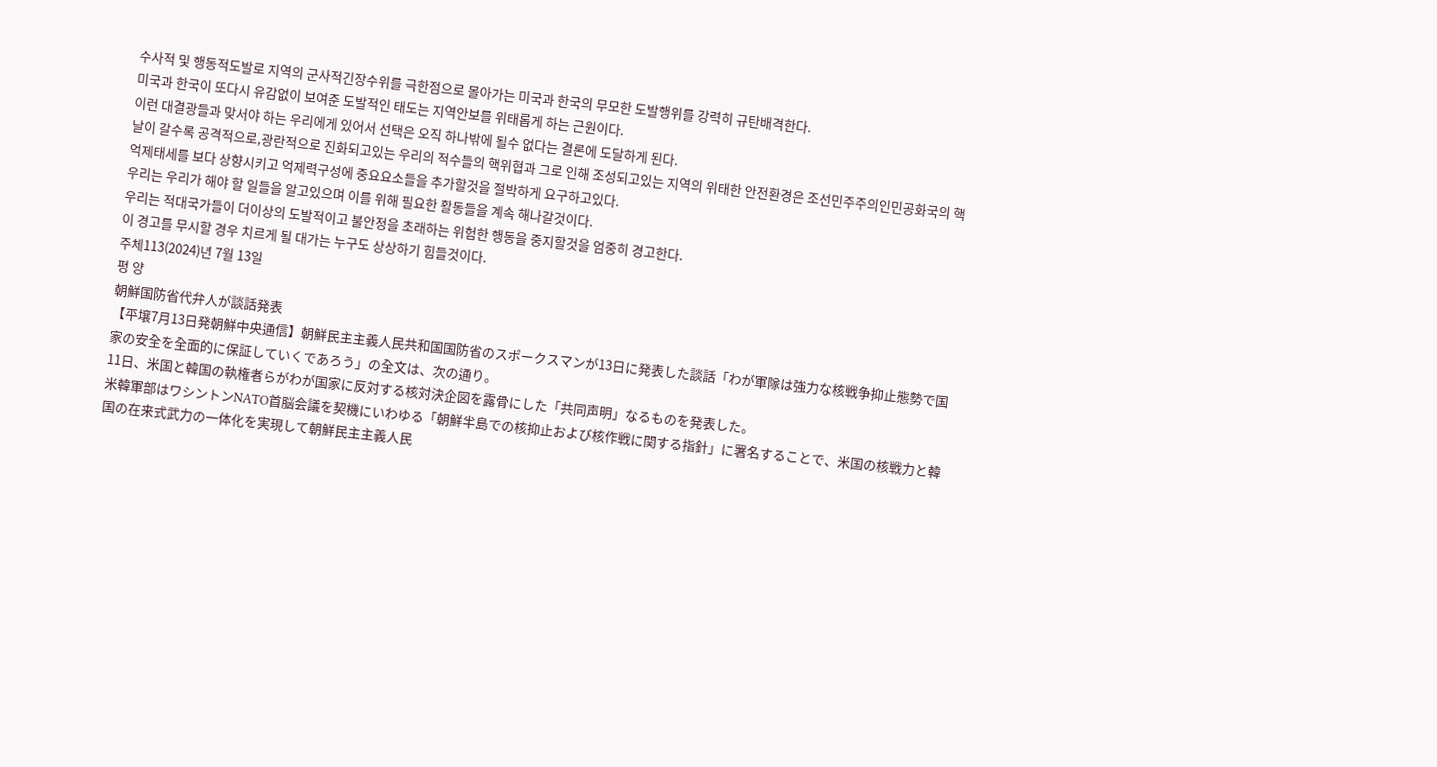수사적 및 행동적도발로 지역의 군사적긴장수위를 극한점으로 몰아가는 미국과 한국의 무모한 도발행위를 강력히 규탄배격한다.
미국과 한국이 또다시 유감없이 보여준 도발적인 태도는 지역안보를 위태롭게 하는 근원이다.
이런 대결광들과 맞서야 하는 우리에게 있어서 선택은 오직 하나밖에 될수 없다는 결론에 도달하게 된다.
날이 갈수록 공격적으로,광란적으로 진화되고있는 우리의 적수들의 핵위협과 그로 인해 조성되고있는 지역의 위태한 안전환경은 조선민주주의인민공화국의 핵억제태세를 보다 상향시키고 억제력구성에 중요요소들을 추가할것을 절박하게 요구하고있다.
우리는 우리가 해야 할 일들을 알고있으며 이를 위해 필요한 활동들을 계속 해나갈것이다.
우리는 적대국가들이 더이상의 도발적이고 불안정을 초래하는 위험한 행동을 중지할것을 엄중히 경고한다.
이 경고를 무시할 경우 치르게 될 대가는 누구도 상상하기 힘들것이다.
주체113(2024)년 7월 13일
평 양
朝鮮国防省代弁人が談話発表
【平壌7月13日発朝鮮中央通信】朝鮮民主主義人民共和国国防省のスポークスマンが13日に発表した談話「わが軍隊は強力な核戦争抑止態勢で国家の安全を全面的に保証していくであろう」の全文は、次の通り。
11日、米国と韓国の執権者らがわが国家に反対する核対決企図を露骨にした「共同声明」なるものを発表した。
米韓軍部はワシントンNATO首脳会議を契機にいわゆる「朝鮮半島での核抑止および核作戦に関する指針」に署名することで、米国の核戦力と韓国の在来式武力の一体化を実現して朝鮮民主主義人民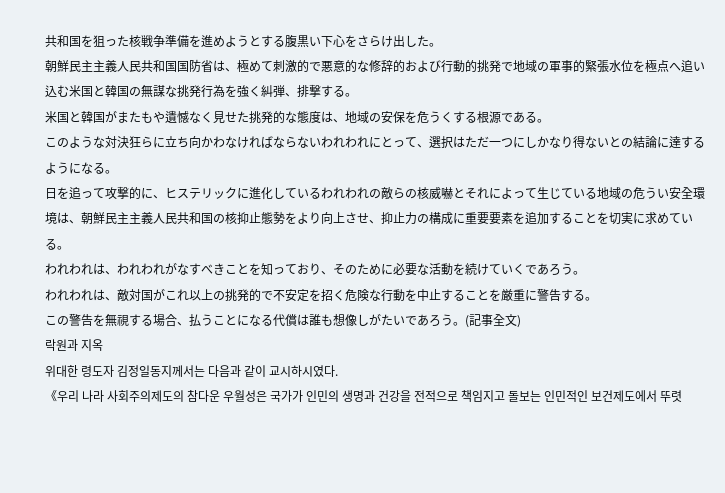共和国を狙った核戦争準備を進めようとする腹黒い下心をさらけ出した。
朝鮮民主主義人民共和国国防省は、極めて刺激的で悪意的な修辞的および行動的挑発で地域の軍事的緊張水位を極点へ追い込む米国と韓国の無謀な挑発行為を強く糾弾、排撃する。
米国と韓国がまたもや遺憾なく見せた挑発的な態度は、地域の安保を危うくする根源である。
このような対決狂らに立ち向かわなければならないわれわれにとって、選択はただ一つにしかなり得ないとの結論に達するようになる。
日を追って攻撃的に、ヒステリックに進化しているわれわれの敵らの核威嚇とそれによって生じている地域の危うい安全環境は、朝鮮民主主義人民共和国の核抑止態勢をより向上させ、抑止力の構成に重要要素を追加することを切実に求めている。
われわれは、われわれがなすべきことを知っており、そのために必要な活動を続けていくであろう。
われわれは、敵対国がこれ以上の挑発的で不安定を招く危険な行動を中止することを厳重に警告する。
この警告を無視する場合、払うことになる代償は誰も想像しがたいであろう。(記事全文)
락원과 지옥
위대한 령도자 김정일동지께서는 다음과 같이 교시하시였다.
《우리 나라 사회주의제도의 참다운 우월성은 국가가 인민의 생명과 건강을 전적으로 책임지고 돌보는 인민적인 보건제도에서 뚜렷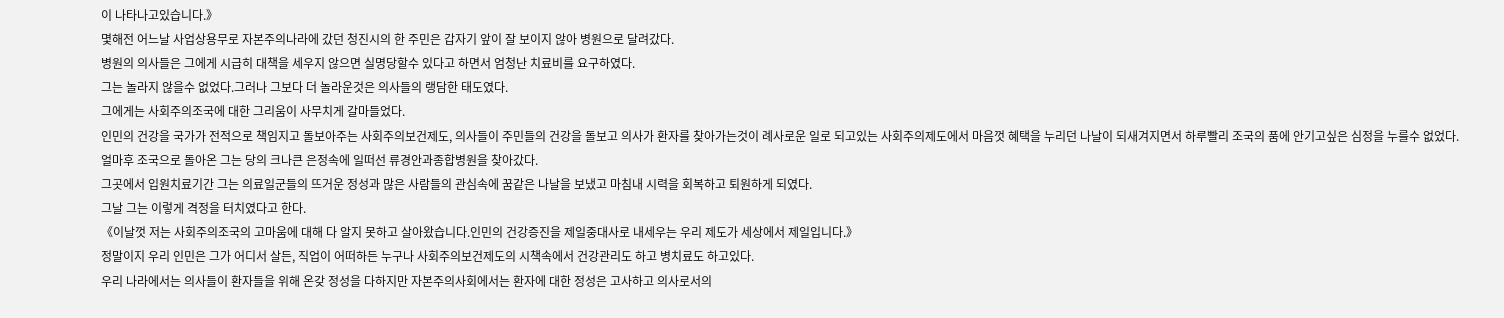이 나타나고있습니다.》
몇해전 어느날 사업상용무로 자본주의나라에 갔던 청진시의 한 주민은 갑자기 앞이 잘 보이지 않아 병원으로 달려갔다.
병원의 의사들은 그에게 시급히 대책을 세우지 않으면 실명당할수 있다고 하면서 엄청난 치료비를 요구하였다.
그는 놀라지 않을수 없었다.그러나 그보다 더 놀라운것은 의사들의 랭담한 태도였다.
그에게는 사회주의조국에 대한 그리움이 사무치게 갈마들었다.
인민의 건강을 국가가 전적으로 책임지고 돌보아주는 사회주의보건제도, 의사들이 주민들의 건강을 돌보고 의사가 환자를 찾아가는것이 례사로운 일로 되고있는 사회주의제도에서 마음껏 혜택을 누리던 나날이 되새겨지면서 하루빨리 조국의 품에 안기고싶은 심정을 누를수 없었다.
얼마후 조국으로 돌아온 그는 당의 크나큰 은정속에 일떠선 류경안과종합병원을 찾아갔다.
그곳에서 입원치료기간 그는 의료일군들의 뜨거운 정성과 많은 사람들의 관심속에 꿈같은 나날을 보냈고 마침내 시력을 회복하고 퇴원하게 되였다.
그날 그는 이렇게 격정을 터치였다고 한다.
《이날껏 저는 사회주의조국의 고마움에 대해 다 알지 못하고 살아왔습니다.인민의 건강증진을 제일중대사로 내세우는 우리 제도가 세상에서 제일입니다.》
정말이지 우리 인민은 그가 어디서 살든, 직업이 어떠하든 누구나 사회주의보건제도의 시책속에서 건강관리도 하고 병치료도 하고있다.
우리 나라에서는 의사들이 환자들을 위해 온갖 정성을 다하지만 자본주의사회에서는 환자에 대한 정성은 고사하고 의사로서의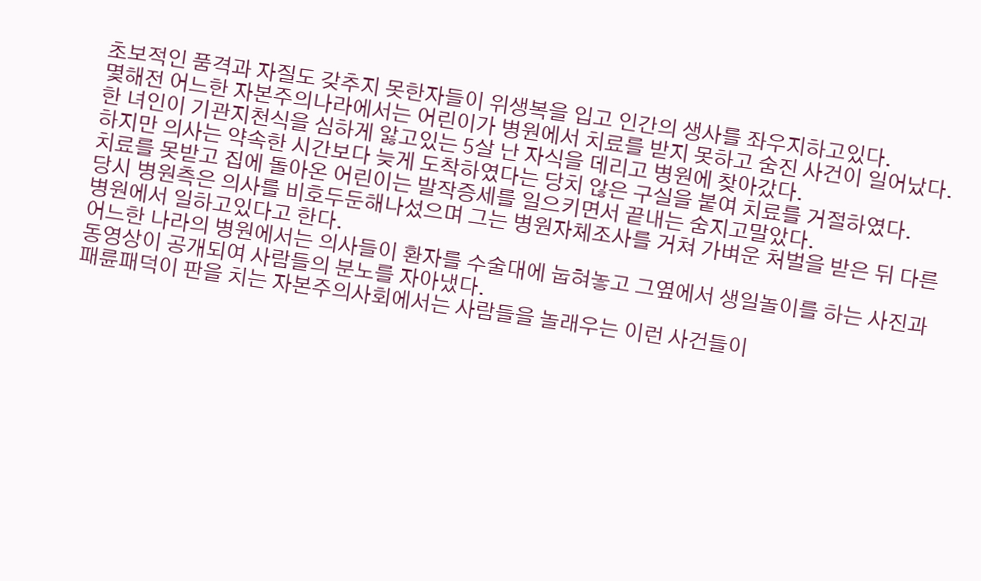초보적인 품격과 자질도 갖추지 못한자들이 위생복을 입고 인간의 생사를 좌우지하고있다.
몇해전 어느한 자본주의나라에서는 어린이가 병원에서 치료를 받지 못하고 숨진 사건이 일어났다.
한 녀인이 기관지천식을 심하게 앓고있는 5살 난 자식을 데리고 병원에 찾아갔다.
하지만 의사는 약속한 시간보다 늦게 도착하였다는 당치 않은 구실을 붙여 치료를 거절하였다.
치료를 못받고 집에 돌아온 어린이는 발작증세를 일으키면서 끝내는 숨지고말았다.
당시 병원측은 의사를 비호두둔해나섰으며 그는 병원자체조사를 거쳐 가벼운 처벌을 받은 뒤 다른 병원에서 일하고있다고 한다.
어느한 나라의 병원에서는 의사들이 환자를 수술대에 눕혀놓고 그옆에서 생일놀이를 하는 사진과 동영상이 공개되여 사람들의 분노를 자아냈다.
패륜패덕이 판을 치는 자본주의사회에서는 사람들을 놀래우는 이런 사건들이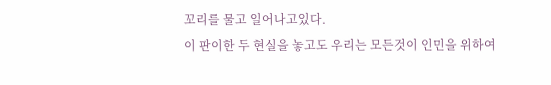꼬리를 물고 일어나고있다.
이 판이한 두 현실을 놓고도 우리는 모든것이 인민을 위하여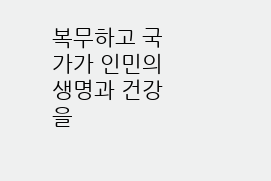복무하고 국가가 인민의 생명과 건강을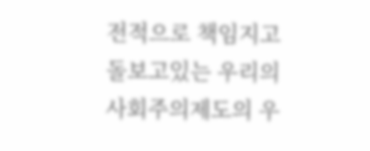전적으로 책임지고 돌보고있는 우리의 사회주의제도의 우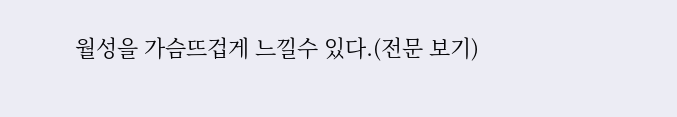월성을 가슴뜨겁게 느낄수 있다.(전문 보기)